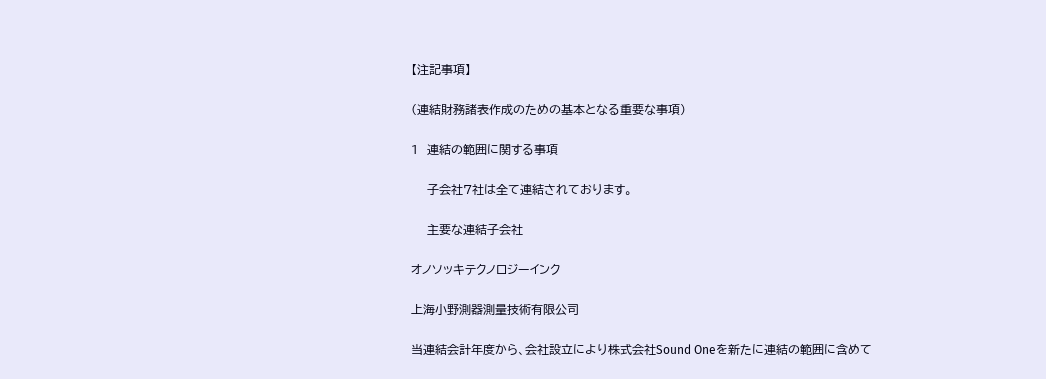【注記事項】

(連結財務諸表作成のための基本となる重要な事項)

1  連結の範囲に関する事項

    子会社7社は全て連結されております。

    主要な連結子会社

オノソッキテクノロジーインク

上海小野測器測量技術有限公司

当連結会計年度から、会社設立により株式会社Sound Oneを新たに連結の範囲に含めて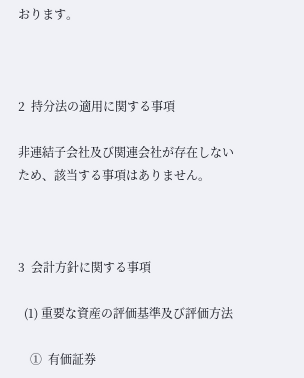おります。



2  持分法の適用に関する事項

非連結子会社及び関連会社が存在しないため、該当する事項はありません。



3  会計方針に関する事項

  (1) 重要な資産の評価基準及び評価方法

    ①  有価証券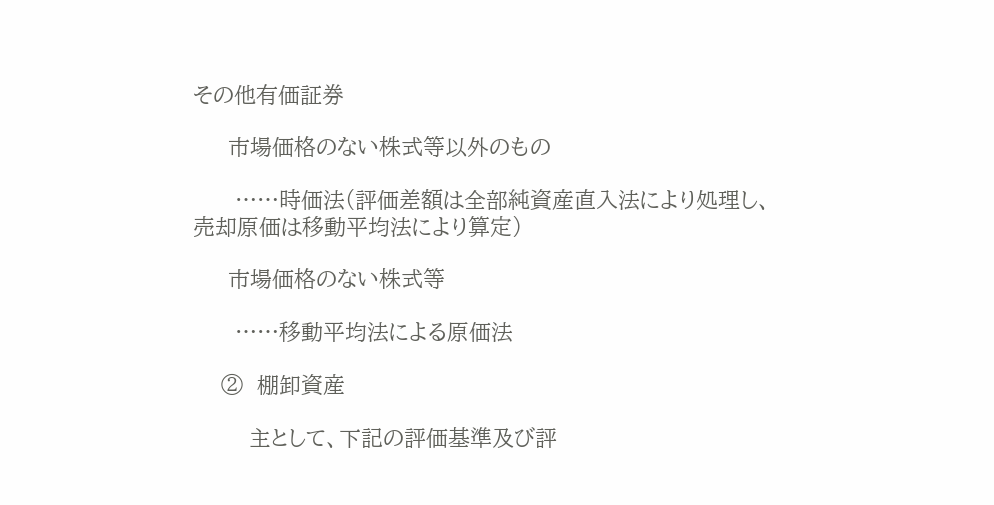その他有価証券

     市場価格のない株式等以外のもの

      ……時価法(評価差額は全部純資産直入法により処理し、売却原価は移動平均法により算定)

     市場価格のない株式等

      ……移動平均法による原価法

    ②  棚卸資産

        主として、下記の評価基準及び評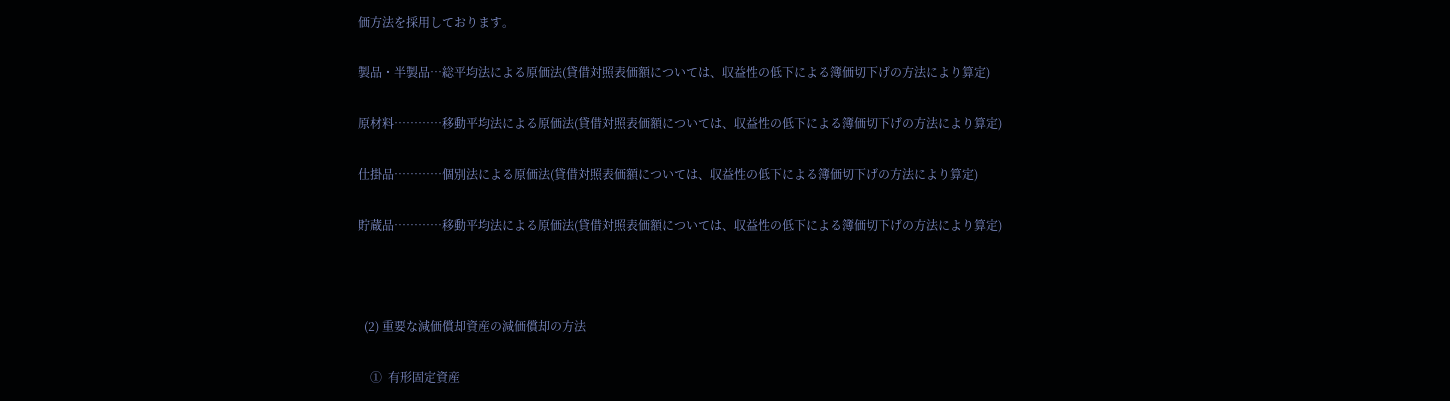価方法を採用しております。

製品・半製品…総平均法による原価法(貸借対照表価額については、収益性の低下による簿価切下げの方法により算定)

原材料…………移動平均法による原価法(貸借対照表価額については、収益性の低下による簿価切下げの方法により算定)

仕掛品…………個別法による原価法(貸借対照表価額については、収益性の低下による簿価切下げの方法により算定)

貯蔵品…………移動平均法による原価法(貸借対照表価額については、収益性の低下による簿価切下げの方法により算定)



  (2) 重要な減価償却資産の減価償却の方法

    ①  有形固定資産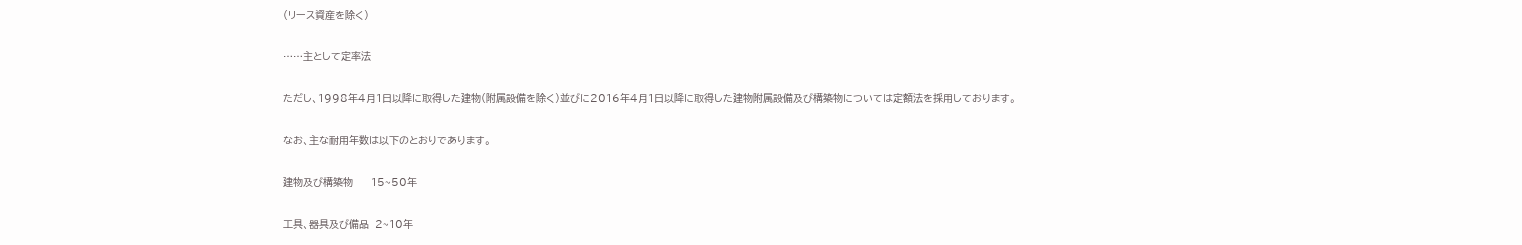(リース資産を除く)

……主として定率法

ただし、1998年4月1日以降に取得した建物(附属設備を除く)並びに2016年4月1日以降に取得した建物附属設備及び構築物については定額法を採用しております。

なお、主な耐用年数は以下のとおりであります。

建物及び構築物      15~50年

工具、器具及び備品  2~10年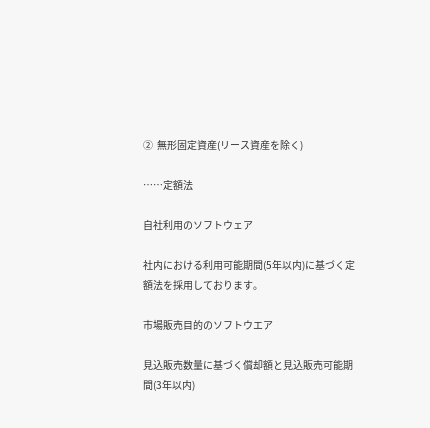②  無形固定資産(リース資産を除く)

……定額法

自社利用のソフトウェア

社内における利用可能期間(5年以内)に基づく定額法を採用しております。

市場販売目的のソフトウエア

見込販売数量に基づく償却額と見込販売可能期間(3年以内)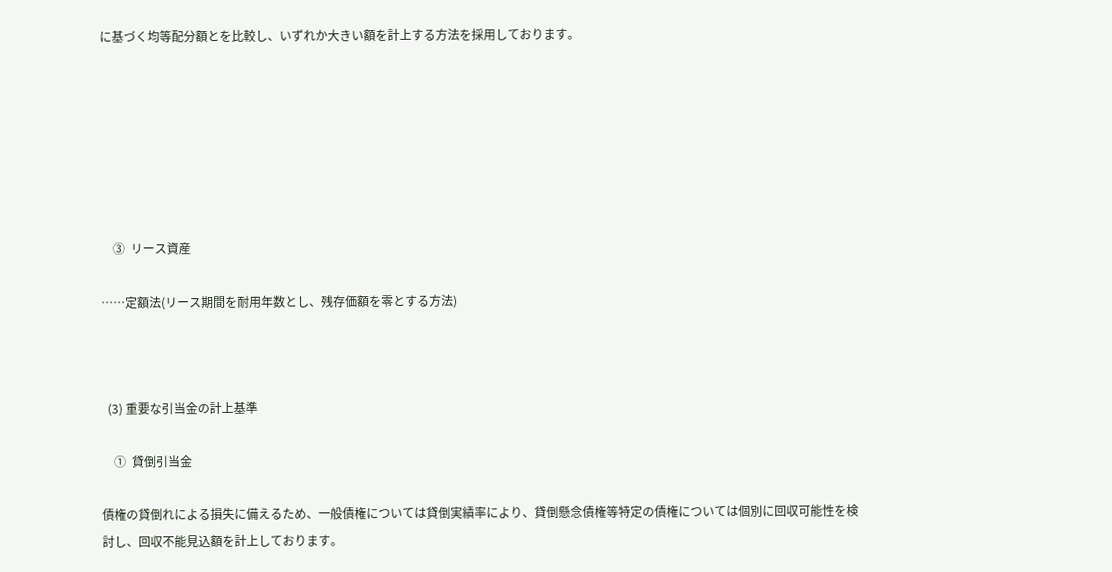に基づく均等配分額とを比較し、いずれか大きい額を計上する方法を採用しております。







    ③  リース資産

……定額法(リース期間を耐用年数とし、残存価額を零とする方法)



  (3) 重要な引当金の計上基準

    ①  貸倒引当金

債権の貸倒れによる損失に備えるため、一般債権については貸倒実績率により、貸倒懸念債権等特定の債権については個別に回収可能性を検討し、回収不能見込額を計上しております。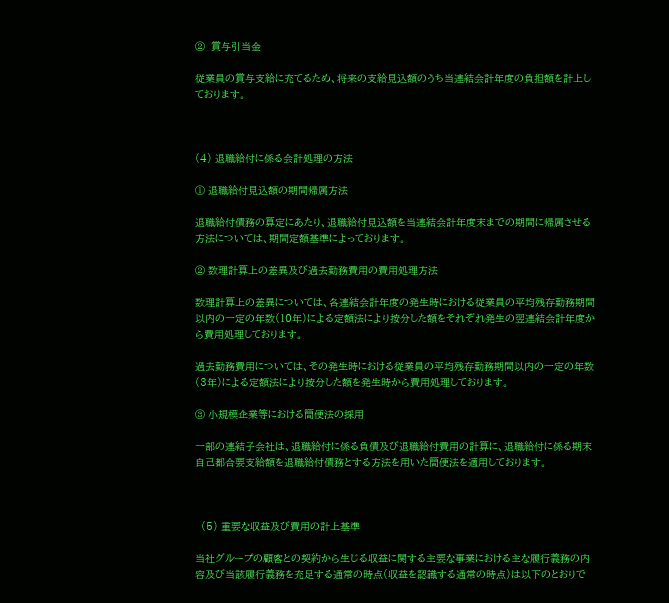②  賞与引当金

従業員の賞与支給に充てるため、将来の支給見込額のうち当連結会計年度の負担額を計上しております。



(4) 退職給付に係る会計処理の方法

① 退職給付見込額の期間帰属方法

退職給付債務の算定にあたり、退職給付見込額を当連結会計年度末までの期間に帰属させる方法については、期間定額基準によっております。

② 数理計算上の差異及び過去勤務費用の費用処理方法

数理計算上の差異については、各連結会計年度の発生時における従業員の平均残存勤務期間以内の一定の年数(10年)による定額法により按分した額をそれぞれ発生の翌連結会計年度から費用処理しております。

過去勤務費用については、その発生時における従業員の平均残存勤務期間以内の一定の年数(3年)による定額法により按分した額を発生時から費用処理しております。

③ 小規模企業等における簡便法の採用

一部の連結子会社は、退職給付に係る負債及び退職給付費用の計算に、退職給付に係る期末自己都合要支給額を退職給付債務とする方法を用いた簡便法を適用しております。



  (5) 重要な収益及び費用の計上基準

当社グループの顧客との契約から生じる収益に関する主要な事業における主な履行義務の内容及び当該履行義務を充足する通常の時点(収益を認識する通常の時点)は以下のとおりで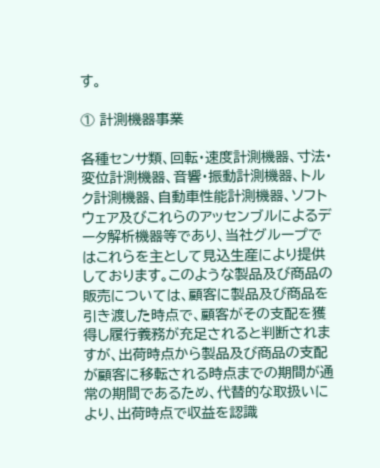す。

① 計測機器事業

各種センサ類、回転・速度計測機器、寸法・変位計測機器、音響・振動計測機器、トルク計測機器、自動車性能計測機器、ソフトウェア及びこれらのアッセンブルによるデータ解析機器等であり、当社グループではこれらを主として見込生産により提供しております。このような製品及び商品の販売については、顧客に製品及び商品を引き渡した時点で、顧客がその支配を獲得し履行義務が充足されると判断されますが、出荷時点から製品及び商品の支配が顧客に移転される時点までの期間が通常の期間であるため、代替的な取扱いにより、出荷時点で収益を認識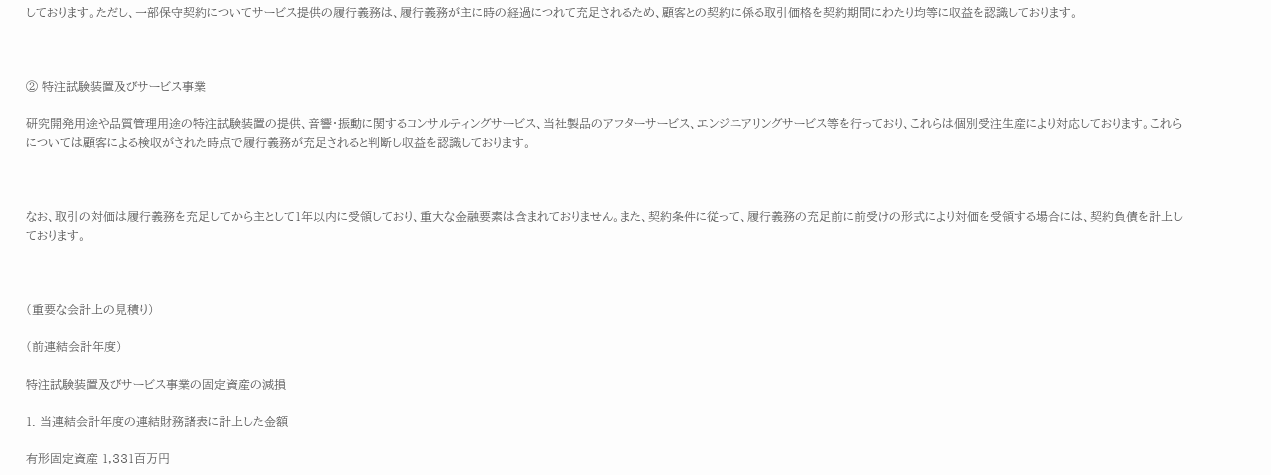しております。ただし、一部保守契約についてサービス提供の履行義務は、履行義務が主に時の経過につれて充足されるため、顧客との契約に係る取引価格を契約期間にわたり均等に収益を認識しております。



② 特注試験装置及びサービス事業

研究開発用途や品質管理用途の特注試験装置の提供、音響・振動に関するコンサルティングサービス、当社製品のアフターサービス、エンジニアリングサービス等を行っており、これらは個別受注生産により対応しております。これらについては顧客による検収がされた時点で履行義務が充足されると判断し収益を認識しております。



なお、取引の対価は履行義務を充足してから主として1年以内に受領しており、重大な金融要素は含まれておりません。また、契約条件に従って、履行義務の充足前に前受けの形式により対価を受領する場合には、契約負債を計上しております。



(重要な会計上の見積り)

(前連結会計年度)

特注試験装置及びサービス事業の固定資産の減損

1. 当連結会計年度の連結財務諸表に計上した金額

有形固定資産 1,331百万円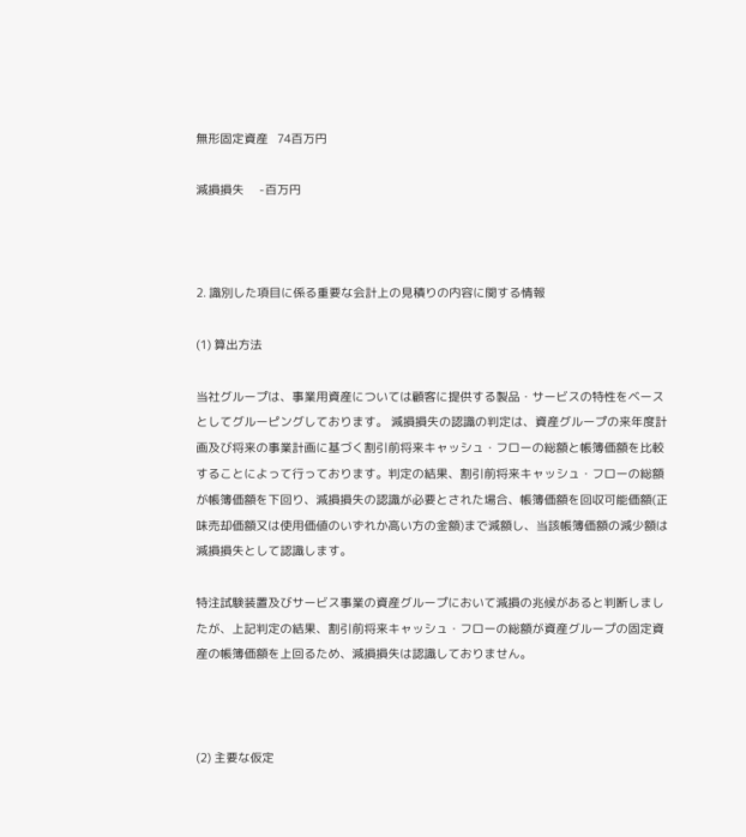無形固定資産   74百万円

減損損失     -百万円



2. 識別した項目に係る重要な会計上の見積りの内容に関する情報

(1) 算出方法

当社グループは、事業用資産については顧客に提供する製品・サービスの特性をベースとしてグルーピングしております。 減損損失の認識の判定は、資産グループの来年度計画及び将来の事業計画に基づく割引前将来キャッシュ・フローの総額と帳簿価額を比較することによって行っております。判定の結果、割引前将来キャッシュ・フローの総額が帳簿価額を下回り、減損損失の認識が必要とされた場合、帳簿価額を回収可能価額(正味売却価額又は使用価値のいずれか高い方の金額)まで減額し、当該帳簿価額の減少額は減損損失として認識します。

特注試験装置及びサービス事業の資産グループにおいて減損の兆候があると判断しましたが、上記判定の結果、割引前将来キャッシュ・フローの総額が資産グループの固定資産の帳簿価額を上回るため、減損損失は認識しておりません。



(2) 主要な仮定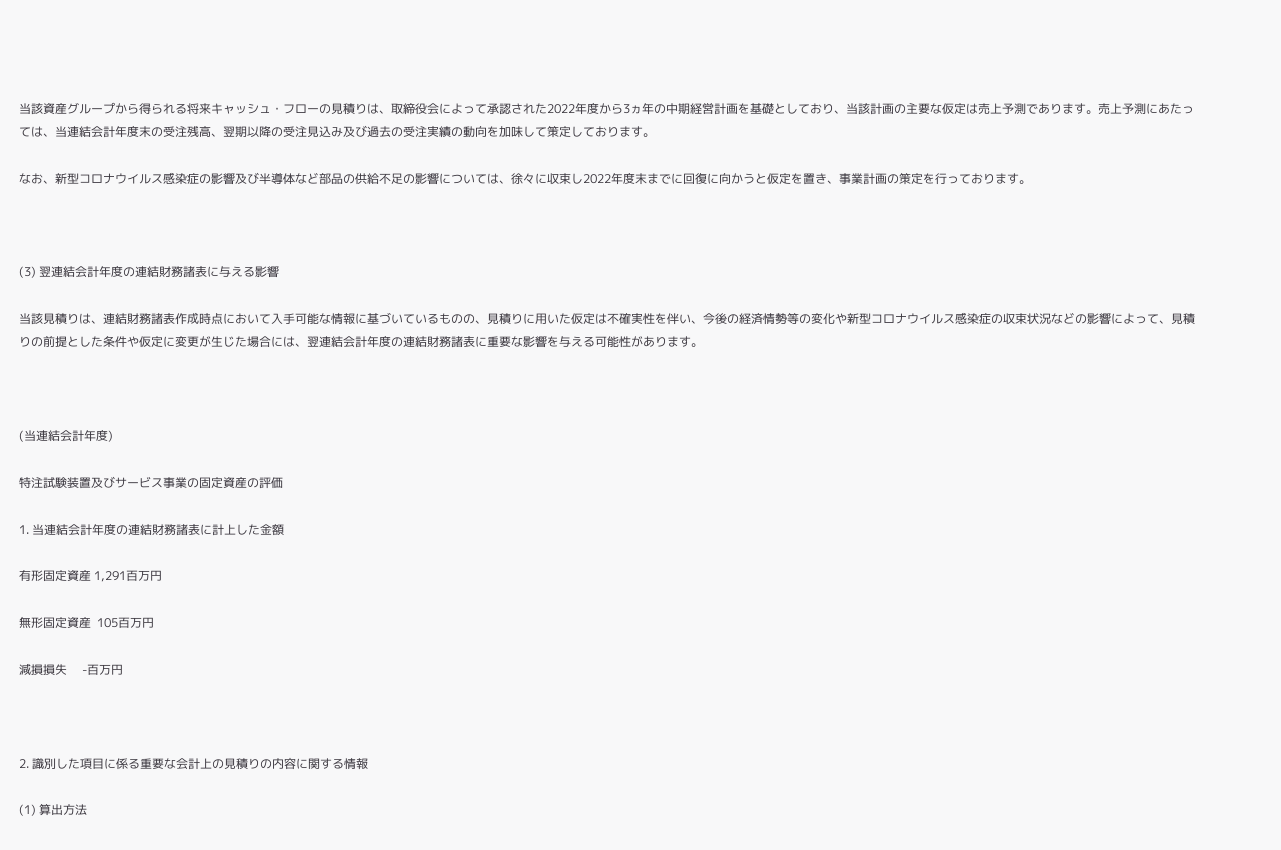当該資産グループから得られる将来キャッシュ・フローの見積りは、取締役会によって承認された2022年度から3ヵ年の中期経営計画を基礎としており、当該計画の主要な仮定は売上予測であります。売上予測にあたっては、当連結会計年度末の受注残高、翌期以降の受注見込み及び過去の受注実績の動向を加味して策定しております。

なお、新型コロナウイルス感染症の影響及び半導体など部品の供給不足の影響については、徐々に収束し2022年度末までに回復に向かうと仮定を置き、事業計画の策定を行っております。



(3) 翌連結会計年度の連結財務諸表に与える影響

当該見積りは、連結財務諸表作成時点において入手可能な情報に基づいているものの、見積りに用いた仮定は不確実性を伴い、今後の経済情勢等の変化や新型コロナウイルス感染症の収束状況などの影響によって、見積りの前提とした条件や仮定に変更が生じた場合には、翌連結会計年度の連結財務諸表に重要な影響を与える可能性があります。



(当連結会計年度)

特注試験装置及びサービス事業の固定資産の評価

1. 当連結会計年度の連結財務諸表に計上した金額

有形固定資産 1,291百万円

無形固定資産  105百万円

減損損失     -百万円



2. 識別した項目に係る重要な会計上の見積りの内容に関する情報

(1) 算出方法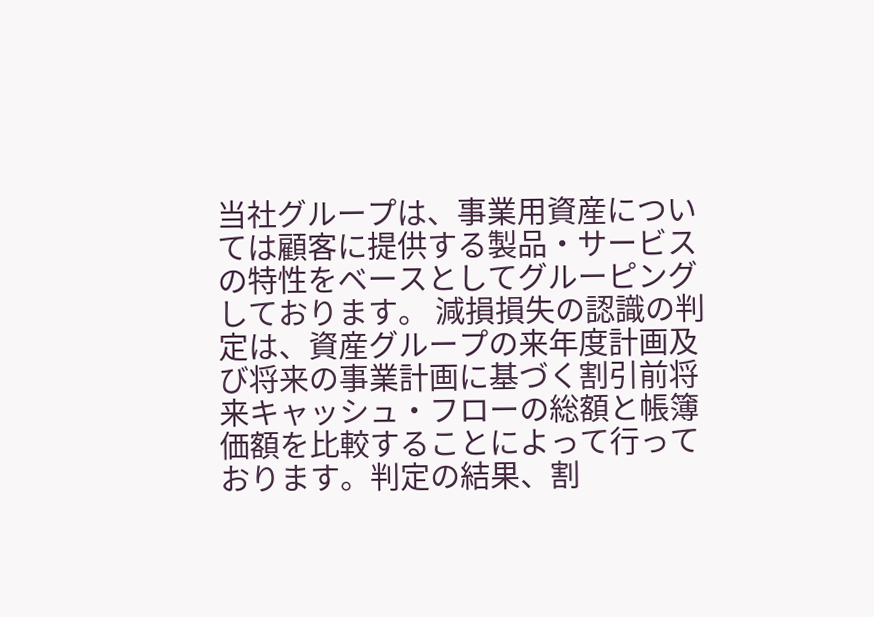当社グループは、事業用資産については顧客に提供する製品・サービスの特性をベースとしてグルーピングしております。 減損損失の認識の判定は、資産グループの来年度計画及び将来の事業計画に基づく割引前将来キャッシュ・フローの総額と帳簿価額を比較することによって行っております。判定の結果、割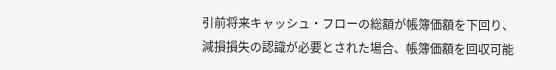引前将来キャッシュ・フローの総額が帳簿価額を下回り、減損損失の認識が必要とされた場合、帳簿価額を回収可能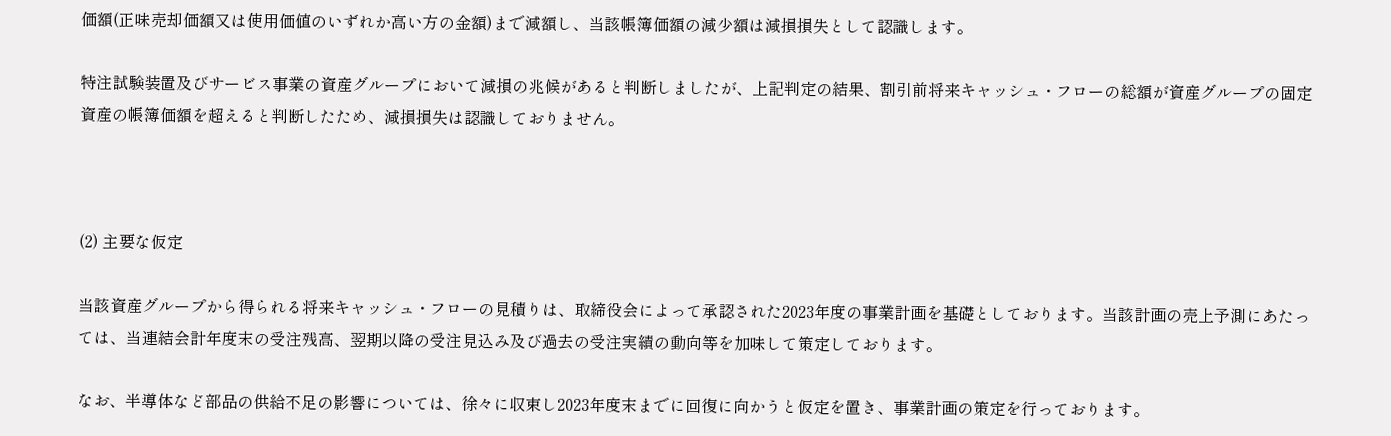価額(正味売却価額又は使用価値のいずれか高い方の金額)まで減額し、当該帳簿価額の減少額は減損損失として認識します。

特注試験装置及びサービス事業の資産グループにおいて減損の兆候があると判断しましたが、上記判定の結果、割引前将来キャッシュ・フローの総額が資産グループの固定資産の帳簿価額を超えると判断したため、減損損失は認識しておりません。



(2) 主要な仮定

当該資産グループから得られる将来キャッシュ・フローの見積りは、取締役会によって承認された2023年度の事業計画を基礎としております。当該計画の売上予測にあたっては、当連結会計年度末の受注残高、翌期以降の受注見込み及び過去の受注実績の動向等を加味して策定しております。

なお、半導体など部品の供給不足の影響については、徐々に収束し2023年度末までに回復に向かうと仮定を置き、事業計画の策定を行っております。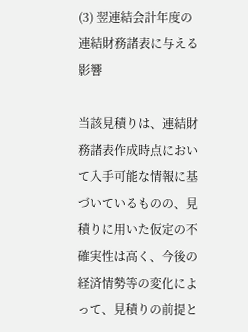(3) 翌連結会計年度の連結財務諸表に与える影響

当該見積りは、連結財務諸表作成時点において入手可能な情報に基づいているものの、見積りに用いた仮定の不確実性は高く、今後の経済情勢等の変化によって、見積りの前提と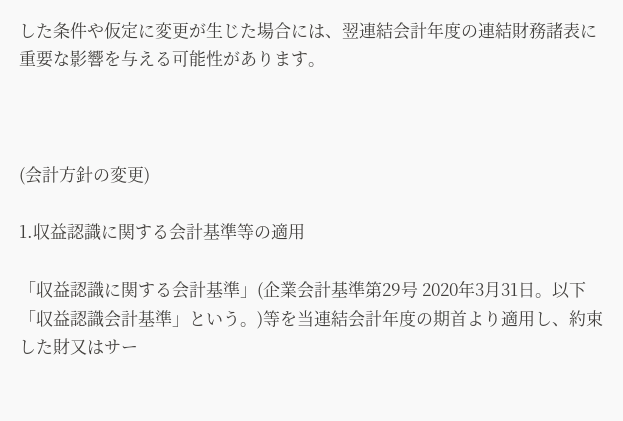した条件や仮定に変更が生じた場合には、翌連結会計年度の連結財務諸表に重要な影響を与える可能性があります。



(会計方針の変更)

1.収益認識に関する会計基準等の適用

「収益認識に関する会計基準」(企業会計基準第29号 2020年3月31日。以下「収益認識会計基準」という。)等を当連結会計年度の期首より適用し、約束した財又はサー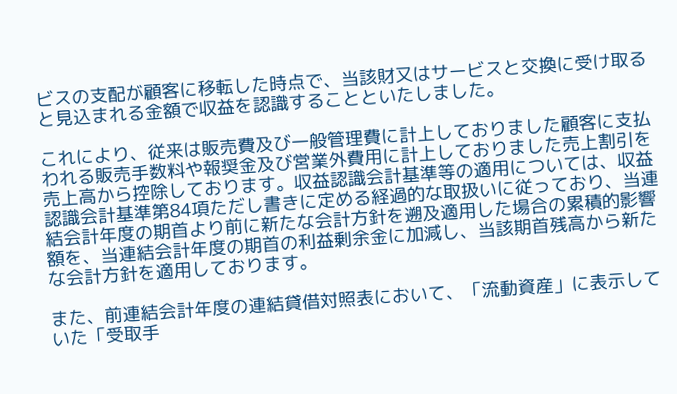ビスの支配が顧客に移転した時点で、当該財又はサービスと交換に受け取ると見込まれる金額で収益を認識することといたしました。

これにより、従来は販売費及び一般管理費に計上しておりました顧客に支払われる販売手数料や報奨金及び営業外費用に計上しておりました売上割引を売上高から控除しております。収益認識会計基準等の適用については、収益認識会計基準第84項ただし書きに定める経過的な取扱いに従っており、当連結会計年度の期首より前に新たな会計方針を遡及適用した場合の累積的影響額を、当連結会計年度の期首の利益剰余金に加減し、当該期首残高から新たな会計方針を適用しております。

また、前連結会計年度の連結貸借対照表において、「流動資産」に表示していた「受取手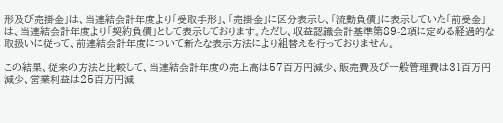形及び売掛金」は、当連結会計年度より「受取手形」、「売掛金」に区分表示し、「流動負債」に表示していた「前受金」は、当連結会計年度より「契約負債」として表示しております。ただし、収益認識会計基準第89-2項に定める経過的な取扱いに従って、前連結会計年度について新たな表示方法により組替えを行っておりません。

この結果、従来の方法と比較して、当連結会計年度の売上高は57百万円減少、販売費及び一般管理費は31百万円減少、営業利益は25百万円減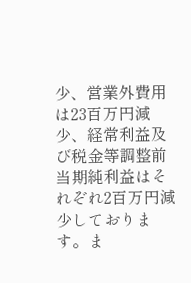少、営業外費用は23百万円減少、経常利益及び税金等調整前当期純利益はそれぞれ2百万円減少しております。ま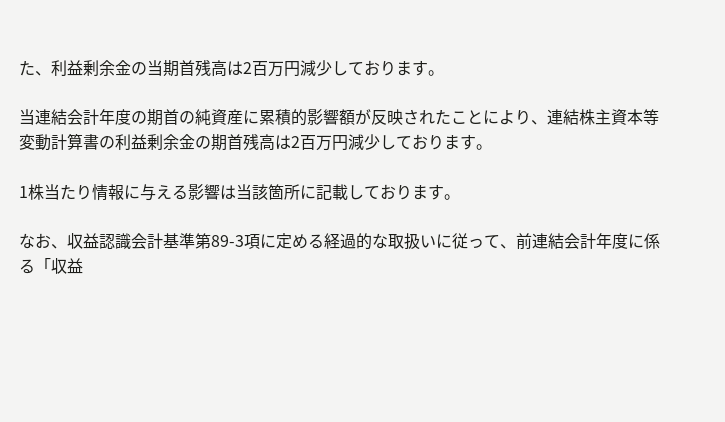た、利益剰余金の当期首残高は2百万円減少しております。

当連結会計年度の期首の純資産に累積的影響額が反映されたことにより、連結株主資本等変動計算書の利益剰余金の期首残高は2百万円減少しております。

1株当たり情報に与える影響は当該箇所に記載しております。

なお、収益認識会計基準第89-3項に定める経過的な取扱いに従って、前連結会計年度に係る「収益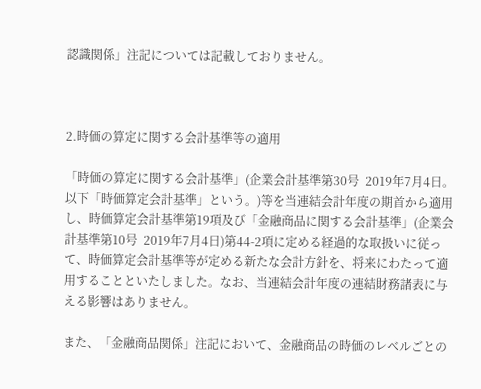認識関係」注記については記載しておりません。



2.時価の算定に関する会計基準等の適用

「時価の算定に関する会計基準」(企業会計基準第30号  2019年7月4日。以下「時価算定会計基準」という。)等を当連結会計年度の期首から適用し、時価算定会計基準第19項及び「金融商品に関する会計基準」(企業会計基準第10号  2019年7月4日)第44-2項に定める経過的な取扱いに従って、時価算定会計基準等が定める新たな会計方針を、将来にわたって適用することといたしました。なお、当連結会計年度の連結財務諸表に与える影響はありません。

また、「金融商品関係」注記において、金融商品の時価のレベルごとの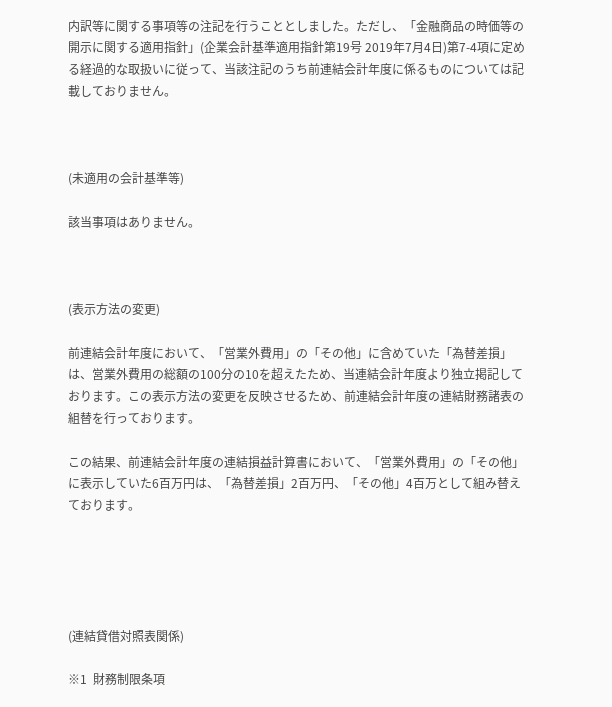内訳等に関する事項等の注記を行うこととしました。ただし、「金融商品の時価等の開示に関する適用指針」(企業会計基準適用指針第19号 2019年7月4日)第7-4項に定める経過的な取扱いに従って、当該注記のうち前連結会計年度に係るものについては記載しておりません。



(未適用の会計基準等)

該当事項はありません。



(表示方法の変更)

前連結会計年度において、「営業外費用」の「その他」に含めていた「為替差損」は、営業外費用の総額の100分の10を超えたため、当連結会計年度より独立掲記しております。この表示方法の変更を反映させるため、前連結会計年度の連結財務諸表の組替を行っております。

この結果、前連結会計年度の連結損益計算書において、「営業外費用」の「その他」に表示していた6百万円は、「為替差損」2百万円、「その他」4百万として組み替えております。





(連結貸借対照表関係)

※1  財務制限条項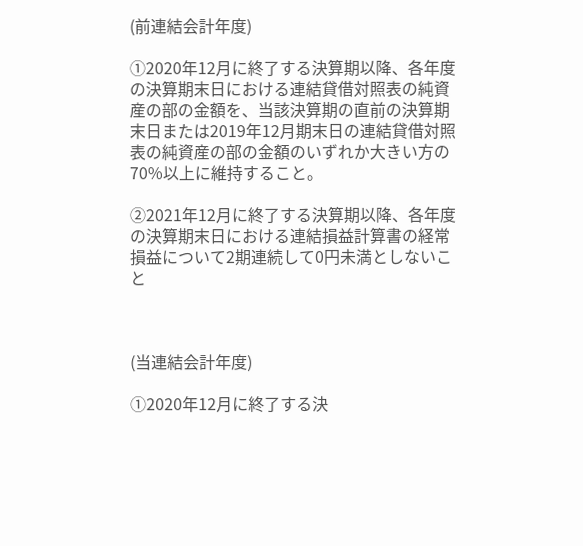(前連結会計年度)

①2020年12月に終了する決算期以降、各年度の決算期末日における連結貸借対照表の純資産の部の金額を、当該決算期の直前の決算期末日または2019年12月期末日の連結貸借対照表の純資産の部の金額のいずれか大きい方の70%以上に維持すること。

②2021年12月に終了する決算期以降、各年度の決算期末日における連結損益計算書の経常損益について2期連続して0円未満としないこと



(当連結会計年度)

①2020年12月に終了する決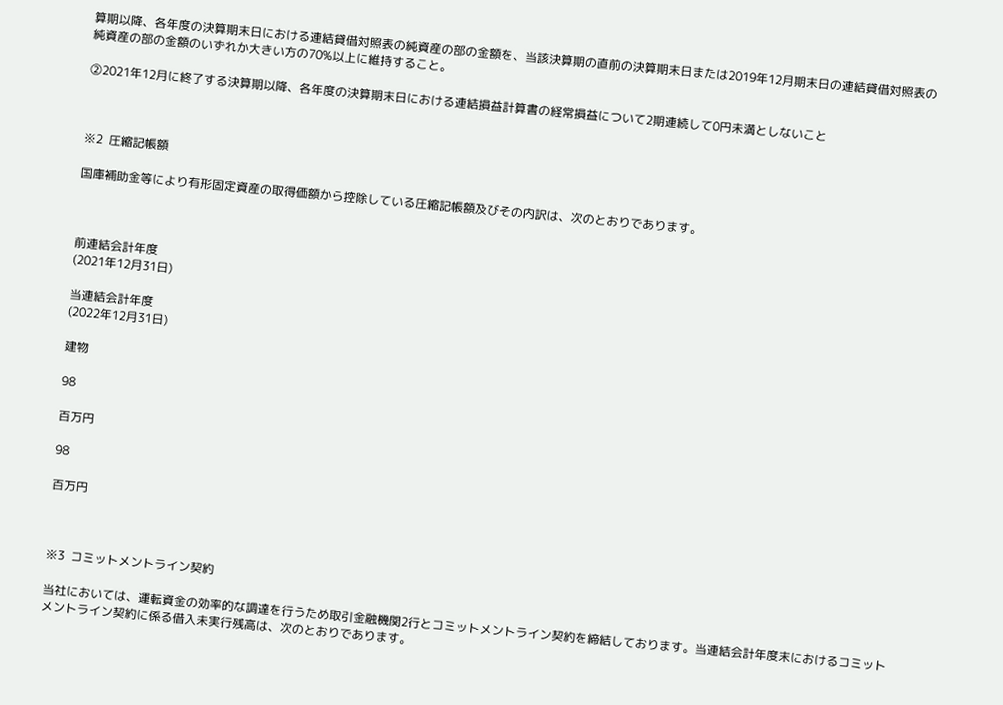算期以降、各年度の決算期末日における連結貸借対照表の純資産の部の金額を、当該決算期の直前の決算期末日または2019年12月期末日の連結貸借対照表の純資産の部の金額のいずれか大きい方の70%以上に維持すること。

②2021年12月に終了する決算期以降、各年度の決算期末日における連結損益計算書の経常損益について2期連続して0円未満としないこと



※2  圧縮記帳額

国庫補助金等により有形固定資産の取得価額から控除している圧縮記帳額及びその内訳は、次のとおりであります。



前連結会計年度
(2021年12月31日)

当連結会計年度
(2022年12月31日)

建物

98

百万円

98

百万円



※3  コミットメントライン契約

当社においては、運転資金の効率的な調達を行うため取引金融機関2行とコミットメントライン契約を締結しております。当連結会計年度末におけるコミットメントライン契約に係る借入未実行残高は、次のとおりであります。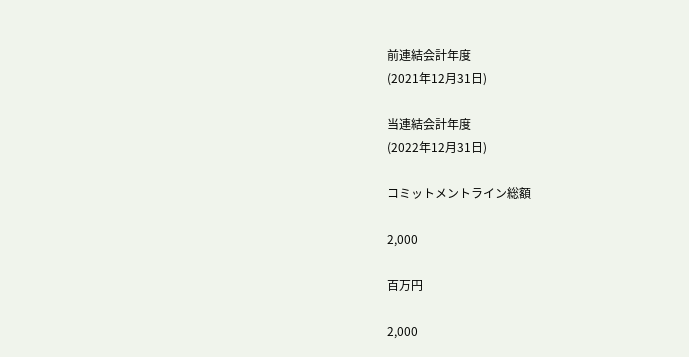前連結会計年度
(2021年12月31日)

当連結会計年度
(2022年12月31日)

コミットメントライン総額

2,000

百万円

2,000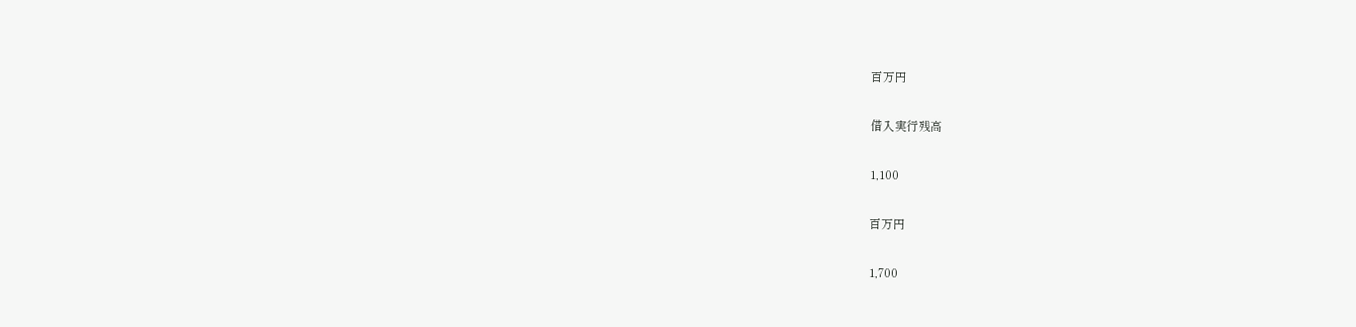百万円

借入実行残高

1,100

百万円

1,700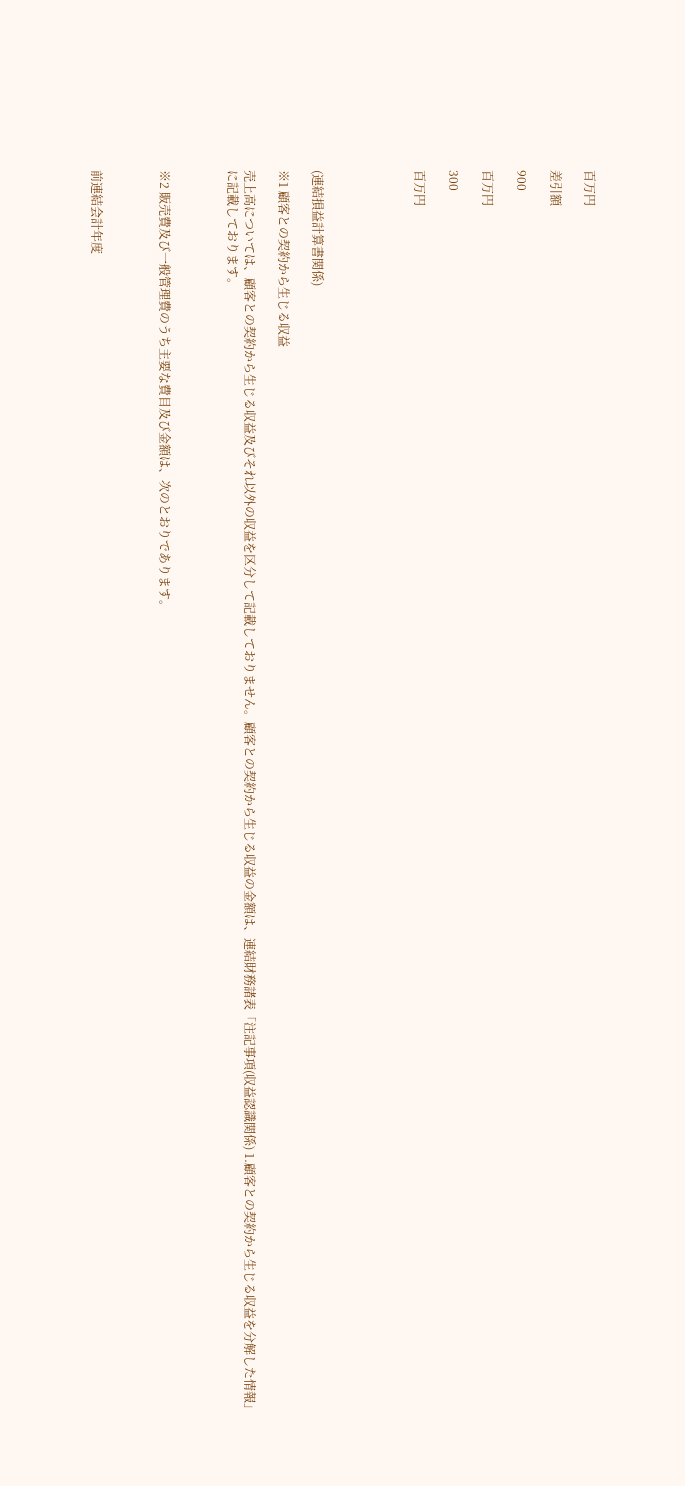百万円

差引額

900

百万円

300

百万円





(連結損益計算書関係)

※1 顧客との契約から生じる収益

売上高については、顧客との契約から生じる収益及びそれ以外の収益を区分して記載しておりません。顧客との契約から生じる収益の金額は、連結財務諸表「注記事項(収益認識関係) 1.顧客との契約から生じる収益を分解した情報」に記載しております。



※2 販売費及び一般管理費のうち主要な費目及び金額は、次のとおりであります。



前連結会計年度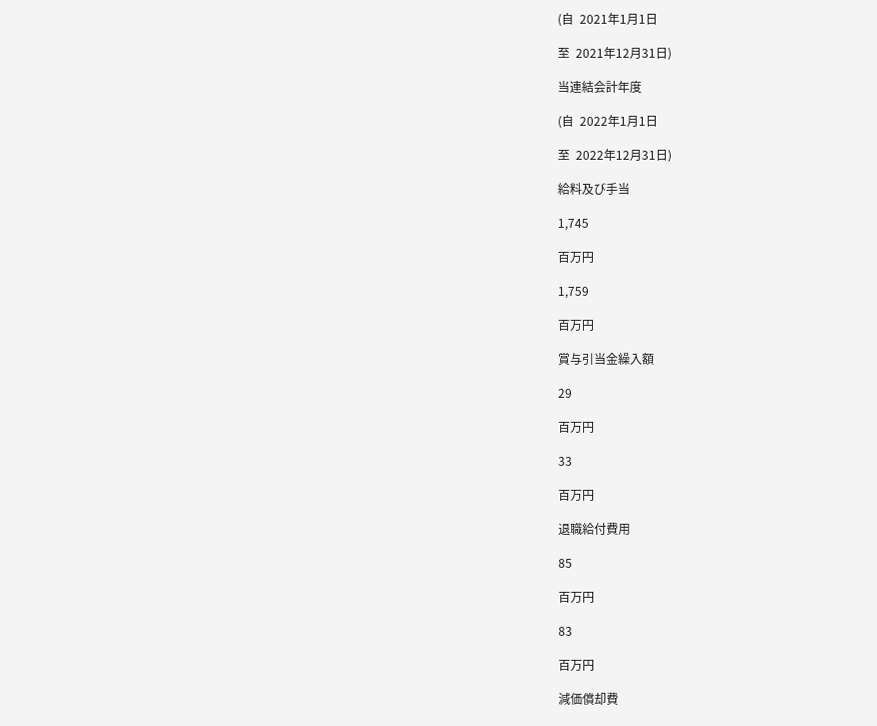(自  2021年1月1日

至  2021年12月31日)

当連結会計年度

(自  2022年1月1日

至  2022年12月31日)

給料及び手当

1,745

百万円

1,759

百万円

賞与引当金繰入額

29

百万円

33

百万円

退職給付費用

85

百万円

83

百万円

減価償却費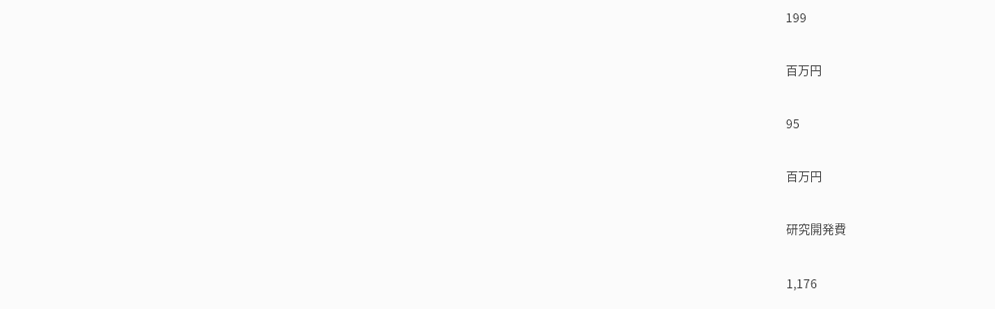199

百万円

95

百万円

研究開発費

1,176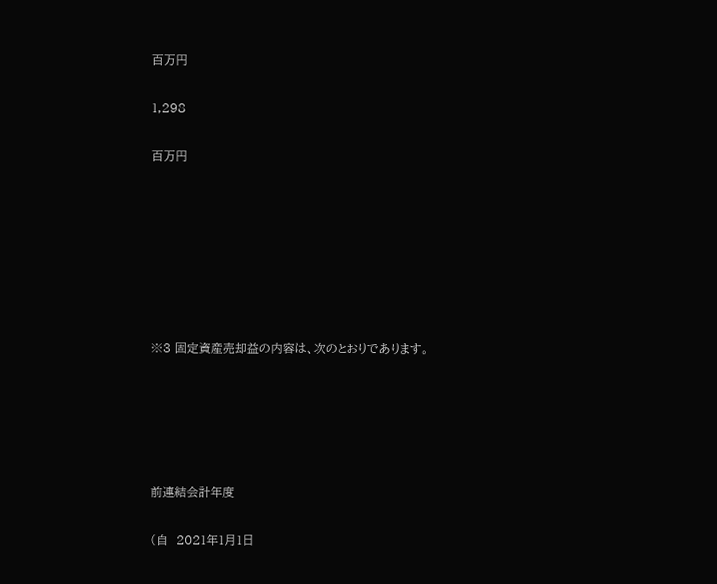百万円

1,298

百万円







※3 固定資産売却益の内容は、次のとおりであります。





前連結会計年度

(自  2021年1月1日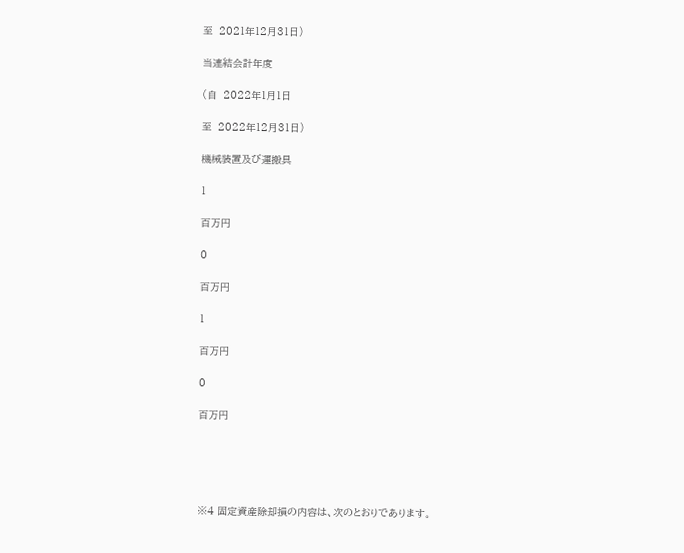至  2021年12月31日)

当連結会計年度

(自  2022年1月1日

至  2022年12月31日)

機械装置及び運搬具

1

百万円

0

百万円

1

百万円

0

百万円





※4 固定資産除却損の内容は、次のとおりであります。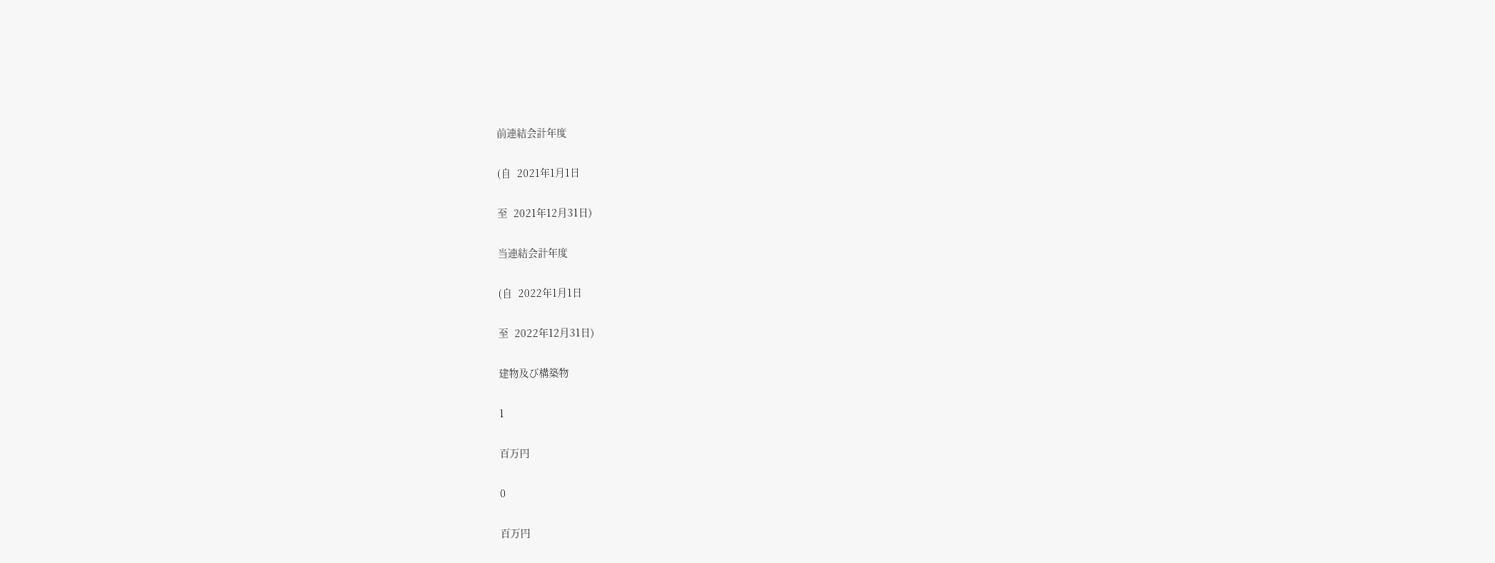前連結会計年度

(自  2021年1月1日

至  2021年12月31日)

当連結会計年度

(自  2022年1月1日

至  2022年12月31日)

建物及び構築物

1

百万円

0

百万円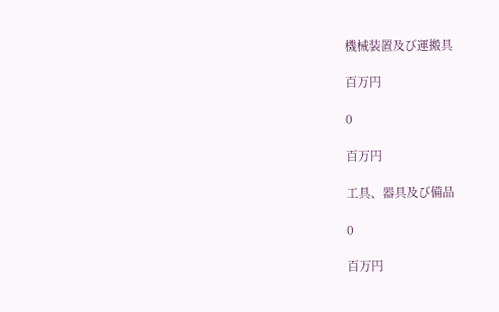機械装置及び運搬具

百万円

0

百万円

工具、器具及び備品

0

百万円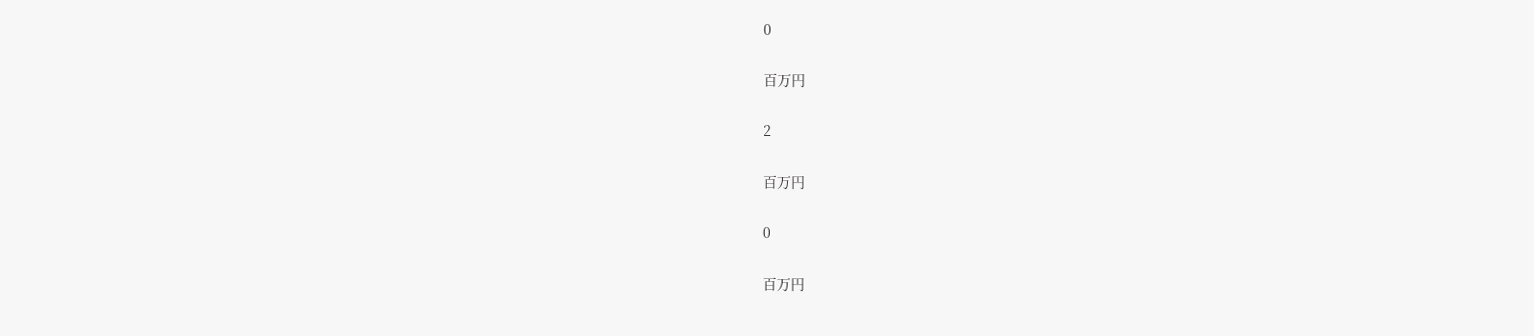0

百万円

2

百万円

0

百万円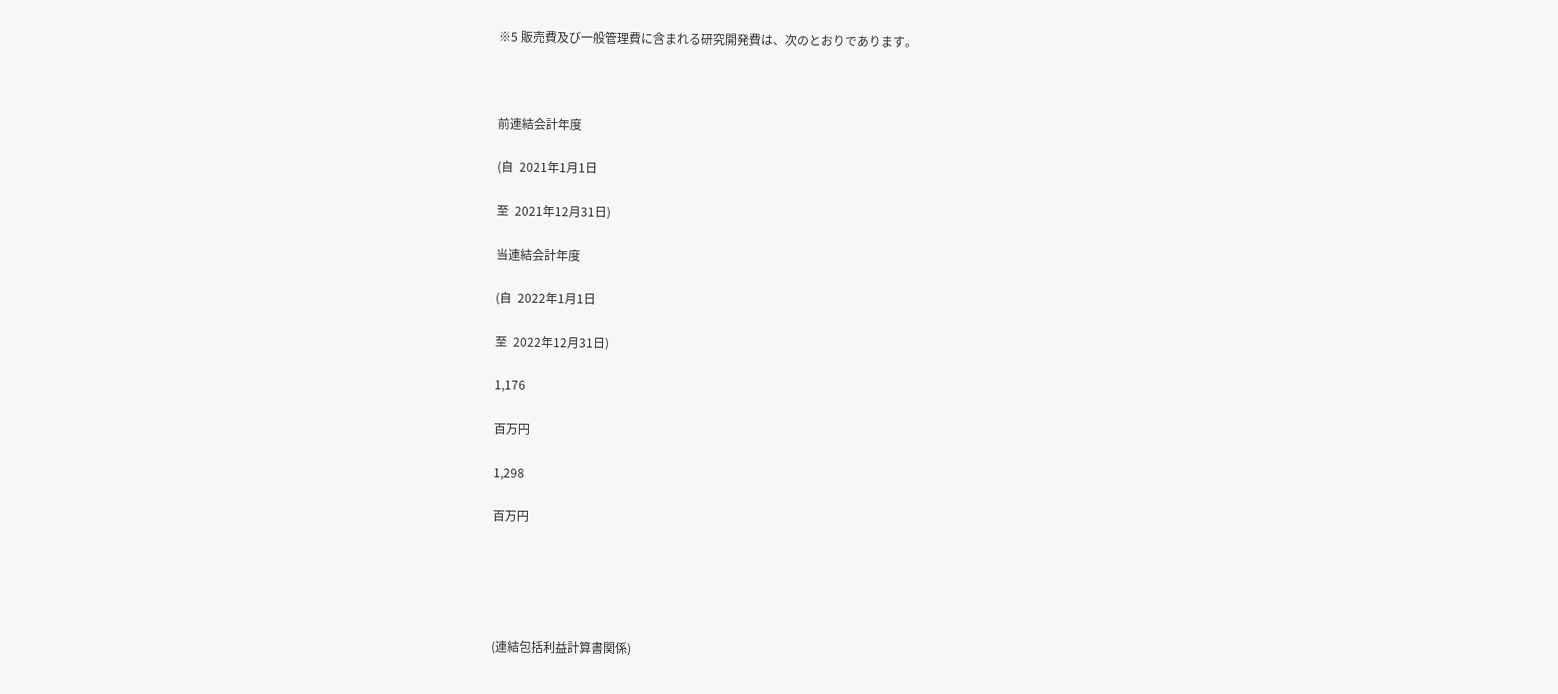※5 販売費及び一般管理費に含まれる研究開発費は、次のとおりであります。



前連結会計年度

(自  2021年1月1日

至  2021年12月31日)

当連結会計年度

(自  2022年1月1日

至  2022年12月31日)

1,176

百万円

1,298

百万円





(連結包括利益計算書関係)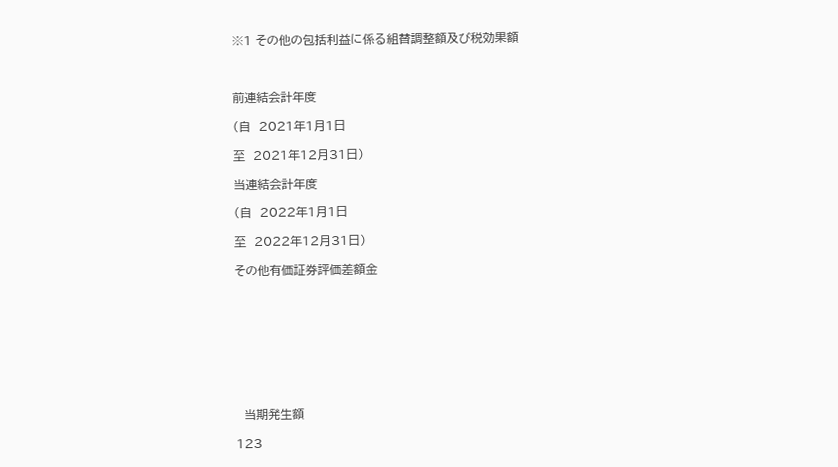※1 その他の包括利益に係る組替調整額及び税効果額



前連結会計年度

(自  2021年1月1日

至  2021年12月31日)

当連結会計年度

(自  2022年1月1日

至  2022年12月31日)

その他有価証券評価差額金









  当期発生額

123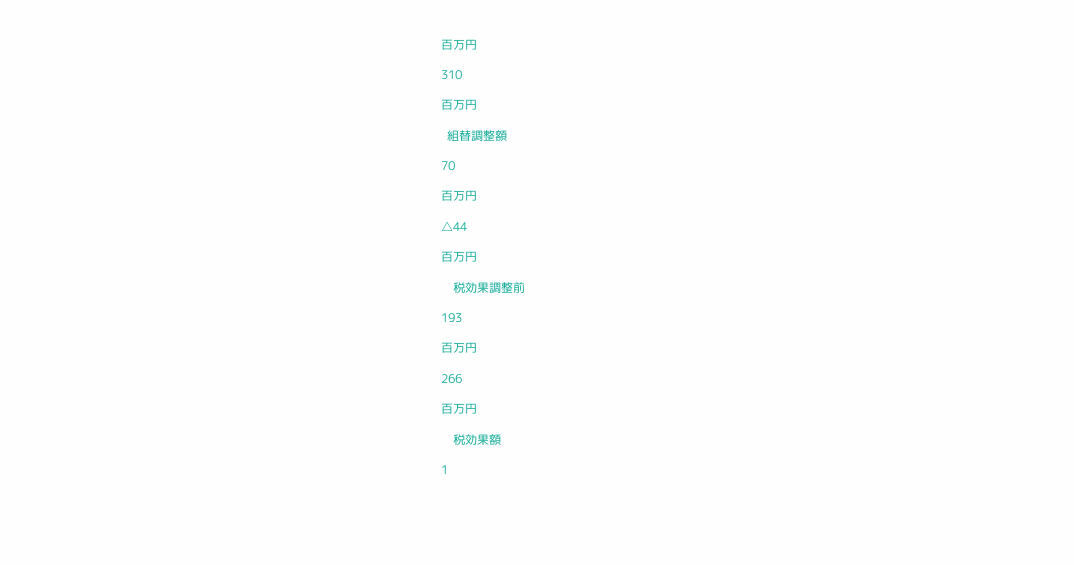百万円

310

百万円

  組替調整額

70

百万円

△44

百万円

    税効果調整前

193

百万円

266

百万円

    税効果額

1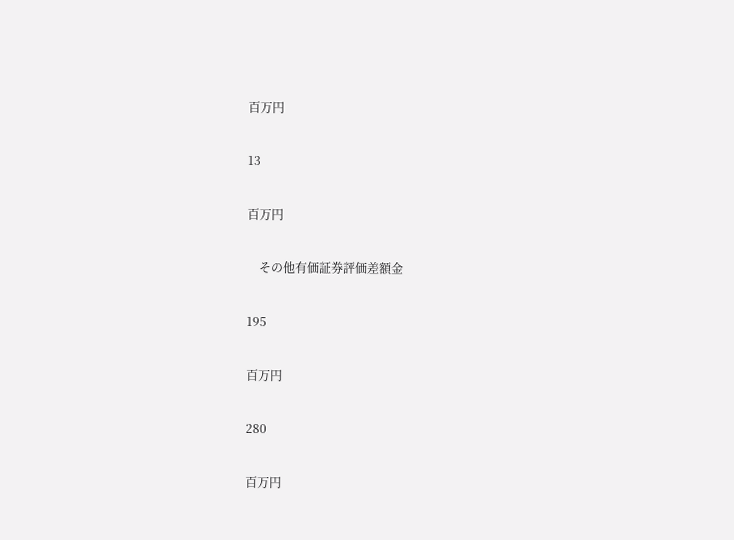百万円

13

百万円

    その他有価証券評価差額金

195

百万円

280

百万円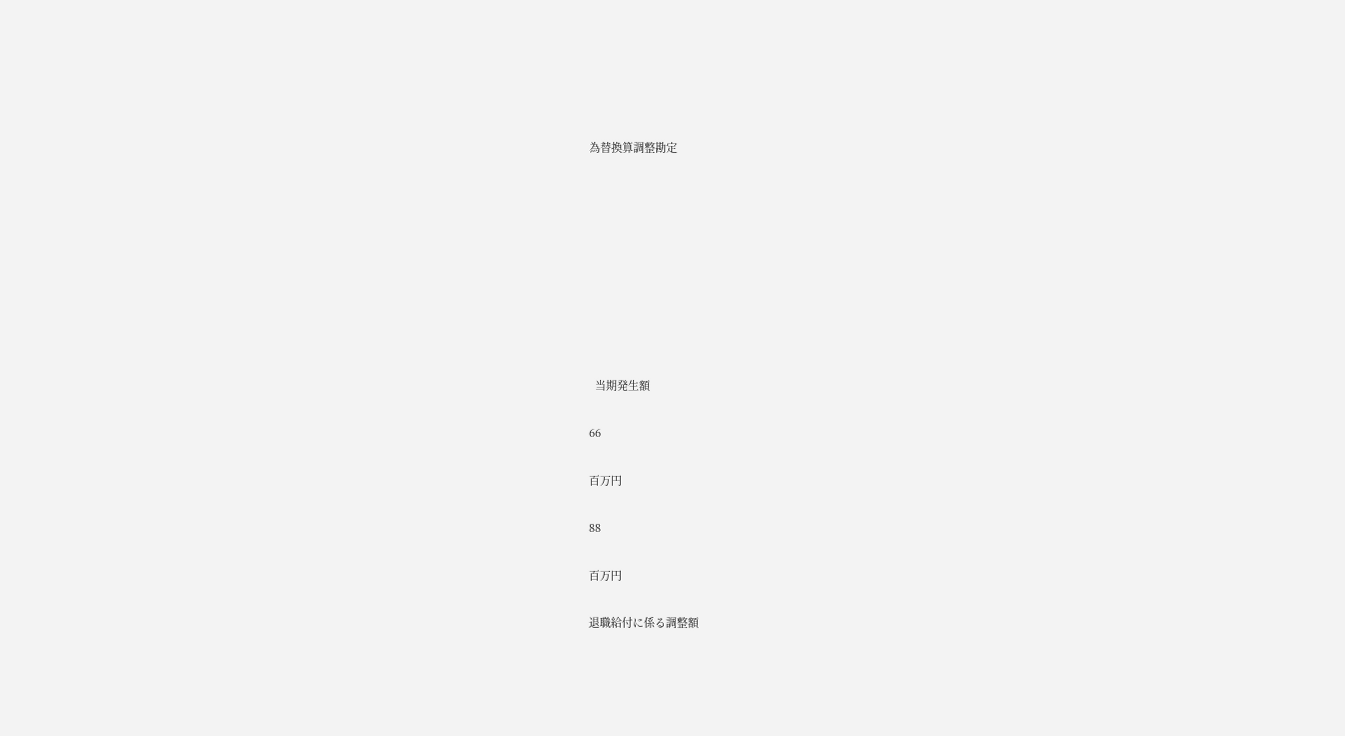為替換算調整勘定









  当期発生額

66

百万円

88

百万円

退職給付に係る調整額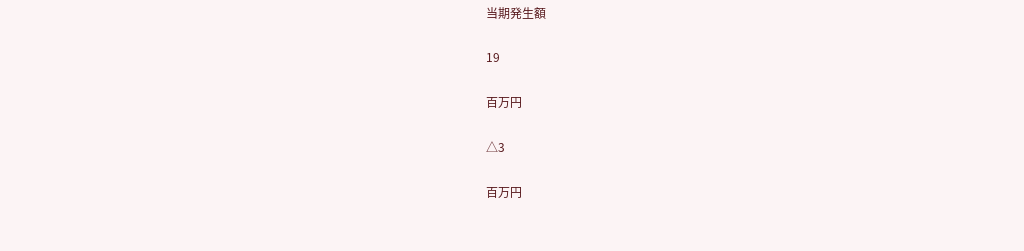当期発生額

19

百万円

△3

百万円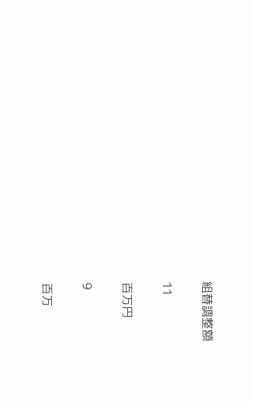組替調整額

11

百万円

9

百万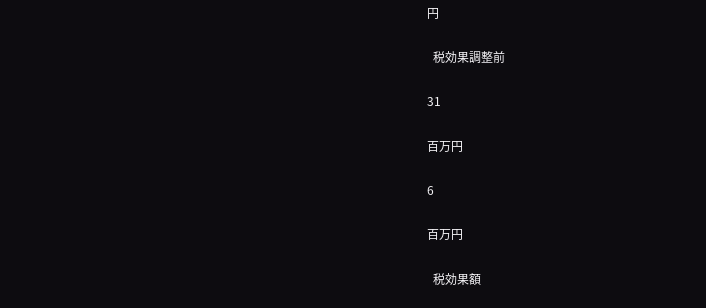円

  税効果調整前

31

百万円

6

百万円

  税効果額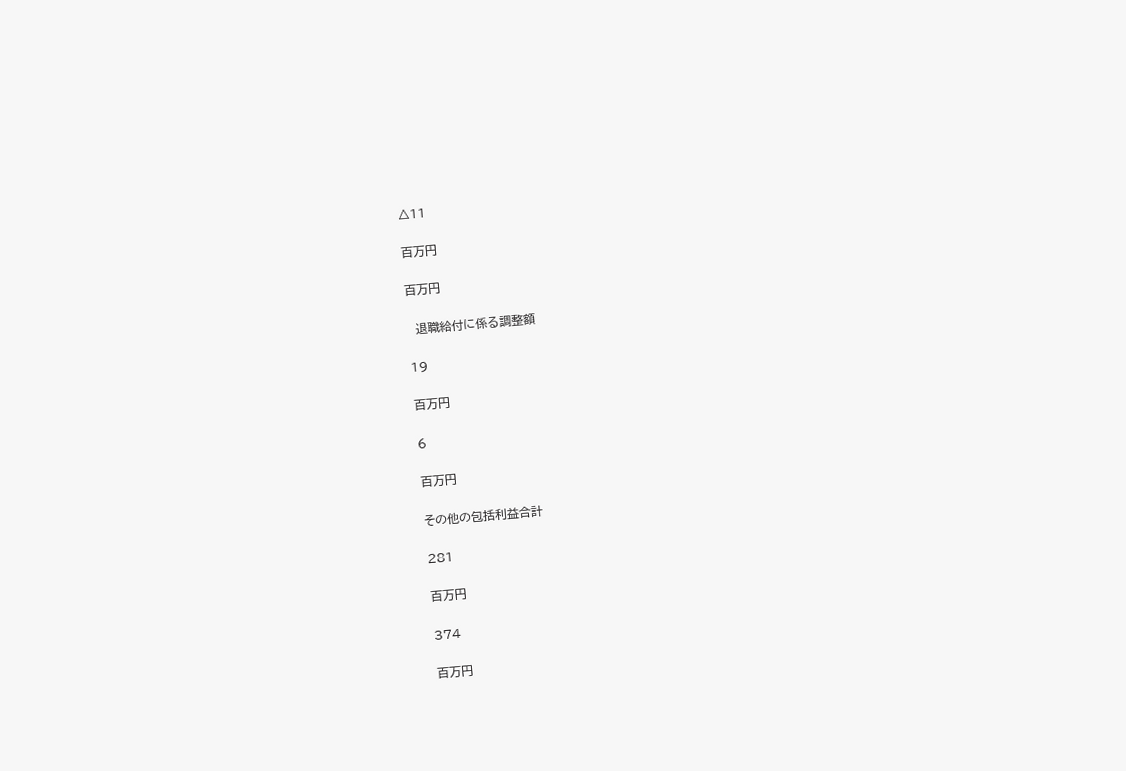△11

百万円

百万円

  退職給付に係る調整額

19

百万円

6

百万円

その他の包括利益合計

281

百万円

374

百万円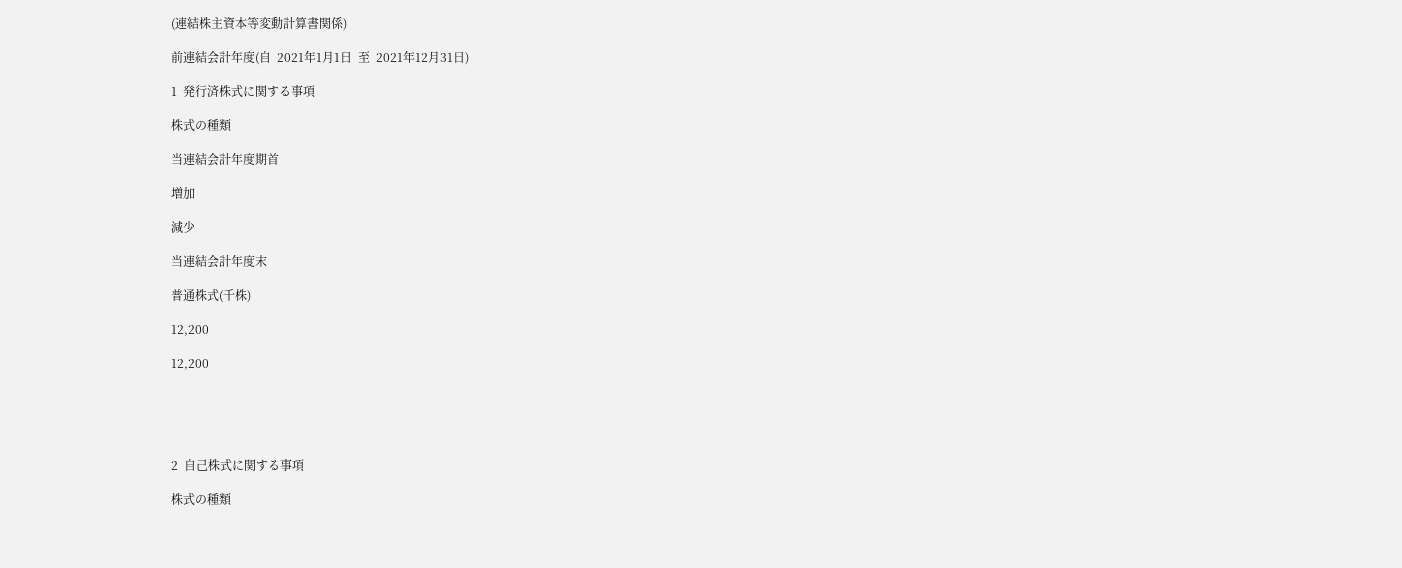(連結株主資本等変動計算書関係)

前連結会計年度(自  2021年1月1日  至  2021年12月31日)

1  発行済株式に関する事項

株式の種類

当連結会計年度期首

増加

減少

当連結会計年度末

普通株式(千株)

12,200

12,200





2  自己株式に関する事項

株式の種類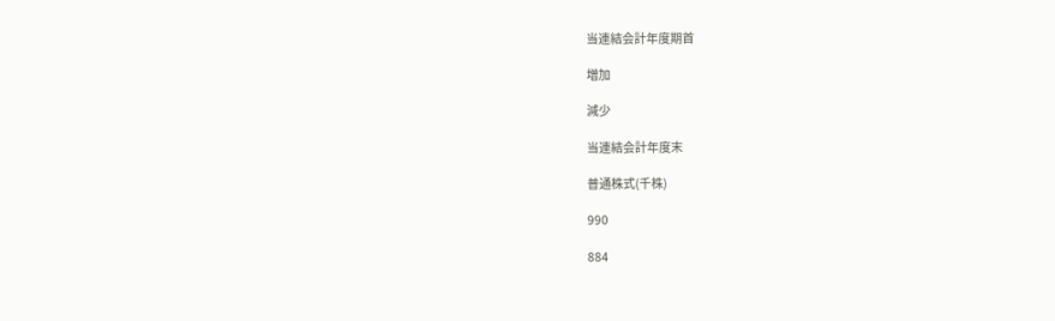当連結会計年度期首

増加

減少

当連結会計年度末

普通株式(千株)

990

884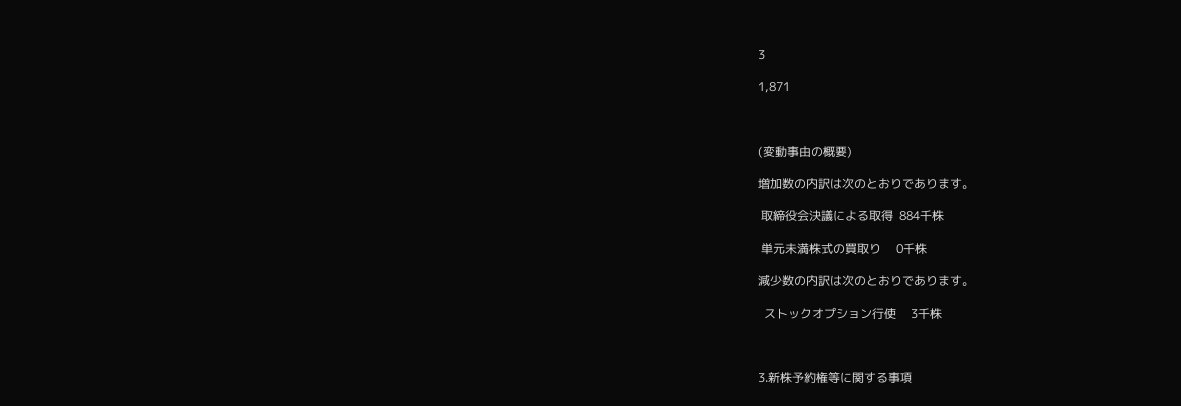3

1,871



(変動事由の概要)

増加数の内訳は次のとおりであります。

 取締役会決議による取得  884千株

 単元未満株式の買取り     0千株

減少数の内訳は次のとおりであります。

  ストックオプション行使     3千株



3.新株予約権等に関する事項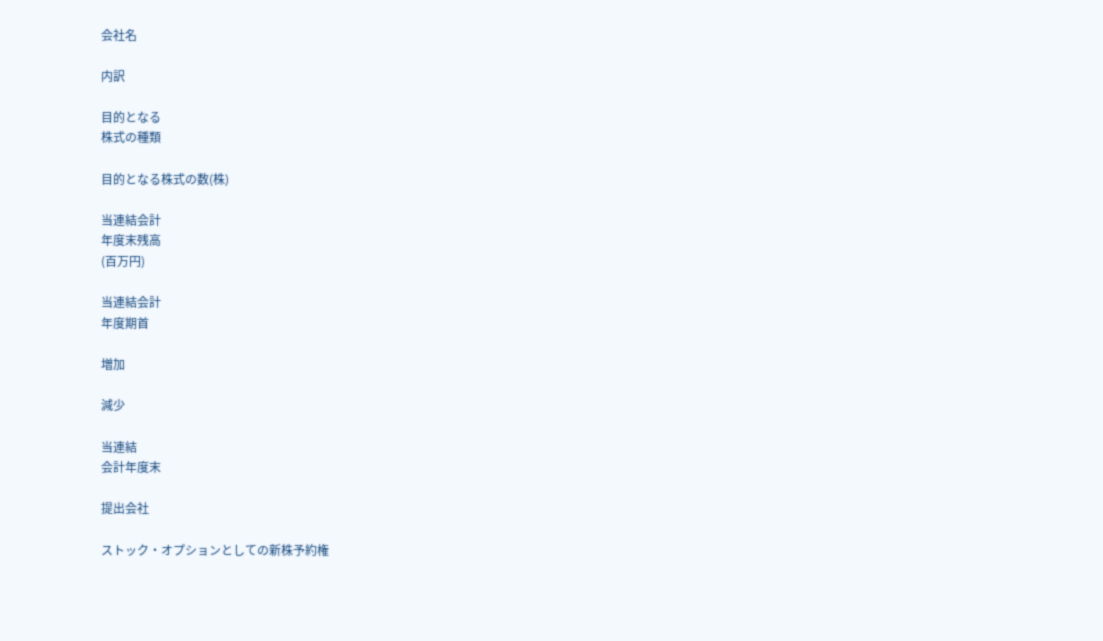会社名

内訳

目的となる
株式の種類

目的となる株式の数(株)

当連結会計
年度末残高
(百万円)

当連結会計
年度期首

増加

減少

当連結
会計年度末

提出会社

ストック・オプションとしての新株予約権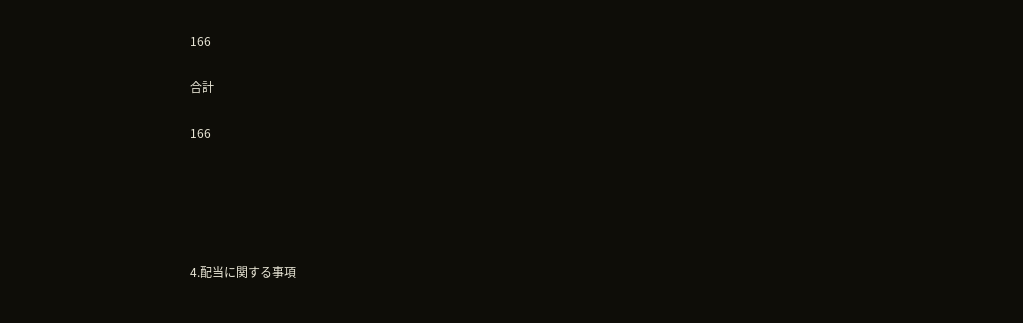166

合計

166





4.配当に関する事項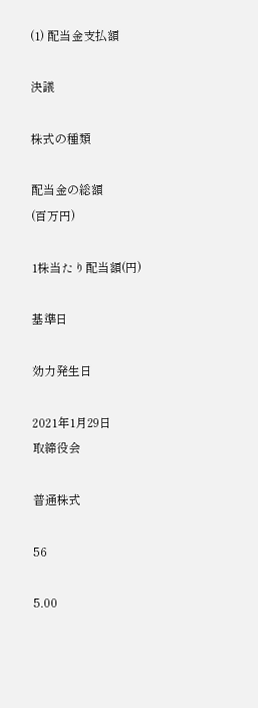(1) 配当金支払額

決議

株式の種類

配当金の総額
(百万円)

1株当たり配当額(円)

基準日

効力発生日

2021年1月29日
取締役会

普通株式

56

5.00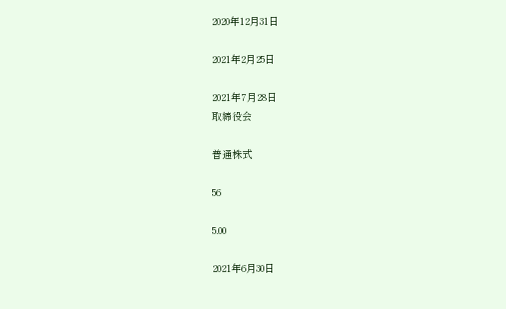2020年12月31日

2021年2月25日

2021年7月28日
取締役会

普通株式

56

5.00

2021年6月30日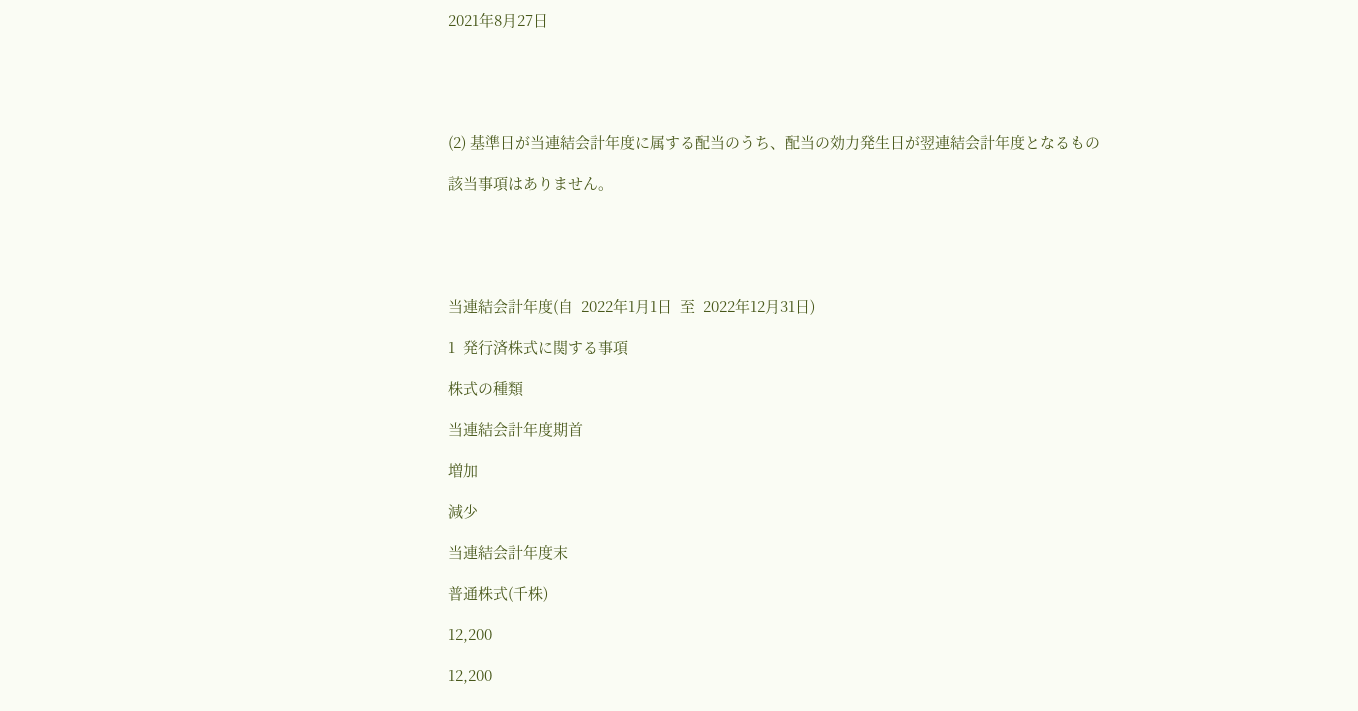2021年8月27日





(2) 基準日が当連結会計年度に属する配当のうち、配当の効力発生日が翌連結会計年度となるもの

該当事項はありません。





当連結会計年度(自  2022年1月1日  至  2022年12月31日)

1  発行済株式に関する事項

株式の種類

当連結会計年度期首

増加

減少

当連結会計年度末

普通株式(千株)

12,200

12,200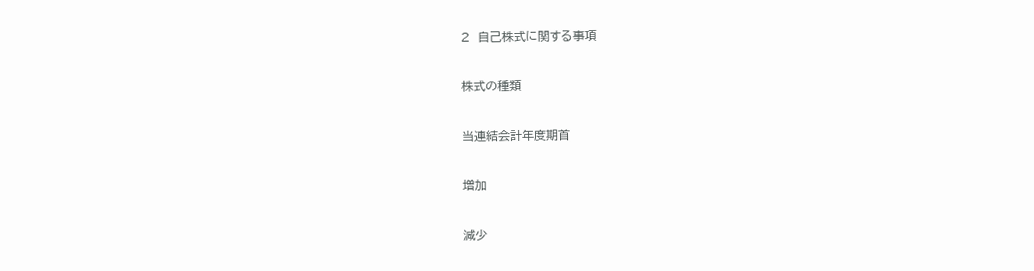2  自己株式に関する事項

株式の種類

当連結会計年度期首

増加

減少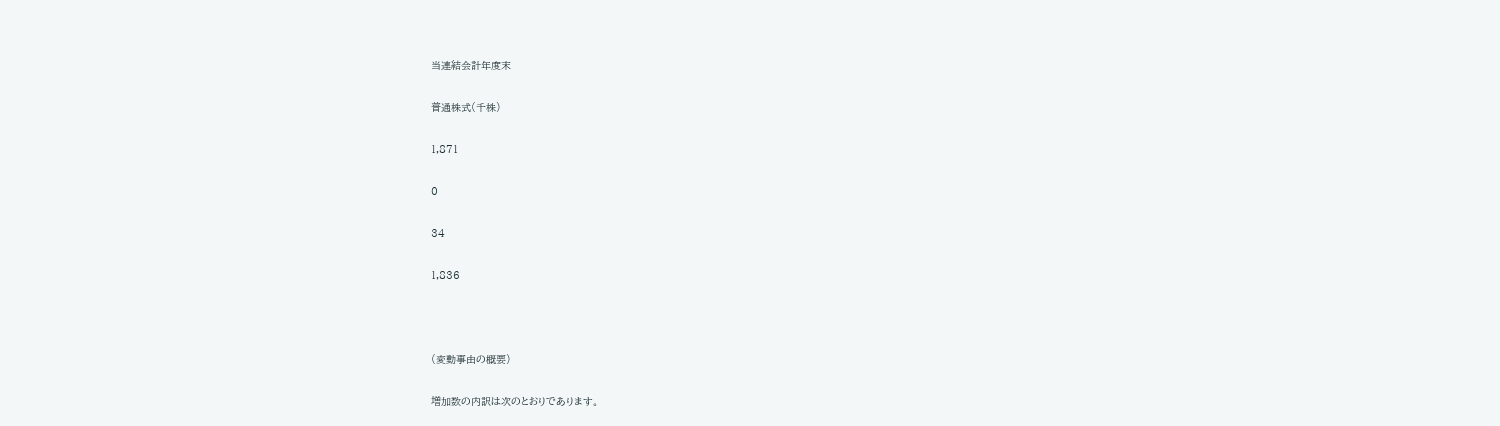当連結会計年度末

普通株式(千株)

1,871

0

34

1,836



(変動事由の概要)

増加数の内訳は次のとおりであります。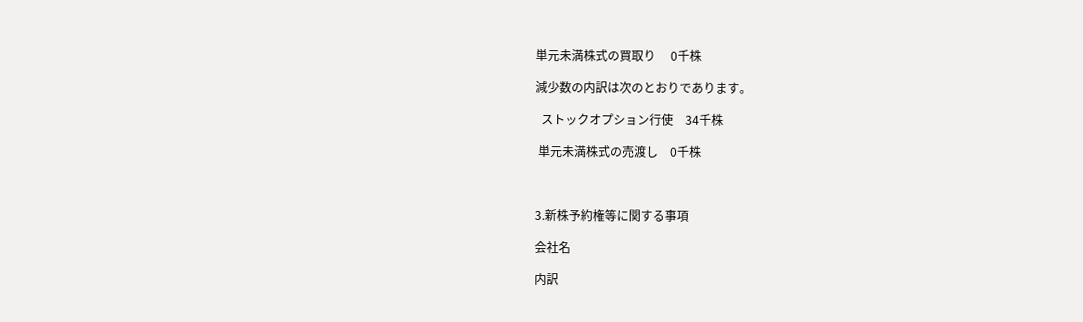単元未満株式の買取り     0千株

減少数の内訳は次のとおりであります。

  ストックオプション行使    34千株

 単元未満株式の売渡し    0千株



3.新株予約権等に関する事項

会社名

内訳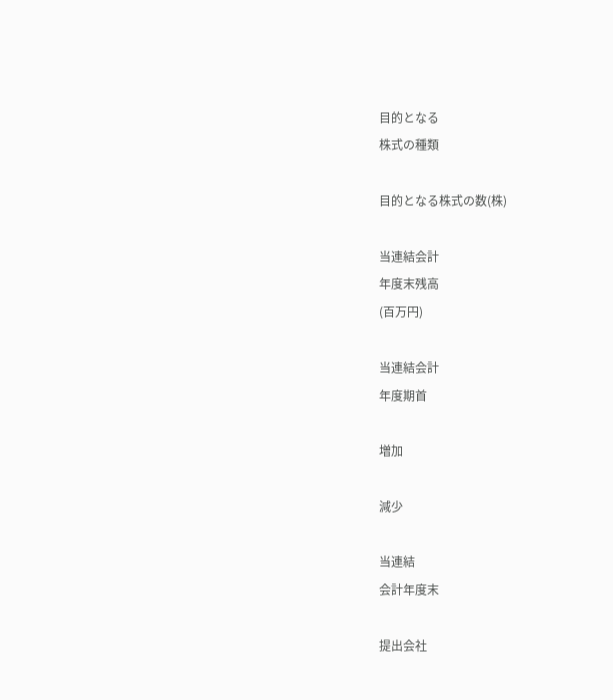目的となる
株式の種類

目的となる株式の数(株)

当連結会計
年度末残高
(百万円)

当連結会計
年度期首

増加

減少

当連結
会計年度末

提出会社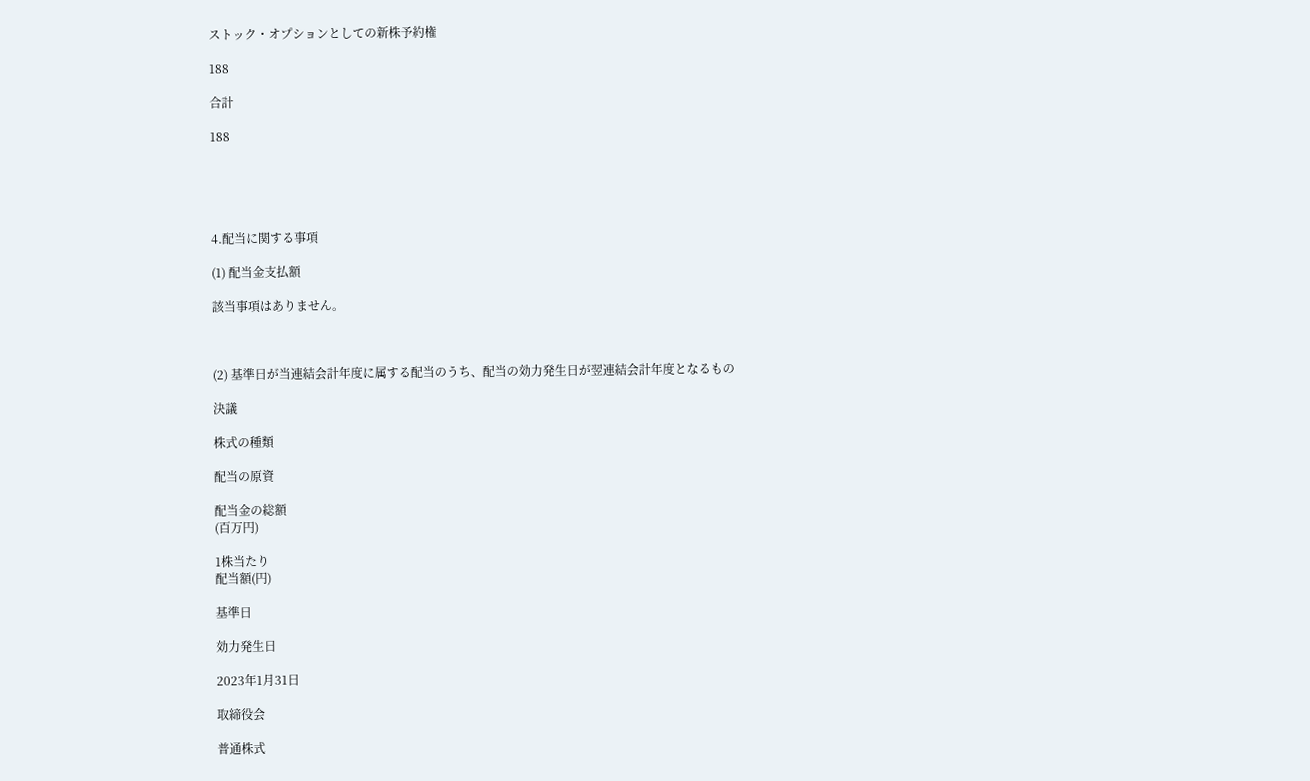ストック・オプションとしての新株予約権

188

合計

188





4.配当に関する事項

(1) 配当金支払額

該当事項はありません。



(2) 基準日が当連結会計年度に属する配当のうち、配当の効力発生日が翌連結会計年度となるもの

決議

株式の種類

配当の原資

配当金の総額
(百万円)

1株当たり
配当額(円)

基準日

効力発生日

2023年1月31日

取締役会

普通株式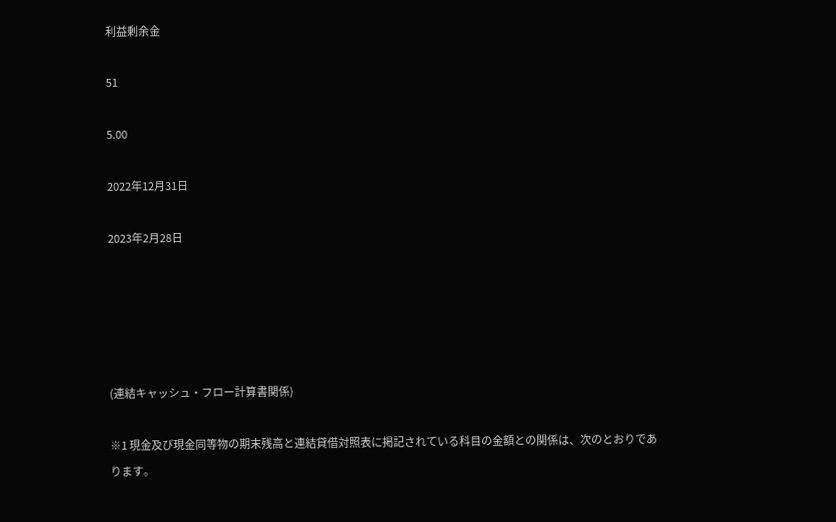利益剰余金

51

5.00

2022年12月31日

2023年2月28日





(連結キャッシュ・フロー計算書関係)

※1 現金及び現金同等物の期末残高と連結貸借対照表に掲記されている科目の金額との関係は、次のとおりであります。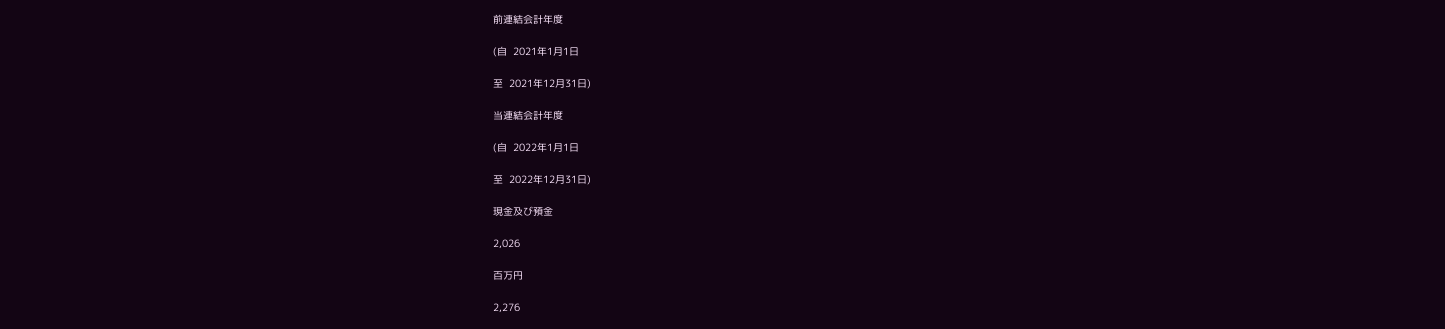前連結会計年度

(自  2021年1月1日

至  2021年12月31日)

当連結会計年度

(自  2022年1月1日

至  2022年12月31日)

現金及び預金

2,026

百万円

2,276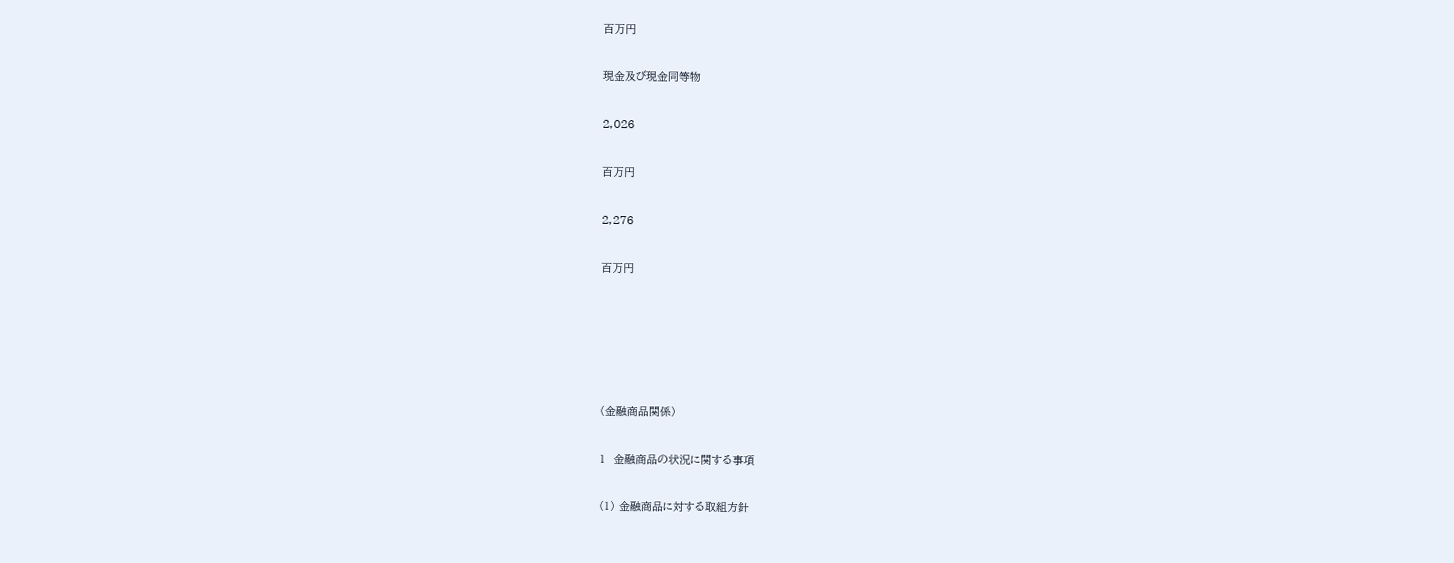百万円

現金及び現金同等物

2,026

百万円

2,276

百万円





(金融商品関係)

1  金融商品の状況に関する事項

(1) 金融商品に対する取組方針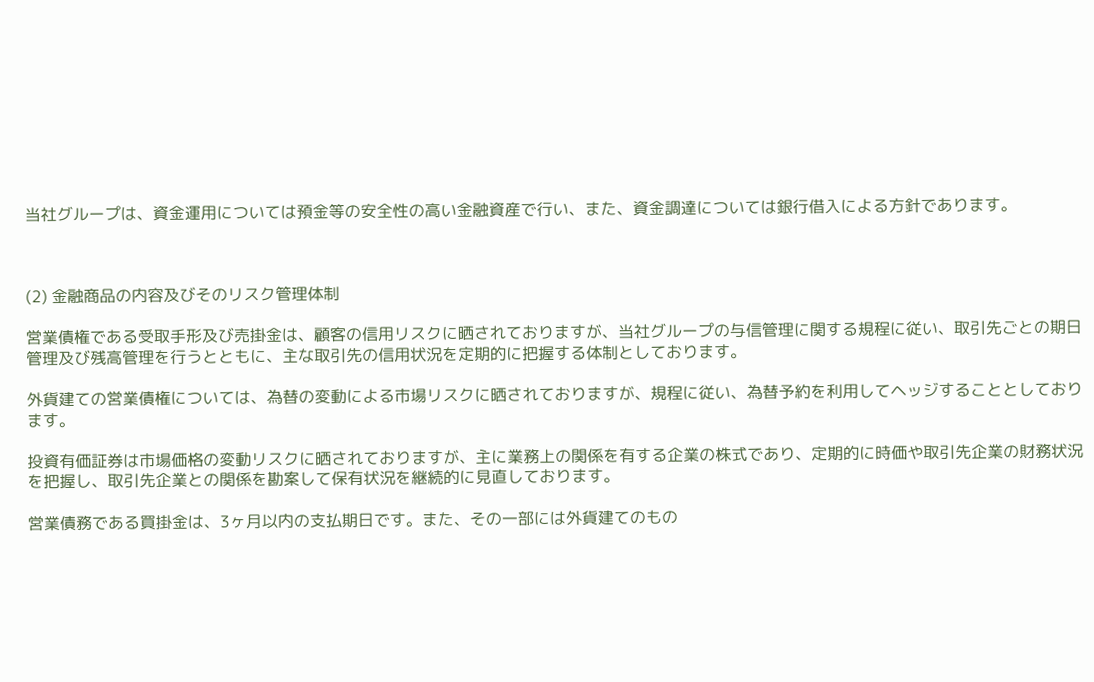当社グループは、資金運用については預金等の安全性の高い金融資産で行い、また、資金調達については銀行借入による方針であります。



(2) 金融商品の内容及びそのリスク管理体制

営業債権である受取手形及び売掛金は、顧客の信用リスクに晒されておりますが、当社グループの与信管理に関する規程に従い、取引先ごとの期日管理及び残高管理を行うとともに、主な取引先の信用状況を定期的に把握する体制としております。

外貨建ての営業債権については、為替の変動による市場リスクに晒されておりますが、規程に従い、為替予約を利用してヘッジすることとしております。

投資有価証券は市場価格の変動リスクに晒されておりますが、主に業務上の関係を有する企業の株式であり、定期的に時価や取引先企業の財務状況を把握し、取引先企業との関係を勘案して保有状況を継続的に見直しております。

営業債務である買掛金は、3ヶ月以内の支払期日です。また、その一部には外貨建てのもの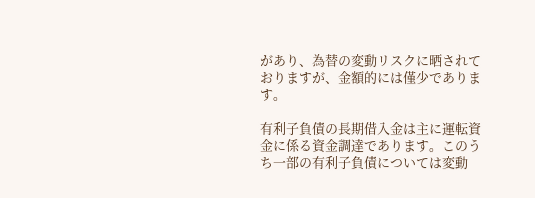があり、為替の変動リスクに晒されておりますが、金額的には僅少であります。

有利子負債の長期借入金は主に運転資金に係る資金調達であります。このうち一部の有利子負債については変動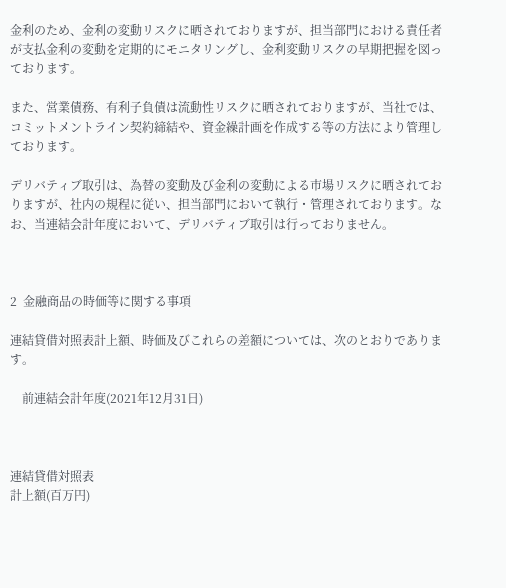金利のため、金利の変動リスクに晒されておりますが、担当部門における責任者が支払金利の変動を定期的にモニタリングし、金利変動リスクの早期把握を図っております。

また、営業債務、有利子負債は流動性リスクに晒されておりますが、当社では、コミットメントライン契約締結や、資金繰計画を作成する等の方法により管理しております。

デリバティブ取引は、為替の変動及び金利の変動による市場リスクに晒されておりますが、社内の規程に従い、担当部門において執行・管理されております。なお、当連結会計年度において、デリバティブ取引は行っておりません。



2  金融商品の時価等に関する事項

連結貸借対照表計上額、時価及びこれらの差額については、次のとおりであります。

    前連結会計年度(2021年12月31日)



連結貸借対照表
計上額(百万円)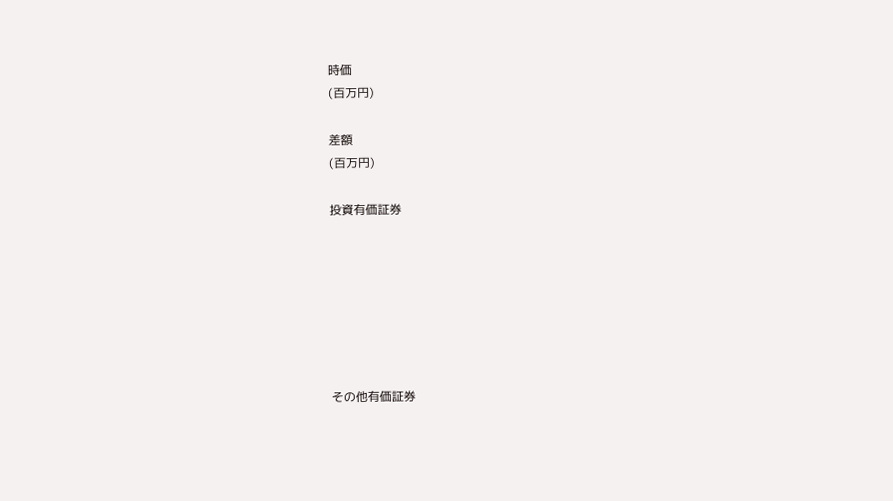時価
(百万円)

差額
(百万円)

投資有価証券







その他有価証券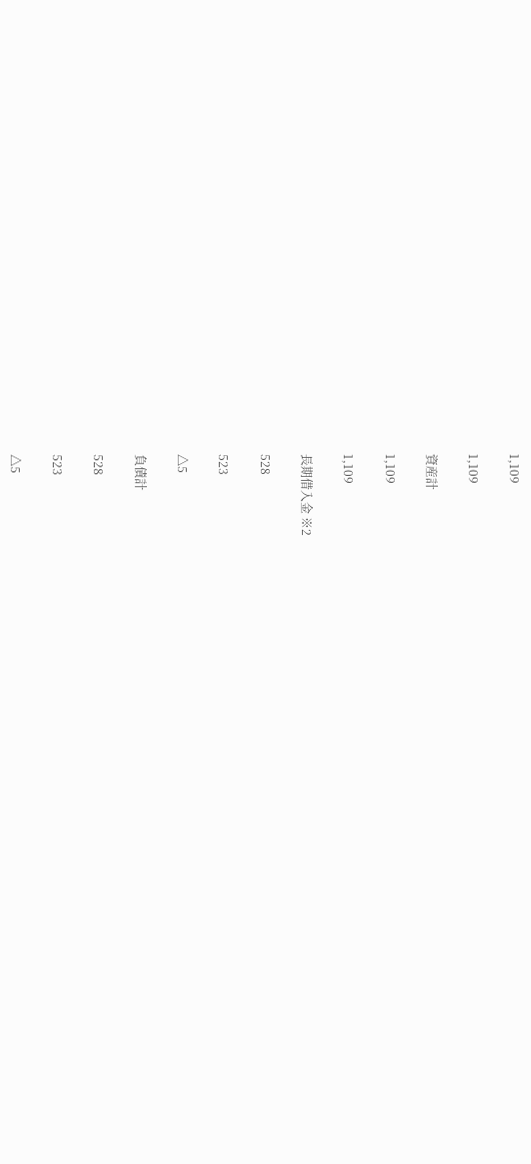1,109

1,109

資産計

1,109

1,109

長期借入金 ※2

528

523

△5

負債計

528

523

△5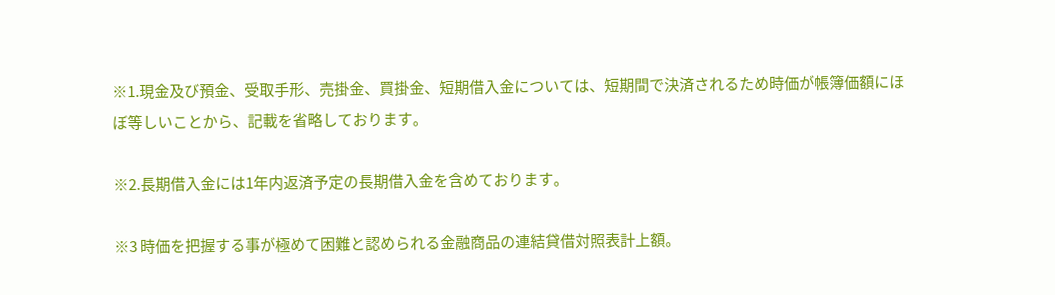※1.現金及び預金、受取手形、売掛金、買掛金、短期借入金については、短期間で決済されるため時価が帳簿価額にほぼ等しいことから、記載を省略しております。

※2.長期借入金には1年内返済予定の長期借入金を含めております。

※3 時価を把握する事が極めて困難と認められる金融商品の連結貸借対照表計上額。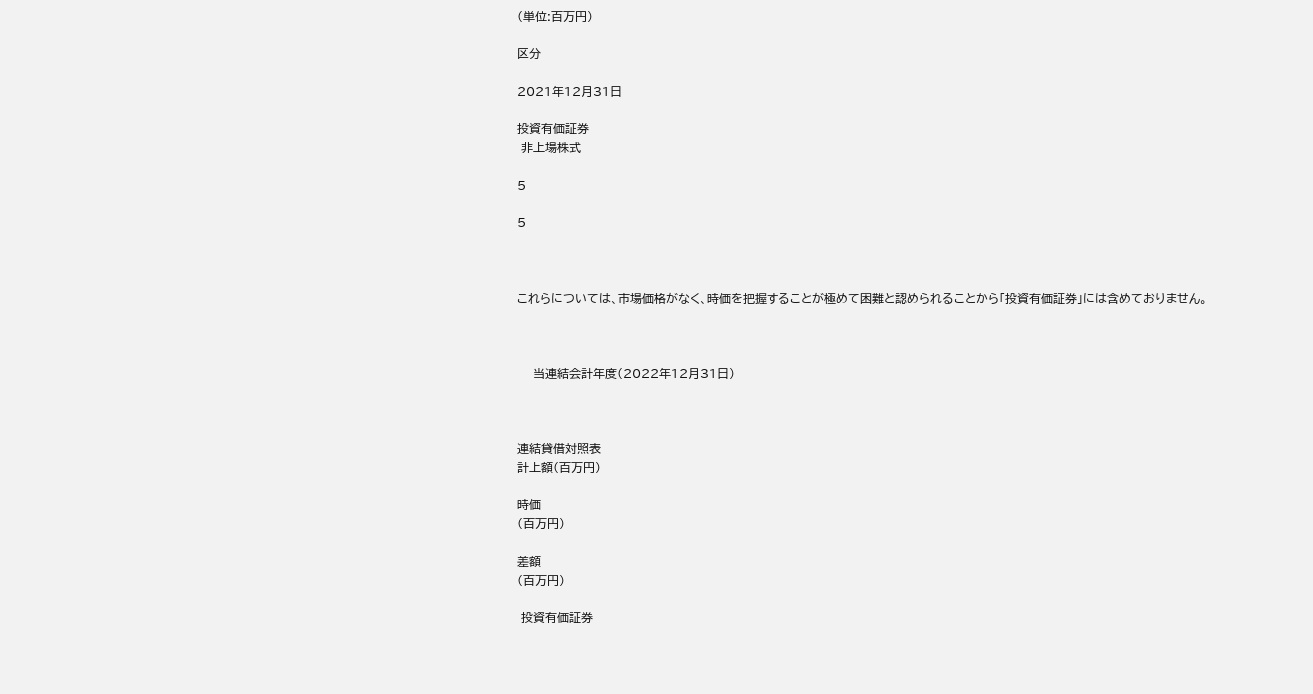(単位:百万円)

区分

2021年12月31日

投資有価証券
 非上場株式

5

5



これらについては、市場価格がなく、時価を把握することが極めて困難と認められることから「投資有価証券」には含めておりません。



    当連結会計年度(2022年12月31日)



連結貸借対照表
計上額(百万円)

時価
(百万円)

差額
(百万円)

 投資有価証券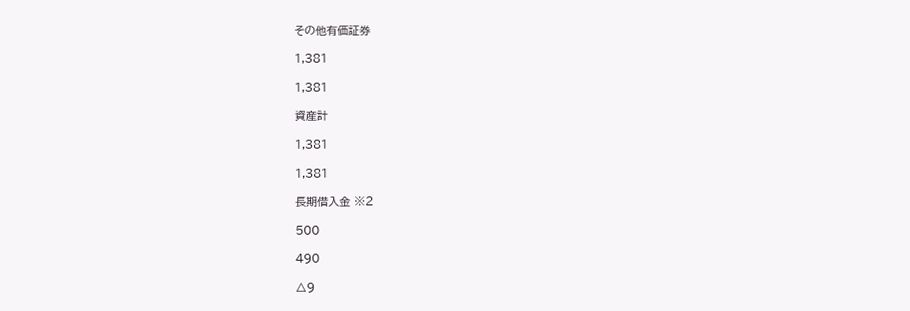その他有価証券

1,381

1,381

資産計

1,381

1,381

長期借入金 ※2

500

490

△9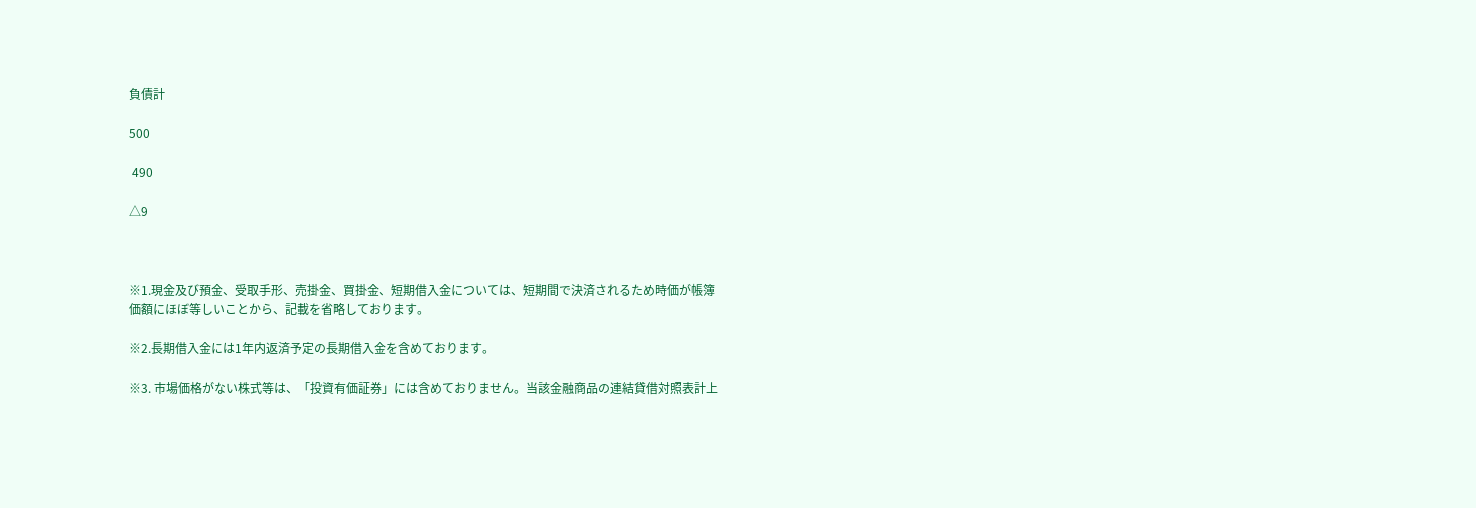負債計

500

 490

△9



※1.現金及び預金、受取手形、売掛金、買掛金、短期借入金については、短期間で決済されるため時価が帳簿価額にほぼ等しいことから、記載を省略しております。

※2.長期借入金には1年内返済予定の長期借入金を含めております。

※3. 市場価格がない株式等は、「投資有価証券」には含めておりません。当該金融商品の連結貸借対照表計上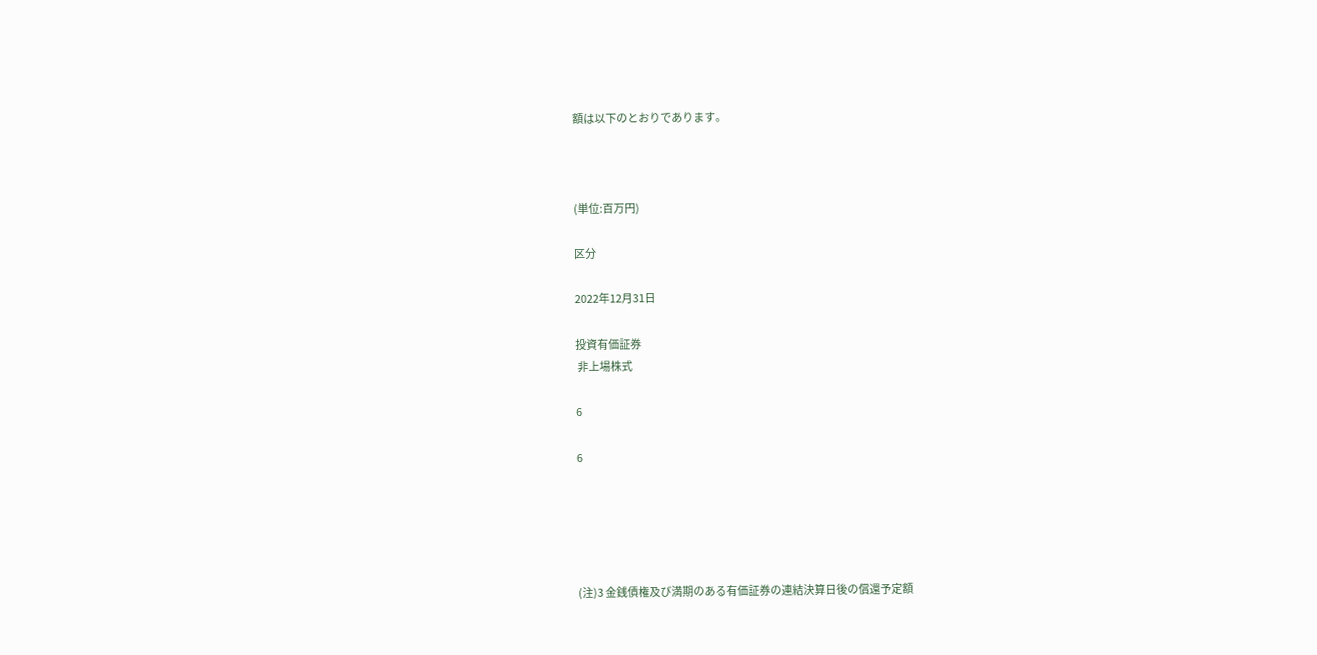額は以下のとおりであります。



(単位:百万円)

区分

2022年12月31日

投資有価証券
 非上場株式

6

6





(注)3 金銭債権及び満期のある有価証券の連結決算日後の償還予定額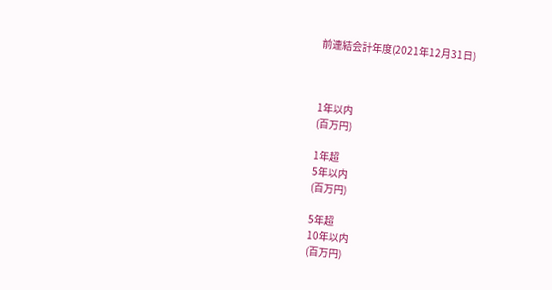前連結会計年度(2021年12月31日)



1年以内
(百万円)

1年超
5年以内
(百万円)

5年超
10年以内
(百万円)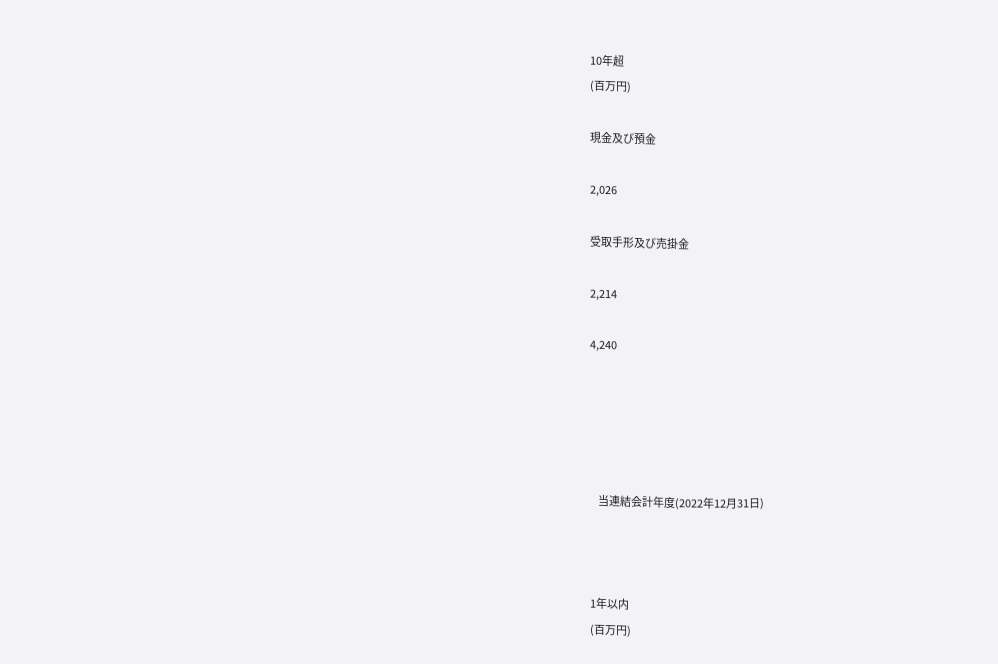10年超
(百万円)

現金及び預金

2,026

受取手形及び売掛金

2,214

4,240





    当連結会計年度(2022年12月31日)



1年以内
(百万円)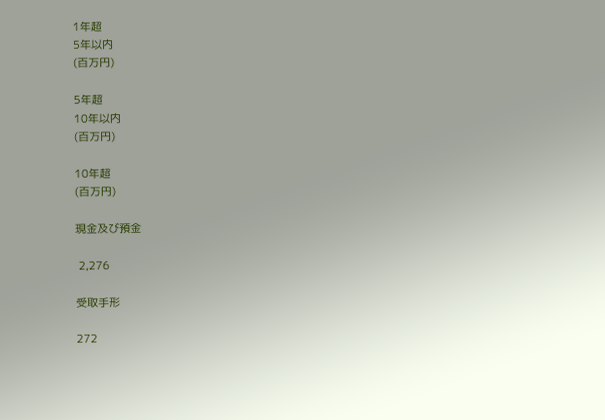1年超
5年以内
(百万円)

5年超
10年以内
(百万円)

10年超
(百万円)

現金及び預金

 2,276

受取手形

272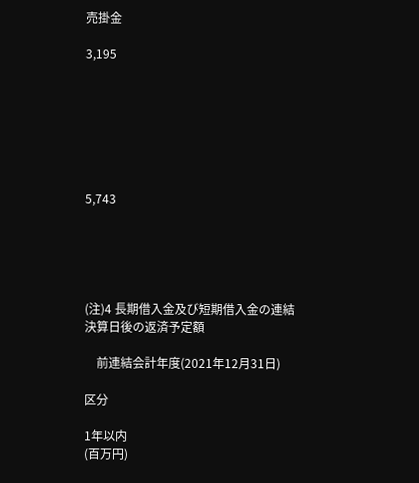売掛金

3,195







5,743





(注)4 長期借入金及び短期借入金の連結決算日後の返済予定額

    前連結会計年度(2021年12月31日)

区分

1年以内
(百万円)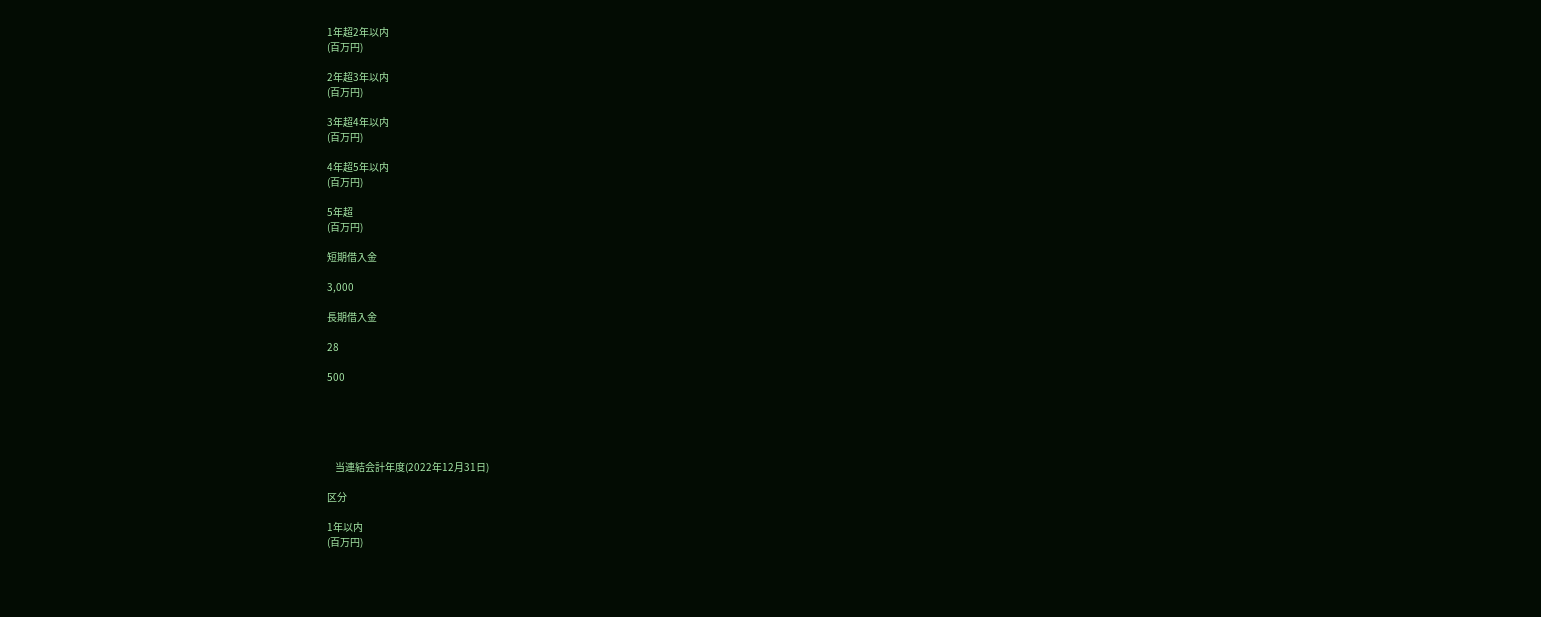1年超2年以内
(百万円)

2年超3年以内
(百万円)

3年超4年以内
(百万円)

4年超5年以内
(百万円)

5年超
(百万円)

短期借入金

3,000

長期借入金

28

500





    当連結会計年度(2022年12月31日)

区分

1年以内
(百万円)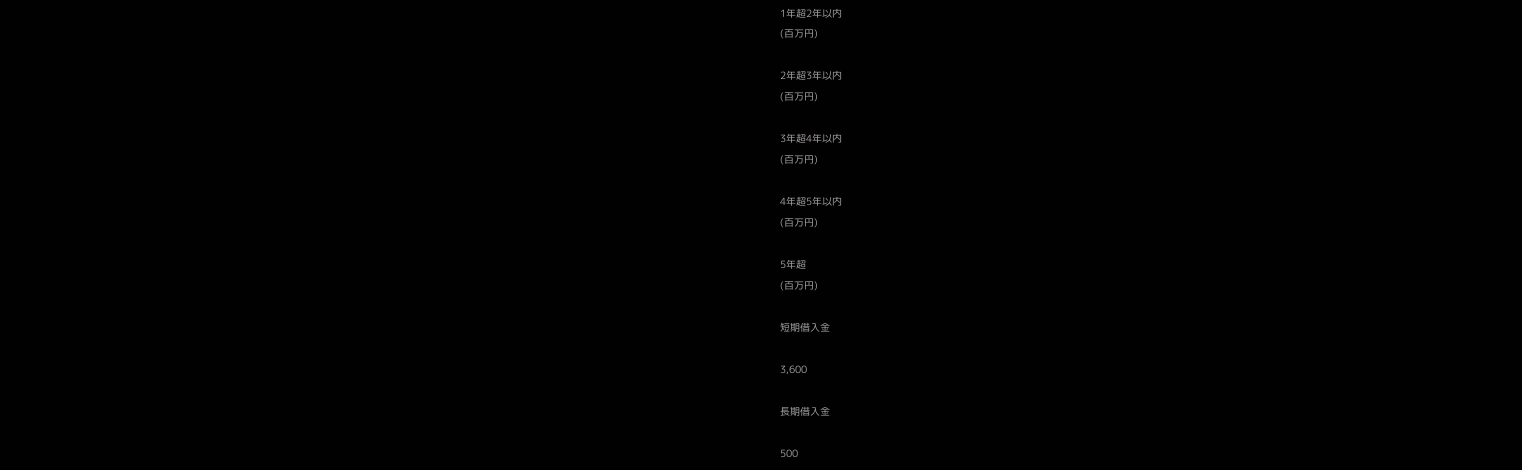1年超2年以内
(百万円)

2年超3年以内
(百万円)

3年超4年以内
(百万円)

4年超5年以内
(百万円)

5年超
(百万円)

短期借入金

3,600

長期借入金

500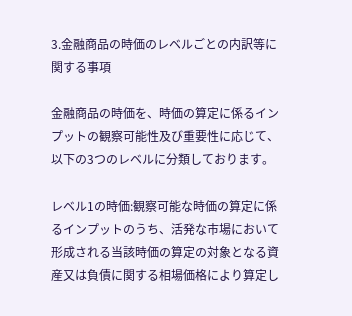3.金融商品の時価のレベルごとの内訳等に関する事項

金融商品の時価を、時価の算定に係るインプットの観察可能性及び重要性に応じて、以下の3つのレベルに分類しております。

レベル1の時価:観察可能な時価の算定に係るインプットのうち、活発な市場において形成される当該時価の算定の対象となる資産又は負債に関する相場価格により算定し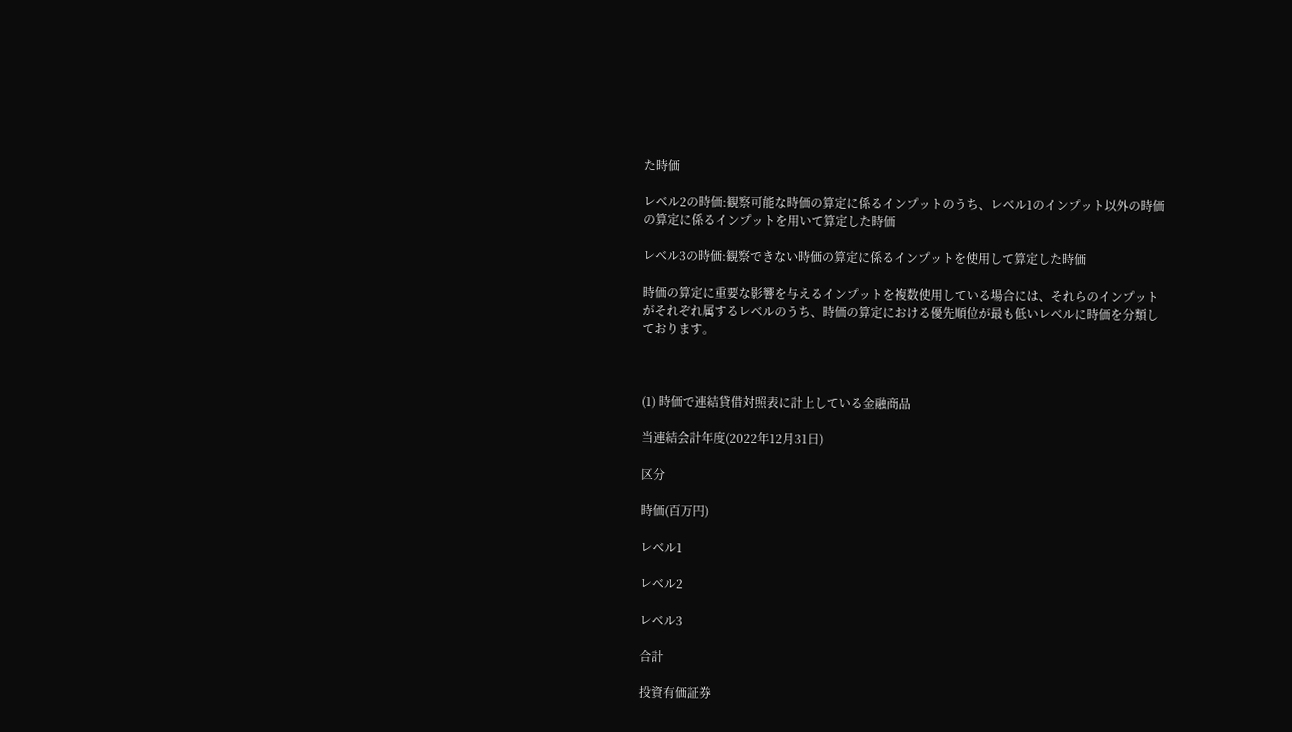た時価

レベル2の時価:観察可能な時価の算定に係るインプットのうち、レベル1のインプット以外の時価の算定に係るインプットを用いて算定した時価

レベル3の時価:観察できない時価の算定に係るインプットを使用して算定した時価

時価の算定に重要な影響を与えるインプットを複数使用している場合には、それらのインプットがそれぞれ属するレベルのうち、時価の算定における優先順位が最も低いレベルに時価を分類しております。



(1) 時価で連結貸借対照表に計上している金融商品

当連結会計年度(2022年12月31日)

区分

時価(百万円)

レベル1

レベル2

レベル3

合計

投資有価証券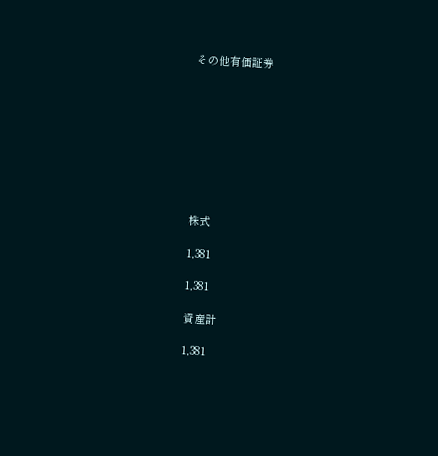その他有価証券









株式

1,381

1,381

資産計

1,381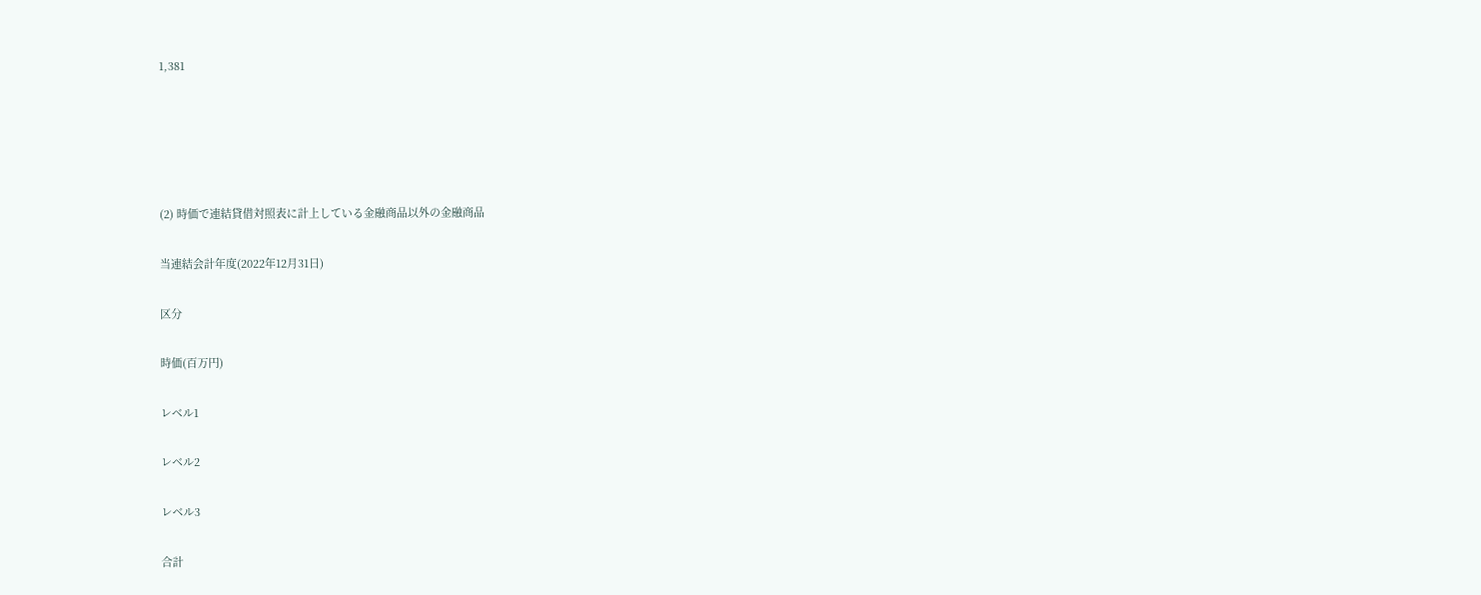1,381





(2) 時価で連結貸借対照表に計上している金融商品以外の金融商品

当連結会計年度(2022年12月31日)

区分

時価(百万円)

レベル1

レベル2

レベル3

合計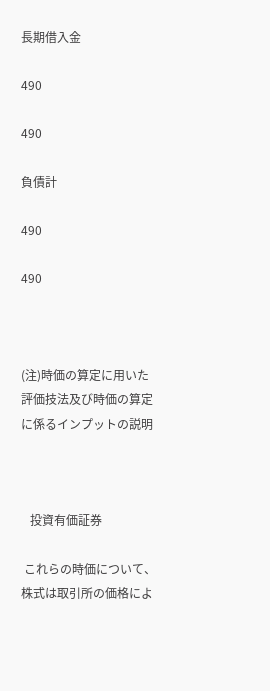長期借入金

490

490

負債計

490

490



(注)時価の算定に用いた評価技法及び時価の算定に係るインプットの説明



   投資有価証券

 これらの時価について、株式は取引所の価格によ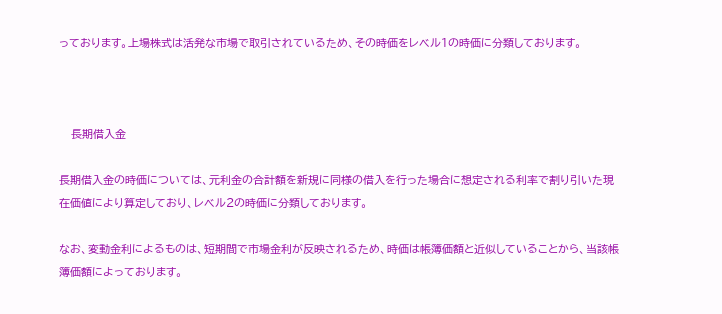っております。上場株式は活発な市場で取引されているため、その時価をレベル1の時価に分類しております。



   長期借入金

長期借入金の時価については、元利金の合計額を新規に同様の借入を行った場合に想定される利率で割り引いた現在価値により算定しており、レベル2の時価に分類しております。

なお、変動金利によるものは、短期間で市場金利が反映されるため、時価は帳簿価額と近似していることから、当該帳簿価額によっております。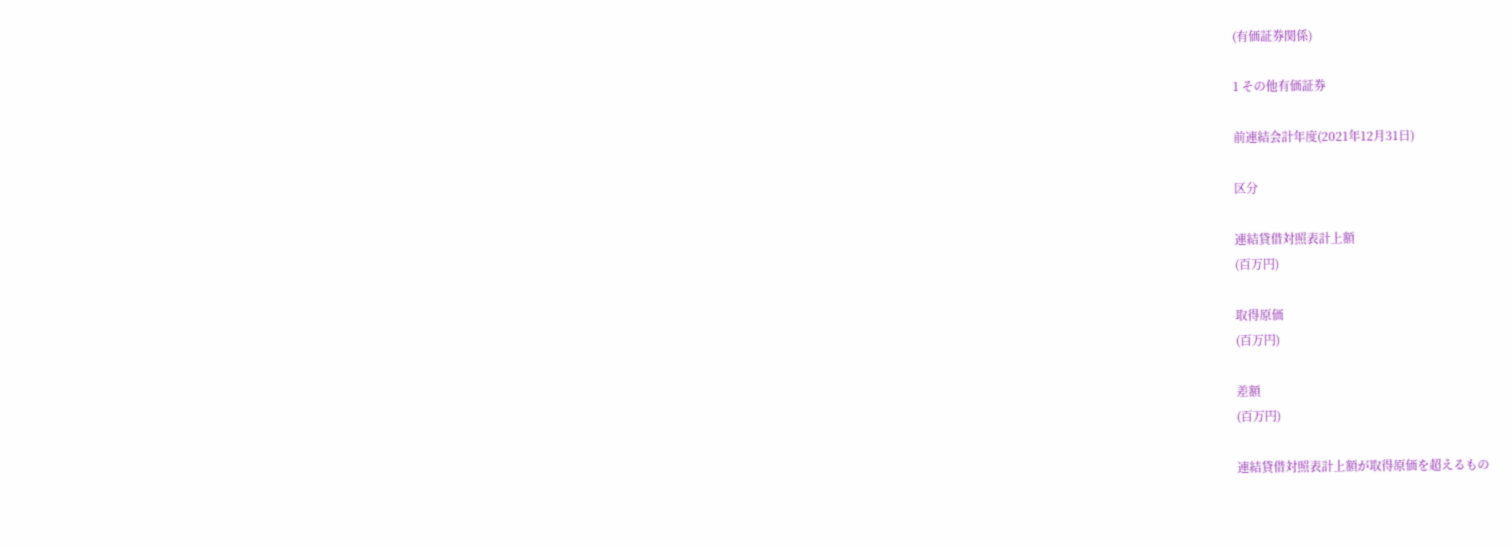(有価証券関係)

1 その他有価証券

前連結会計年度(2021年12月31日)

区分

連結貸借対照表計上額
(百万円)

取得原価
(百万円)

差額
(百万円)

連結貸借対照表計上額が取得原価を超えるもの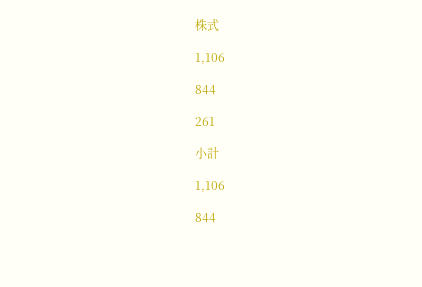株式

1,106

844

261

小計

1,106

844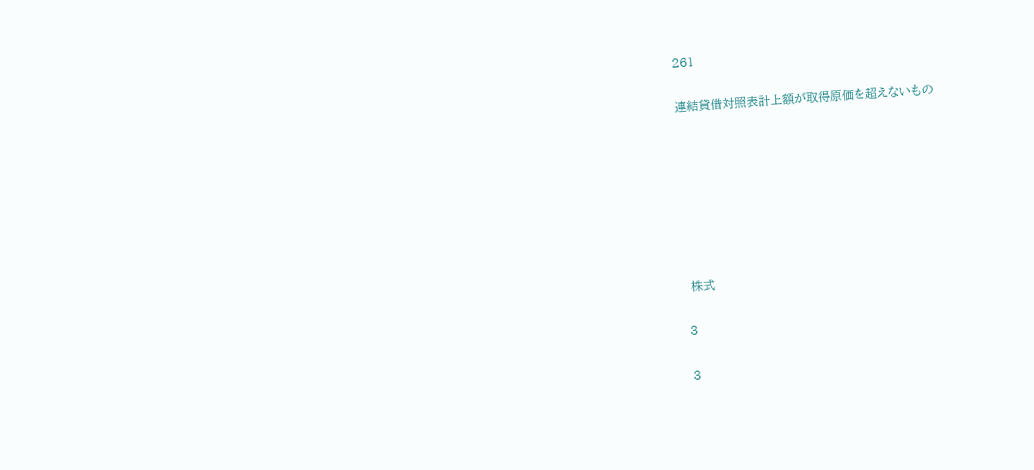261

連結貸借対照表計上額が取得原価を超えないもの







 株式

3

3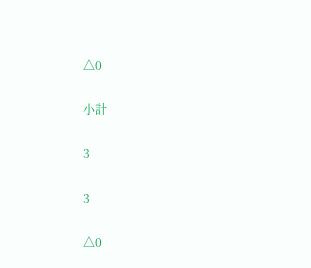△0

小計

3

3

△0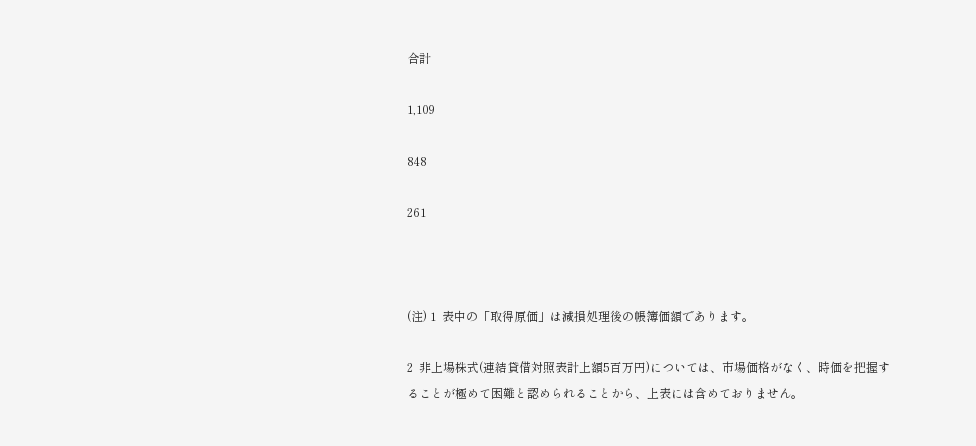合計

1,109

848

261



(注) 1  表中の「取得原価」は減損処理後の帳簿価額であります。

2  非上場株式(連結貸借対照表計上額5百万円)については、市場価格がなく、時価を把握することが極めて困難と認められることから、上表には含めておりません。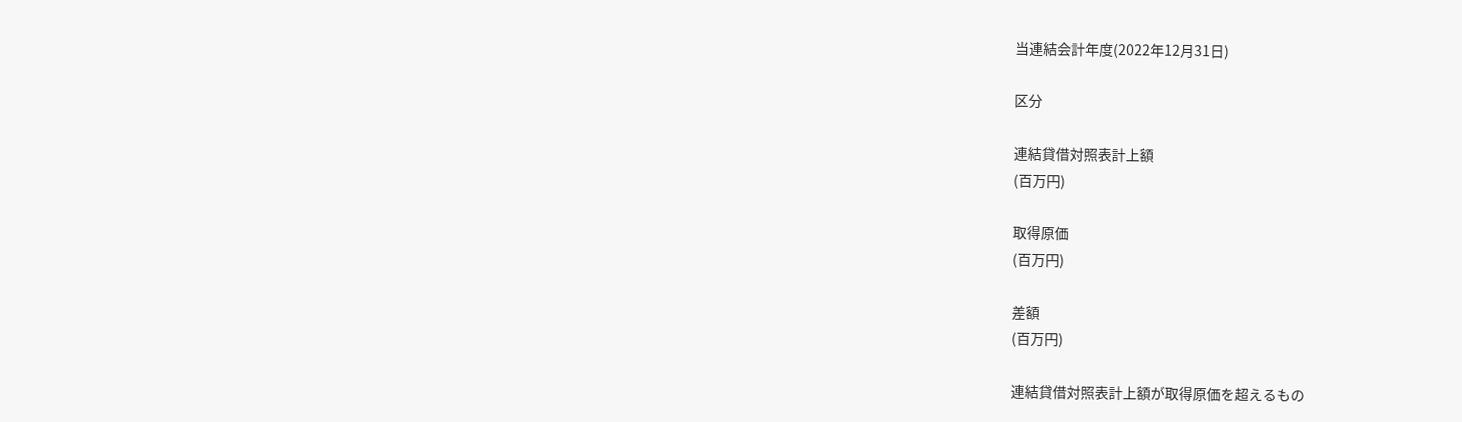当連結会計年度(2022年12月31日)

区分

連結貸借対照表計上額
(百万円)

取得原価
(百万円)

差額
(百万円)

連結貸借対照表計上額が取得原価を超えるもの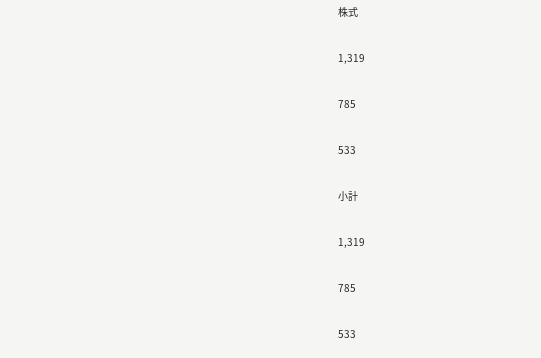株式

1,319

785

533

小計

1,319

785

533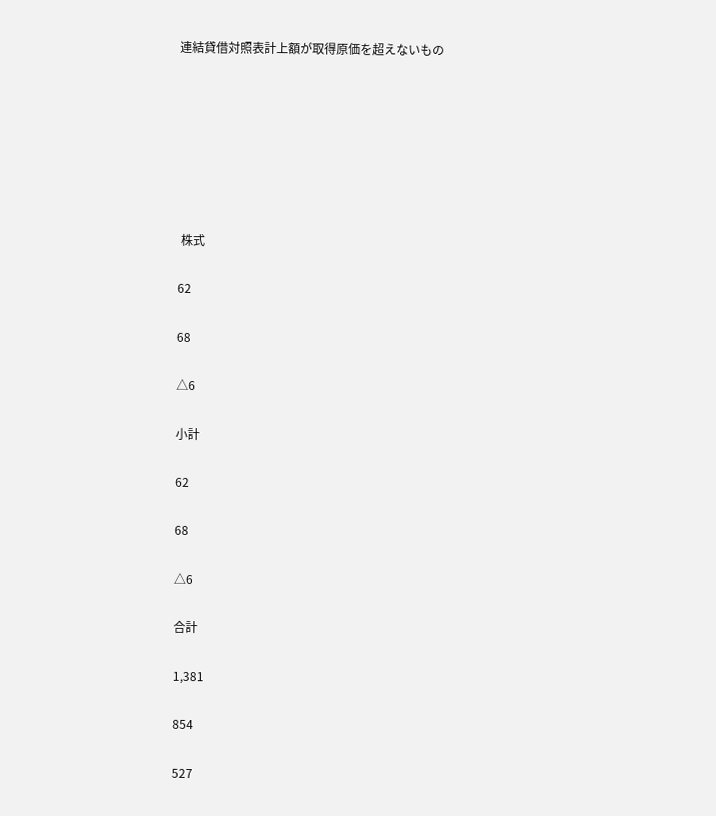連結貸借対照表計上額が取得原価を超えないもの







 株式

62

68

△6

小計

62

68

△6

合計

1,381

854

527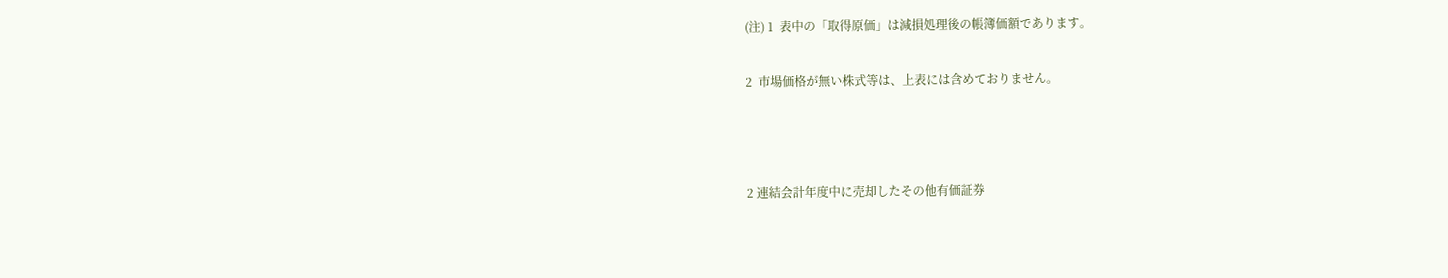(注) 1  表中の「取得原価」は減損処理後の帳簿価額であります。

2  市場価格が無い株式等は、上表には含めておりません。



2 連結会計年度中に売却したその他有価証券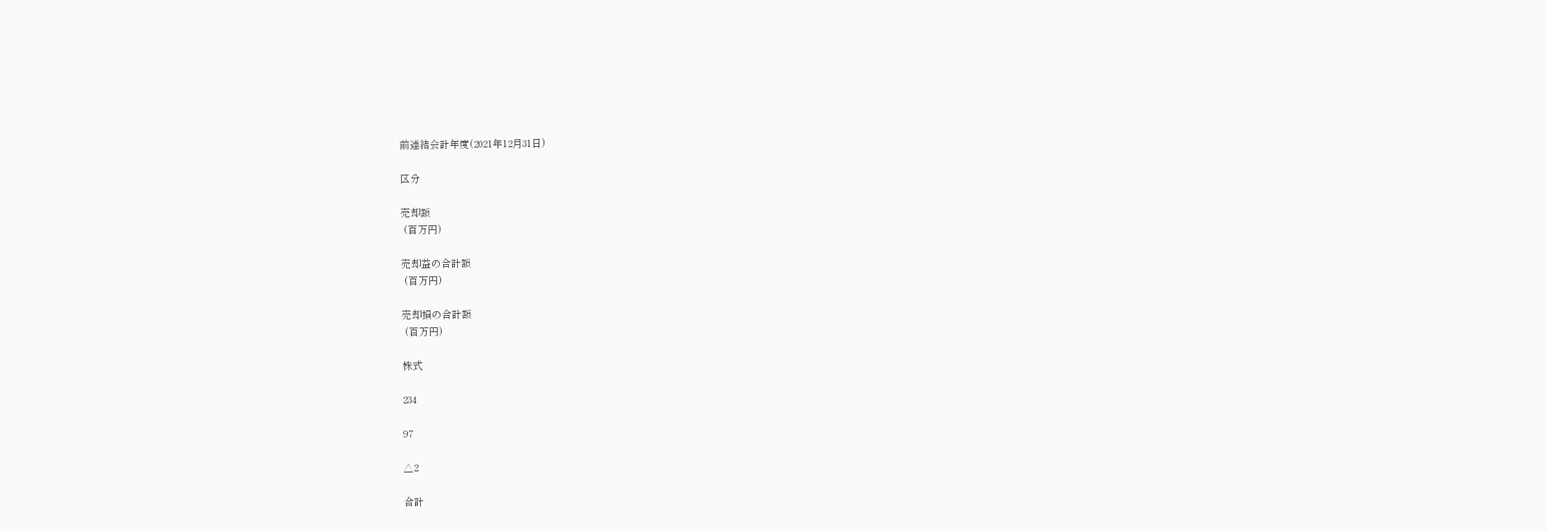前連結会計年度(2021年12月31日)

区分

売却額
 (百万円)

売却益の合計額
 (百万円)

売却損の合計額
 (百万円)

株式

234

97

△2

合計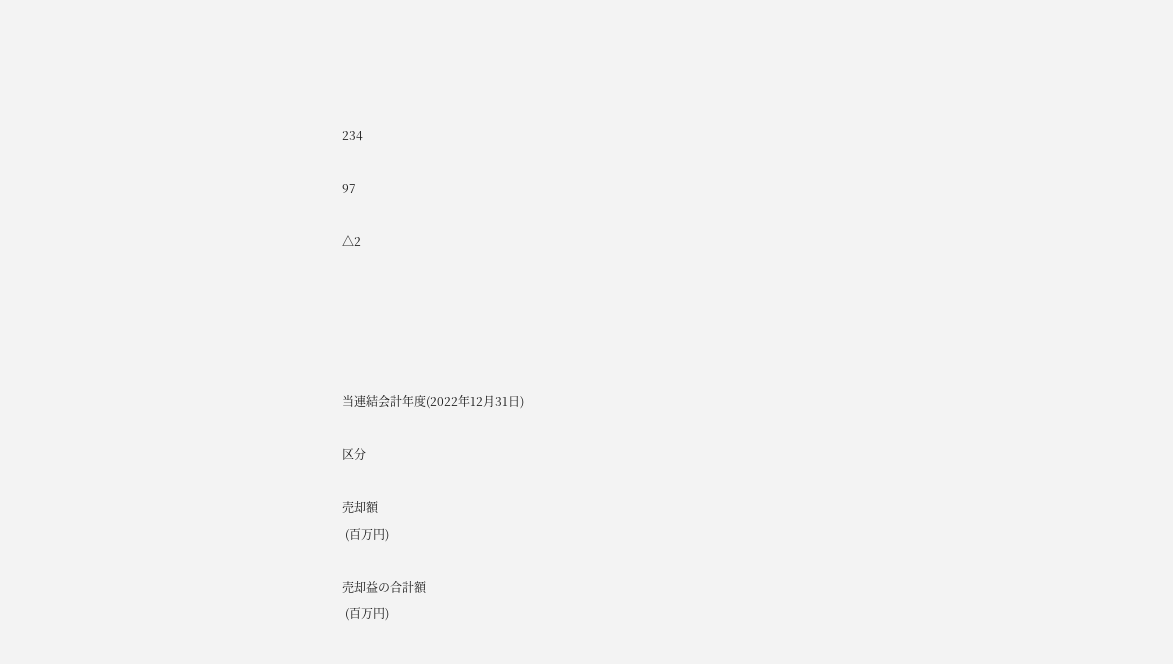234

97

△2





当連結会計年度(2022年12月31日)

区分

売却額
 (百万円)

売却益の合計額
 (百万円)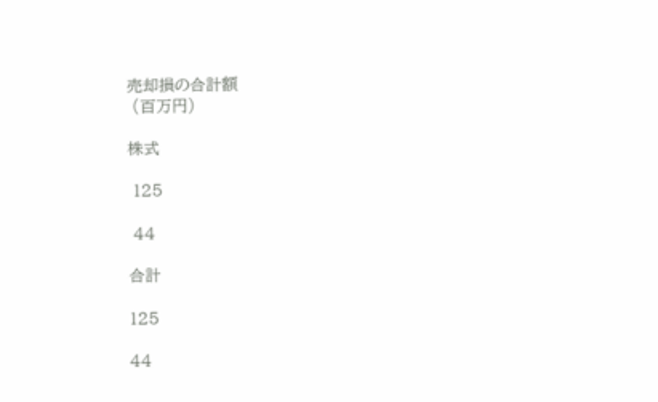売却損の合計額
 (百万円)

株式

 125

 44

合計

125

44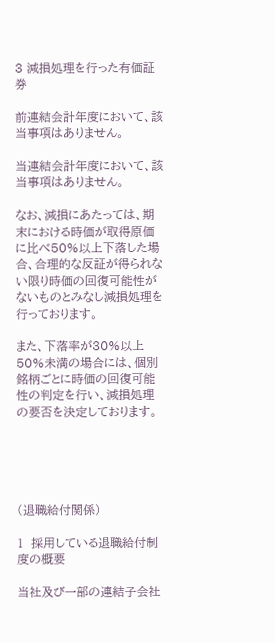3 減損処理を行った有価証券

前連結会計年度において、該当事項はありません。

当連結会計年度において、該当事項はありません。

なお、減損にあたっては、期末における時価が取得原価に比べ50%以上下落した場合、合理的な反証が得られない限り時価の回復可能性がないものとみなし減損処理を行っております。

また、下落率が30%以上50%未満の場合には、個別銘柄ごとに時価の回復可能性の判定を行い、減損処理の要否を決定しております。





(退職給付関係)

1  採用している退職給付制度の概要

当社及び一部の連結子会社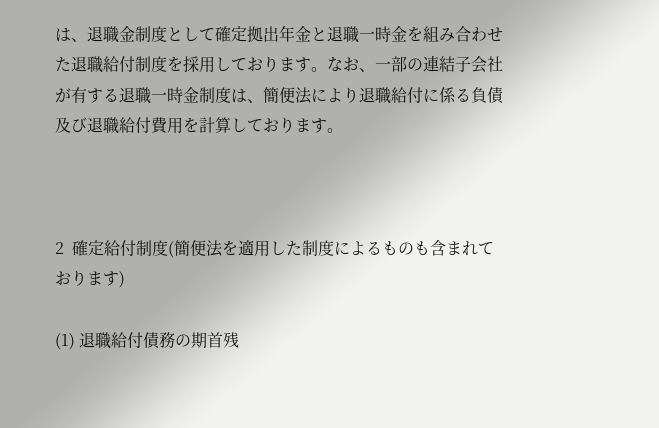は、退職金制度として確定拠出年金と退職一時金を組み合わせた退職給付制度を採用しております。なお、一部の連結子会社が有する退職一時金制度は、簡便法により退職給付に係る負債及び退職給付費用を計算しております。



2  確定給付制度(簡便法を適用した制度によるものも含まれております)

(1) 退職給付債務の期首残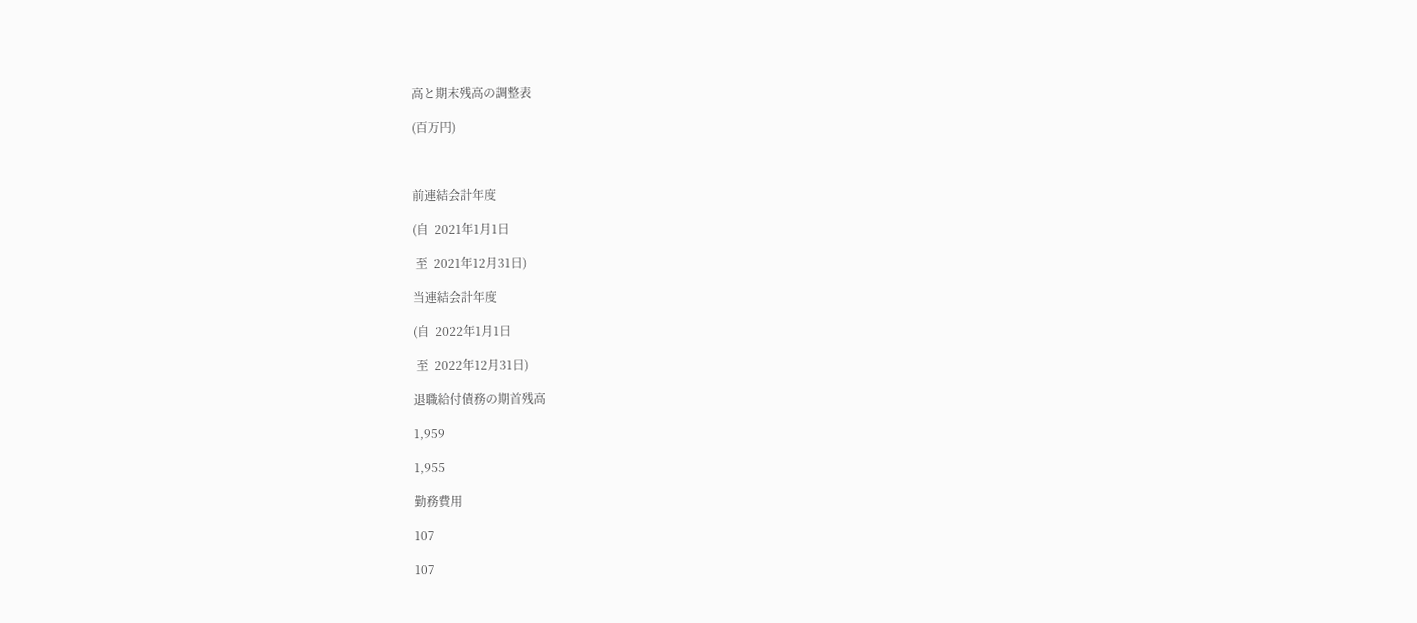高と期末残高の調整表

(百万円)



前連結会計年度

(自  2021年1月1日

 至  2021年12月31日)

当連結会計年度

(自  2022年1月1日

 至  2022年12月31日)

退職給付債務の期首残高

1,959

1,955

勤務費用

107

107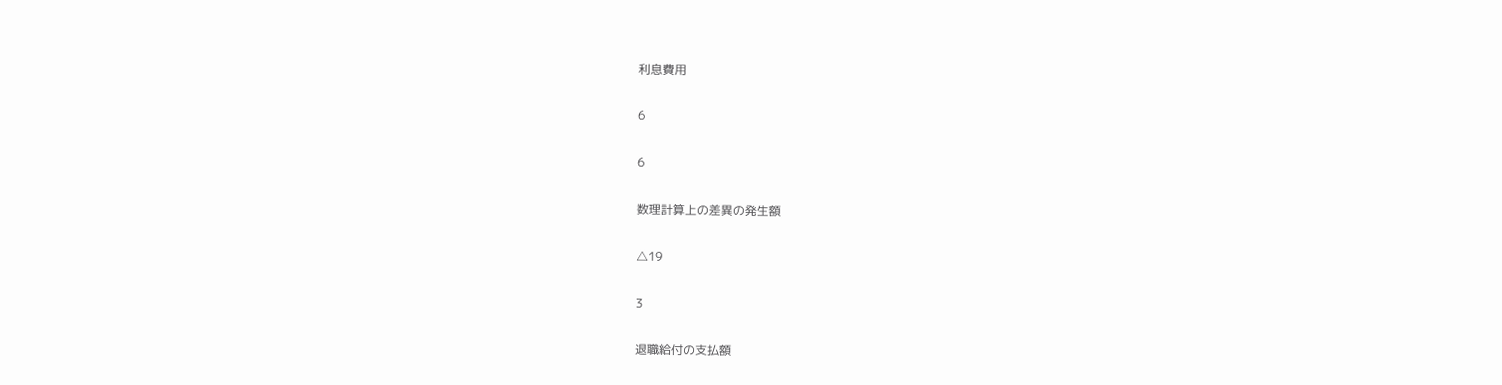利息費用

6

6

数理計算上の差異の発生額

△19

3

退職給付の支払額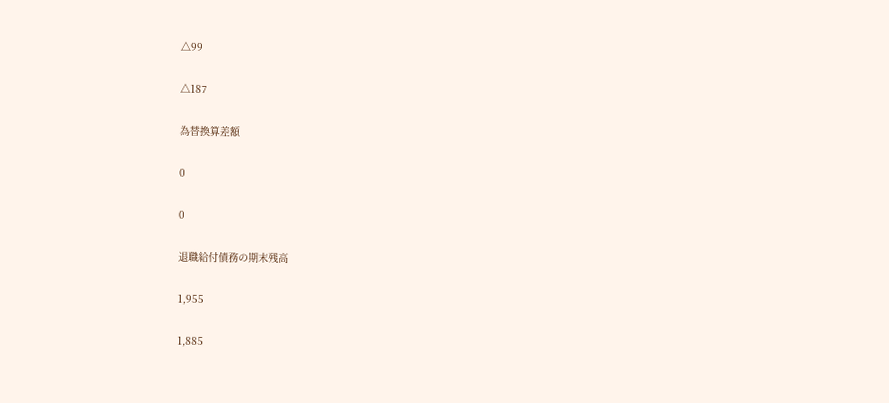△99

△187

為替換算差額

0

0

退職給付債務の期末残高

1,955

1,885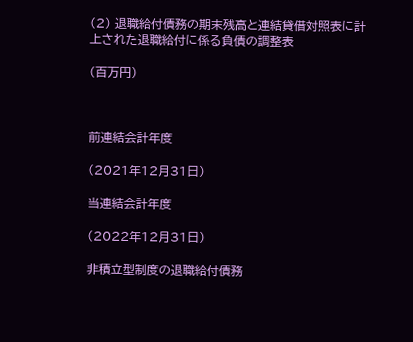(2) 退職給付債務の期末残高と連結貸借対照表に計上された退職給付に係る負債の調整表

(百万円)



前連結会計年度

(2021年12月31日)

当連結会計年度

(2022年12月31日)

非積立型制度の退職給付債務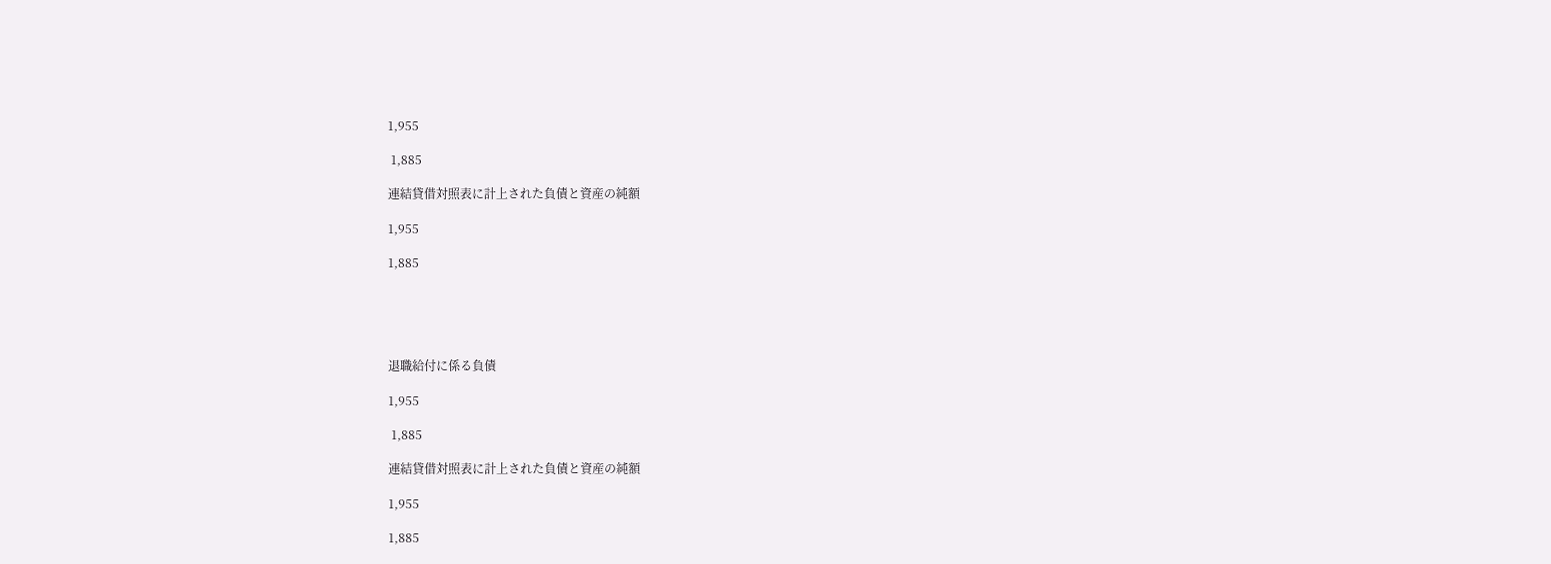1,955

 1,885

連結貸借対照表に計上された負債と資産の純額

1,955

1,885





退職給付に係る負債

1,955

 1,885

連結貸借対照表に計上された負債と資産の純額

1,955

1,885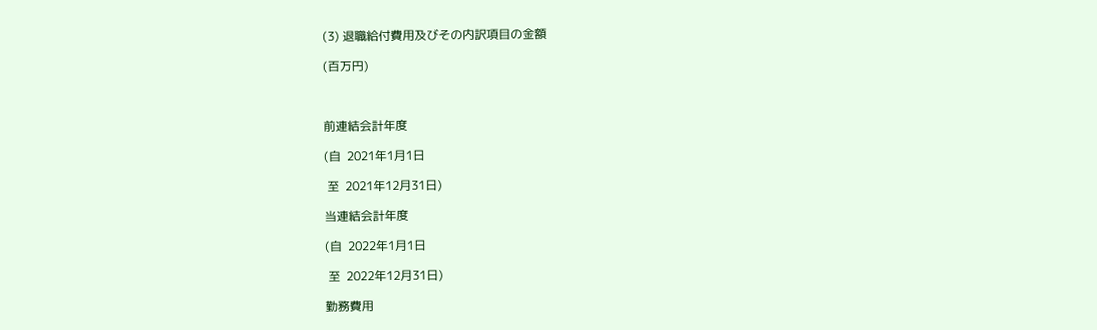(3) 退職給付費用及びその内訳項目の金額

(百万円)



前連結会計年度

(自  2021年1月1日

 至  2021年12月31日)

当連結会計年度

(自  2022年1月1日

 至  2022年12月31日)

勤務費用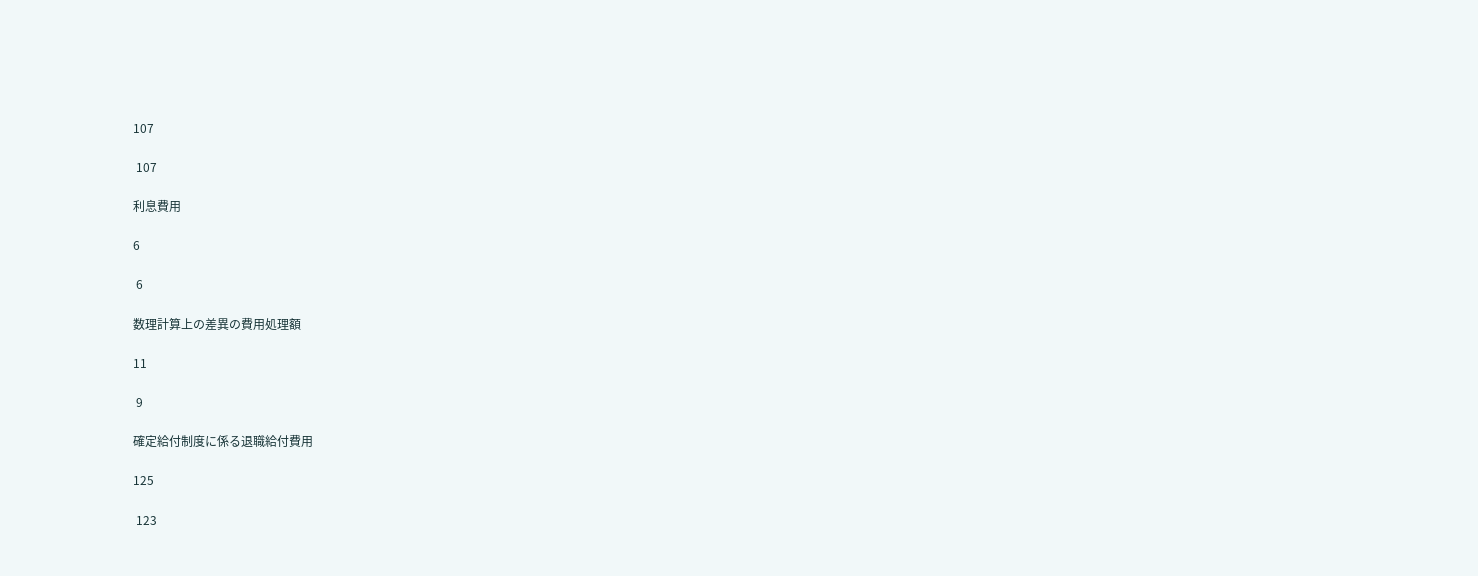107

 107

利息費用

6

 6

数理計算上の差異の費用処理額

11

 9

確定給付制度に係る退職給付費用

125

 123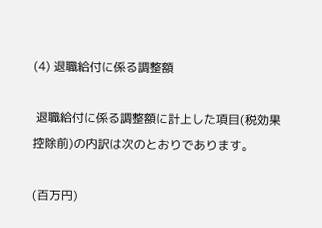(4) 退職給付に係る調整額

 退職給付に係る調整額に計上した項目(税効果控除前)の内訳は次のとおりであります。

(百万円)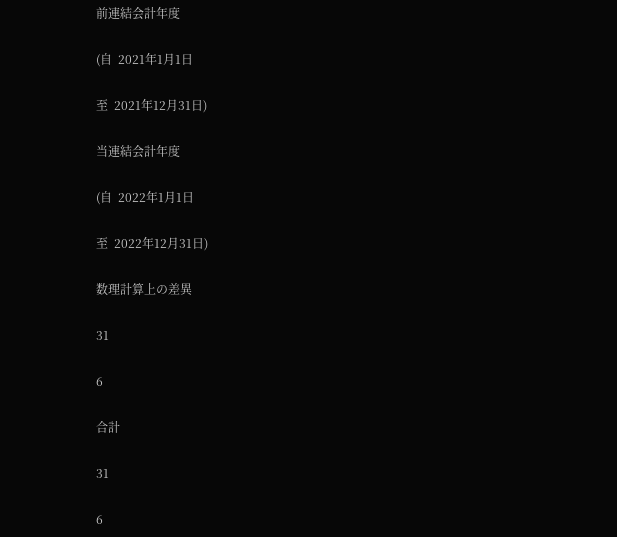前連結会計年度

(自  2021年1月1日

至  2021年12月31日)

当連結会計年度

(自  2022年1月1日

至  2022年12月31日)

数理計算上の差異

31

6

合計

31

6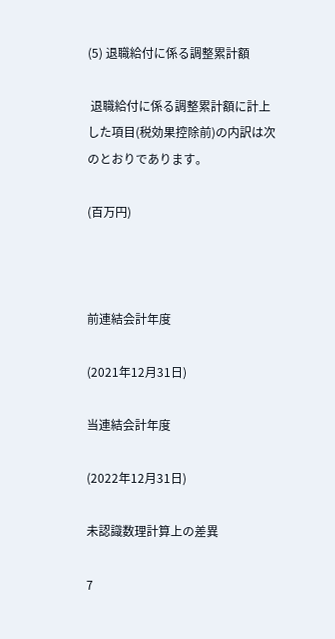(5) 退職給付に係る調整累計額

 退職給付に係る調整累計額に計上した項目(税効果控除前)の内訳は次のとおりであります。

(百万円)



前連結会計年度

(2021年12月31日)

当連結会計年度

(2022年12月31日)

未認識数理計算上の差異

7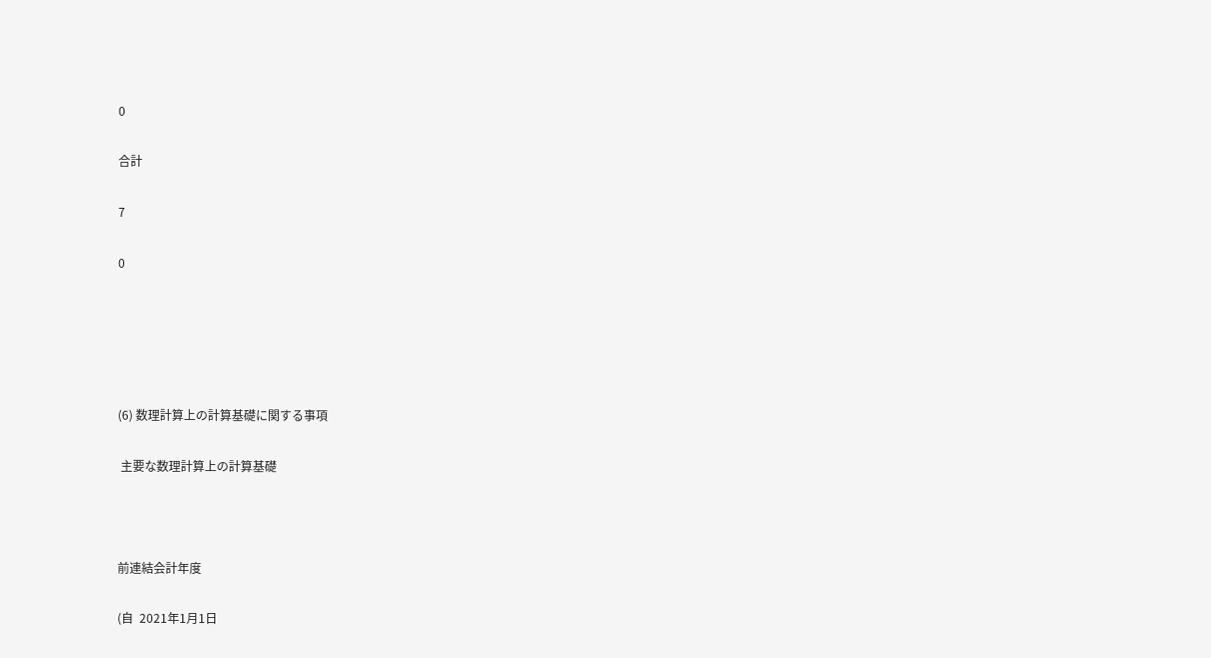0

合計

7

0





(6) 数理計算上の計算基礎に関する事項

 主要な数理計算上の計算基礎



前連結会計年度

(自  2021年1月1日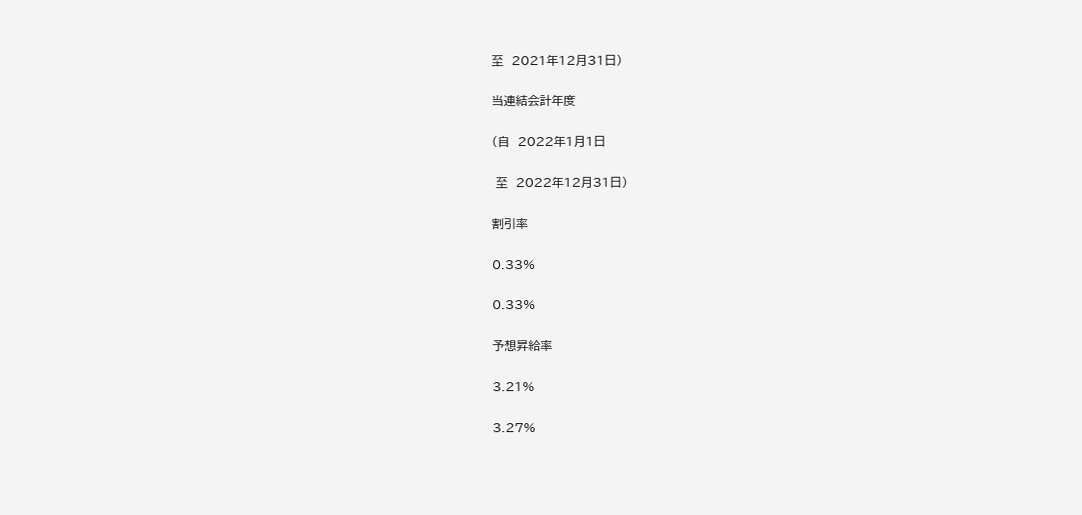至  2021年12月31日)

当連結会計年度

(自  2022年1月1日

 至  2022年12月31日)

割引率

0.33%

0.33%

予想昇給率

3.21%

3.27%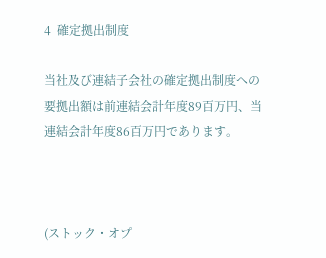4  確定拠出制度

当社及び連結子会社の確定拠出制度への要拠出額は前連結会計年度89百万円、当連結会計年度86百万円であります。



(ストック・オプ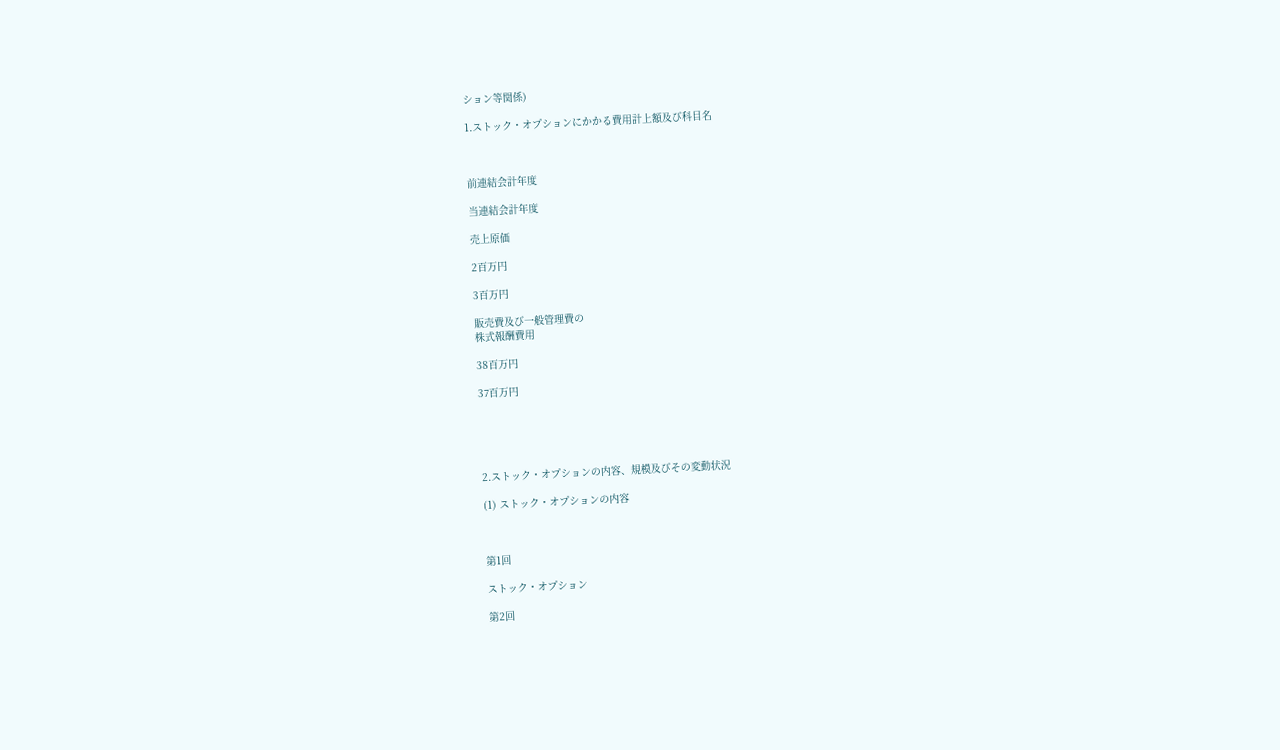ション等関係)

1.ストック・オプションにかかる費用計上額及び科目名



前連結会計年度

当連結会計年度

売上原価

2百万円

3百万円

販売費及び一般管理費の
株式報酬費用

38百万円

37百万円





2.ストック・オプションの内容、規模及びその変動状況

(1) ストック・オプションの内容



第1回

ストック・オプション

第2回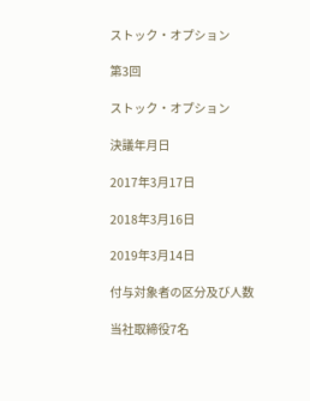ストック・オプション

第3回

ストック・オプション

決議年月日

2017年3月17日

2018年3月16日

2019年3月14日

付与対象者の区分及び人数

当社取締役7名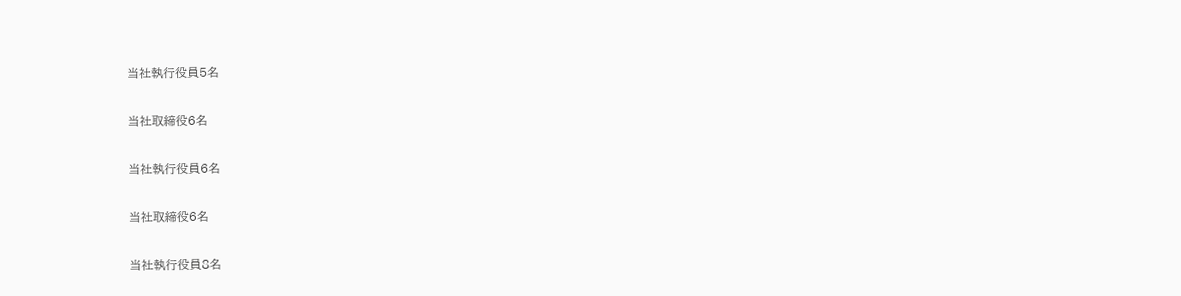当社執行役員5名

当社取締役6名

当社執行役員6名

当社取締役6名

当社執行役員8名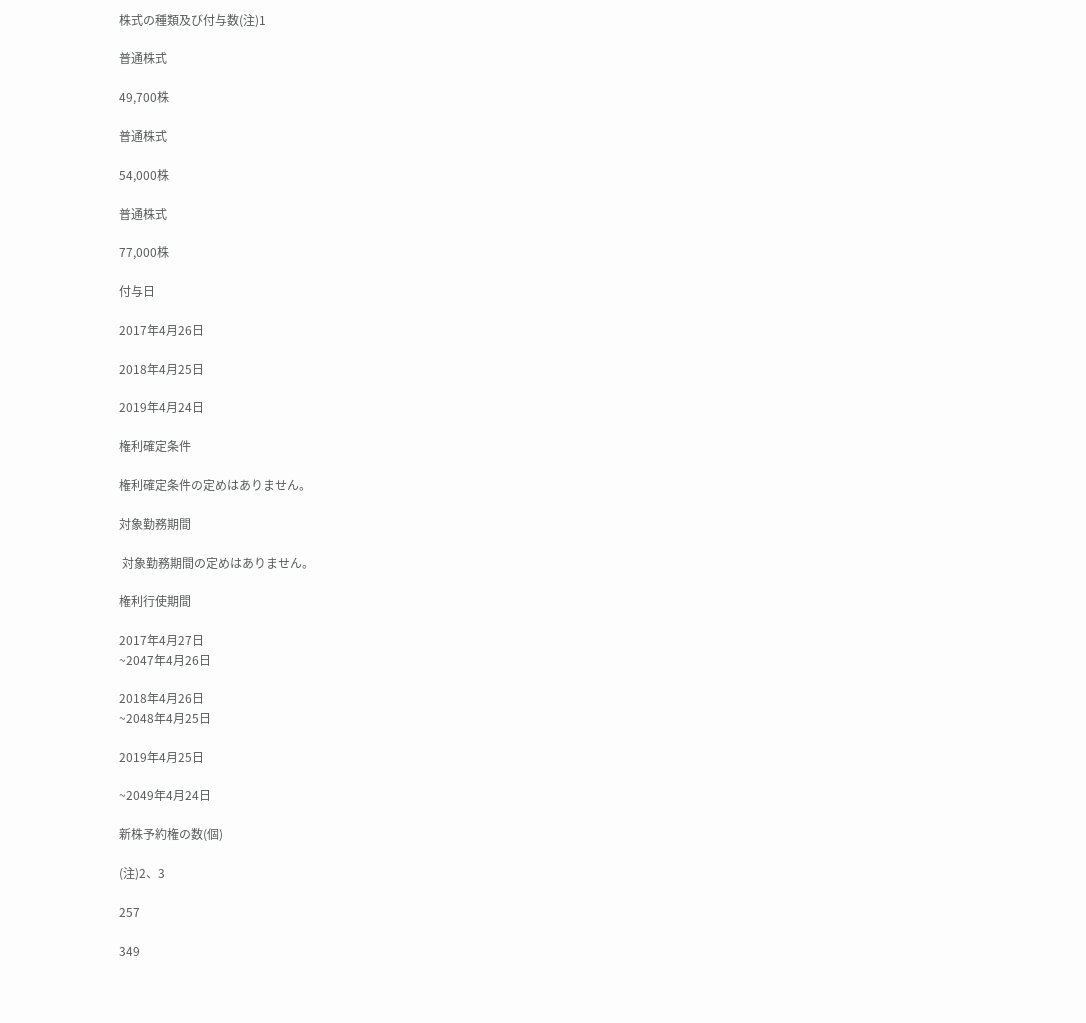株式の種類及び付与数(注)1

普通株式

49,700株

普通株式

54,000株

普通株式

77,000株

付与日

2017年4月26日

2018年4月25日

2019年4月24日

権利確定条件

権利確定条件の定めはありません。

対象勤務期間

 対象勤務期間の定めはありません。

権利行使期間

2017年4月27日
~2047年4月26日

2018年4月26日
~2048年4月25日

2019年4月25日

~2049年4月24日

新株予約権の数(個)

(注)2、3

257

349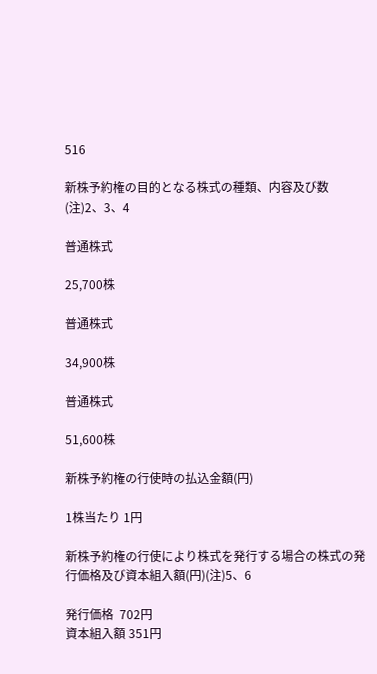516

新株予約権の目的となる株式の種類、内容及び数 (注)2、3、4

普通株式

25,700株

普通株式

34,900株

普通株式

51,600株

新株予約権の行使時の払込金額(円)

1株当たり 1円

新株予約権の行使により株式を発行する場合の株式の発行価格及び資本組入額(円)(注)5、6

発行価格  702円
資本組入額 351円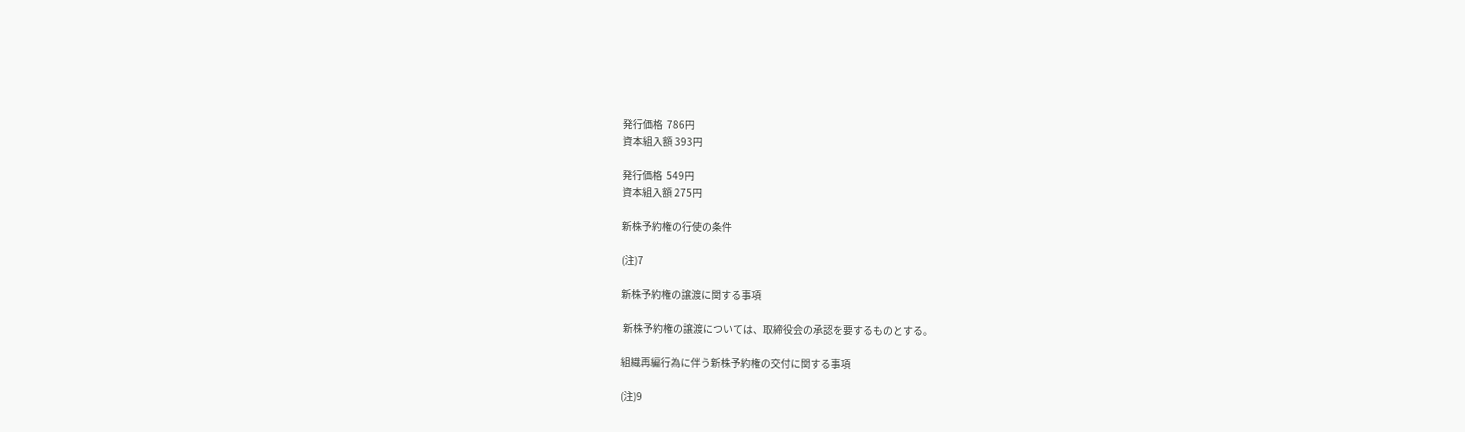発行価格  786円
資本組入額 393円

発行価格  549円
資本組入額 275円

新株予約権の行使の条件

(注)7

新株予約権の譲渡に関する事項

 新株予約権の譲渡については、取締役会の承認を要するものとする。

組織再編行為に伴う新株予約権の交付に関する事項

(注)9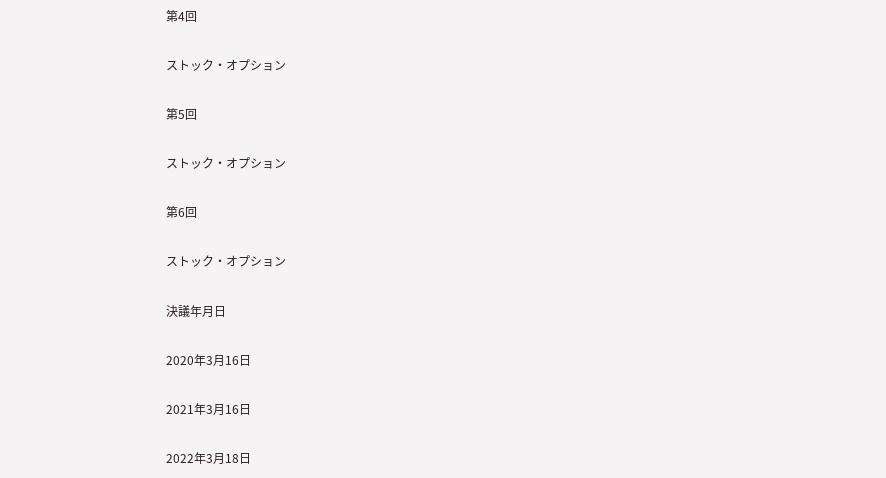第4回

ストック・オプション

第5回

ストック・オプション

第6回

ストック・オプション

決議年月日

2020年3月16日

2021年3月16日

2022年3月18日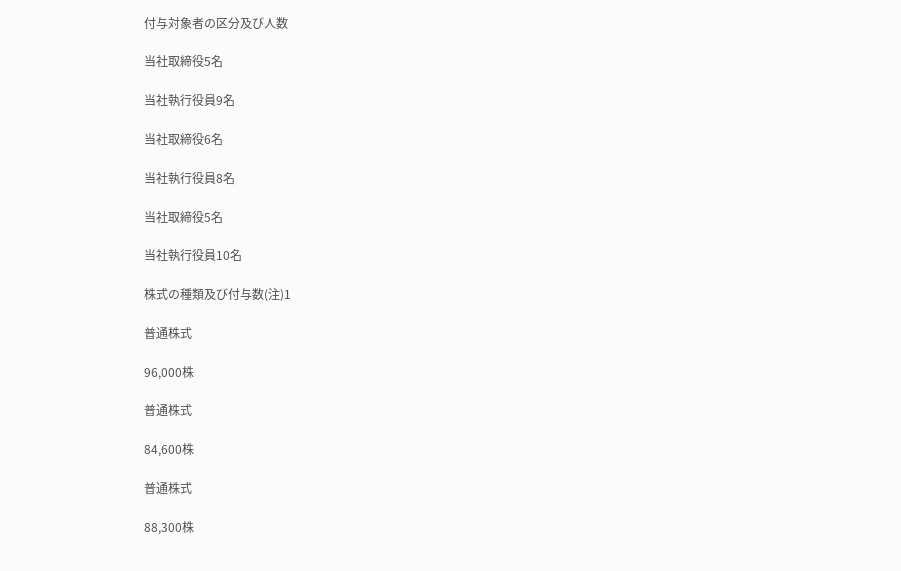付与対象者の区分及び人数

当社取締役5名

当社執行役員9名

当社取締役6名

当社執行役員8名

当社取締役5名

当社執行役員10名

株式の種類及び付与数(注)1

普通株式

96,000株

普通株式

84,600株

普通株式

88,300株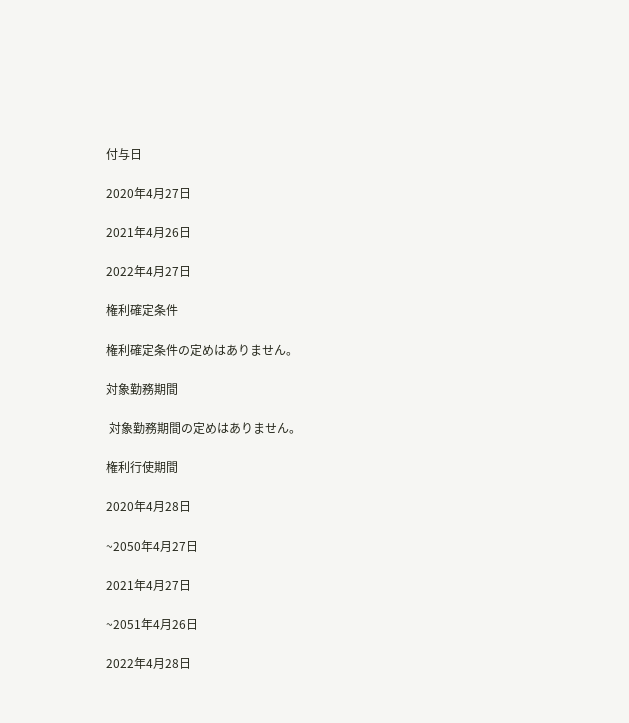付与日

2020年4月27日

2021年4月26日

2022年4月27日

権利確定条件

権利確定条件の定めはありません。

対象勤務期間

 対象勤務期間の定めはありません。

権利行使期間

2020年4月28日

~2050年4月27日

2021年4月27日

~2051年4月26日

2022年4月28日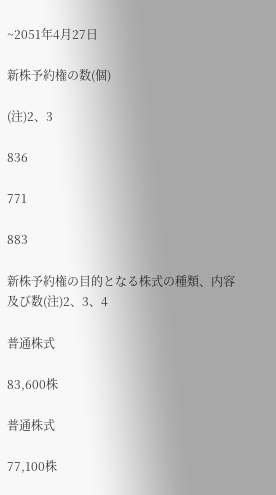~2051年4月27日

新株予約権の数(個)

(注)2、3

836

771

883

新株予約権の目的となる株式の種類、内容及び数(注)2、3、4

普通株式

83,600株

普通株式

77,100株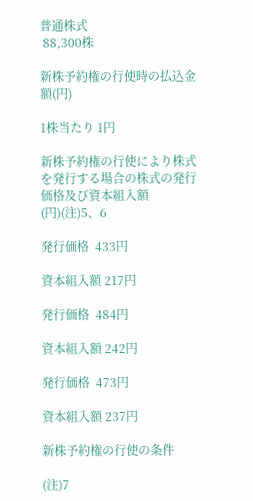普通株式
 88,300株

新株予約権の行使時の払込金額(円)

1株当たり 1円

新株予約権の行使により株式を発行する場合の株式の発行価格及び資本組入額(円)(注)5、6

発行価格  433円

資本組入額 217円

発行価格  484円

資本組入額 242円

発行価格  473円

資本組入額 237円

新株予約権の行使の条件

(注)7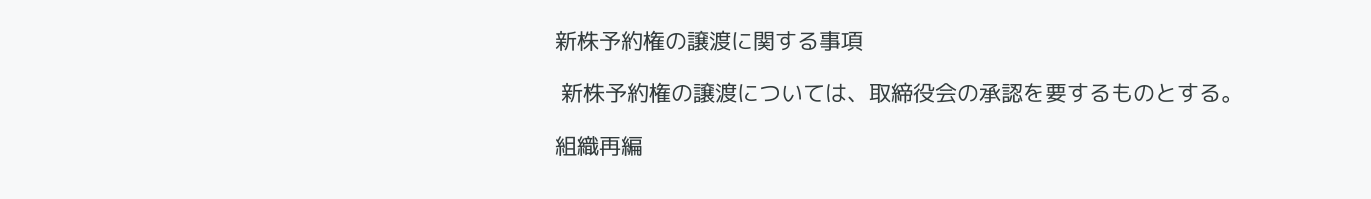新株予約権の譲渡に関する事項

 新株予約権の譲渡については、取締役会の承認を要するものとする。

組織再編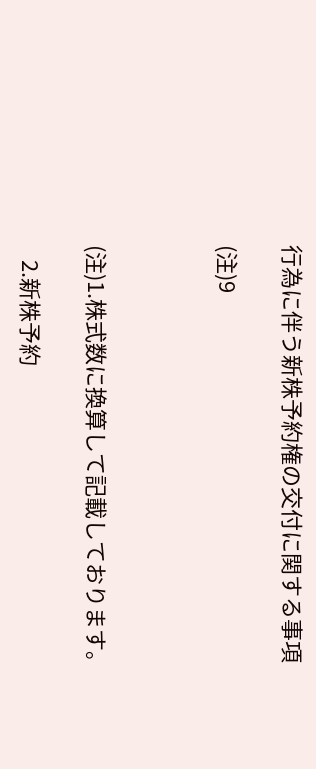行為に伴う新株予約権の交付に関する事項

(注)9



(注)1.株式数に換算して記載しております。

   2.新株予約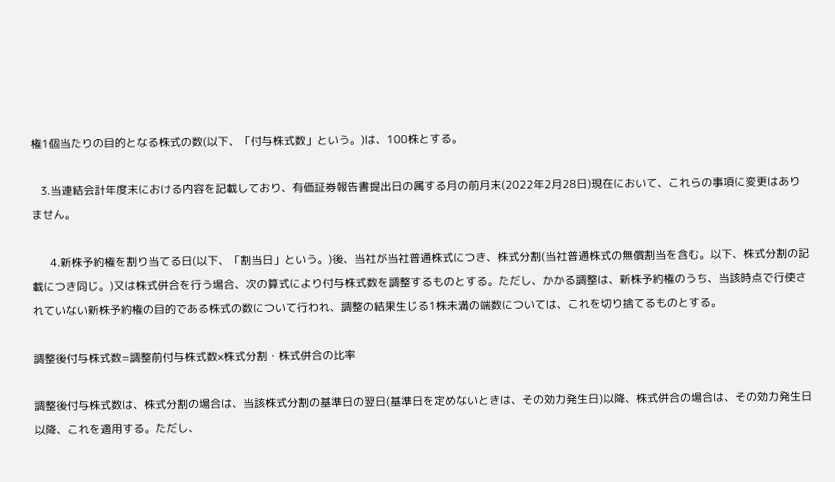権1個当たりの目的となる株式の数(以下、「付与株式数」という。)は、100株とする。

   3.当連結会計年度末における内容を記載しており、有価証券報告書提出日の属する月の前月末(2022年2月28日)現在において、これらの事項に変更はありません。

      4.新株予約権を割り当てる日(以下、「割当日」という。)後、当社が当社普通株式につき、株式分割(当社普通株式の無償割当を含む。以下、株式分割の記載につき同じ。)又は株式併合を行う場合、次の算式により付与株式数を調整するものとする。ただし、かかる調整は、新株予約権のうち、当該時点で行使されていない新株予約権の目的である株式の数について行われ、調整の結果生じる1株未満の端数については、これを切り捨てるものとする。

調整後付与株式数=調整前付与株式数×株式分割・株式併合の比率

調整後付与株式数は、株式分割の場合は、当該株式分割の基準日の翌日(基準日を定めないときは、その効力発生日)以降、株式併合の場合は、その効力発生日以降、これを適用する。ただし、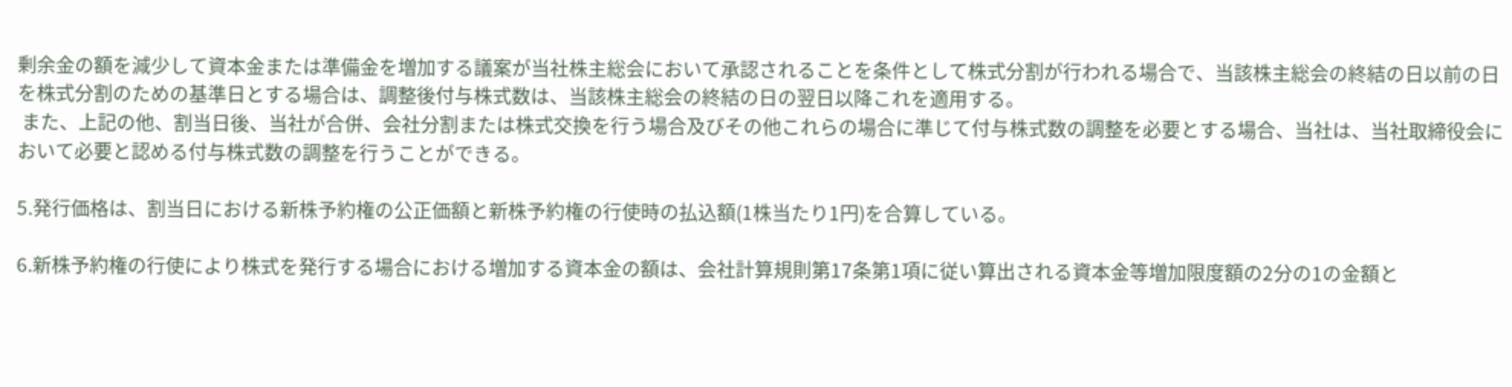剰余金の額を減少して資本金または準備金を増加する議案が当社株主総会において承認されることを条件として株式分割が行われる場合で、当該株主総会の終結の日以前の日を株式分割のための基準日とする場合は、調整後付与株式数は、当該株主総会の終結の日の翌日以降これを適用する。
 また、上記の他、割当日後、当社が合併、会社分割または株式交換を行う場合及びその他これらの場合に準じて付与株式数の調整を必要とする場合、当社は、当社取締役会において必要と認める付与株式数の調整を行うことができる。

5.発行価格は、割当日における新株予約権の公正価額と新株予約権の行使時の払込額(1株当たり1円)を合算している。

6.新株予約権の行使により株式を発行する場合における増加する資本金の額は、会社計算規則第17条第1項に従い算出される資本金等増加限度額の2分の1の金額と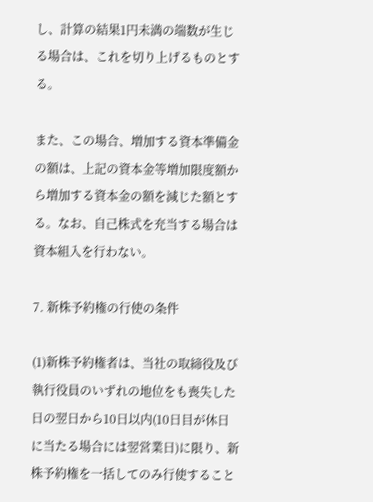し、計算の結果1円未満の端数が生じる場合は、これを切り上げるものとする。

また、この場合、増加する資本準備金の額は、上記の資本金等増加限度額から増加する資本金の額を減じた額とする。なお、自己株式を充当する場合は資本組入を行わない。

7. 新株予約権の行使の条件

(1)新株予約権者は、当社の取締役及び執行役員のいずれの地位をも喪失した日の翌日から10日以内(10日目が休日に当たる場合には翌営業日)に限り、新株予約権を一括してのみ行使すること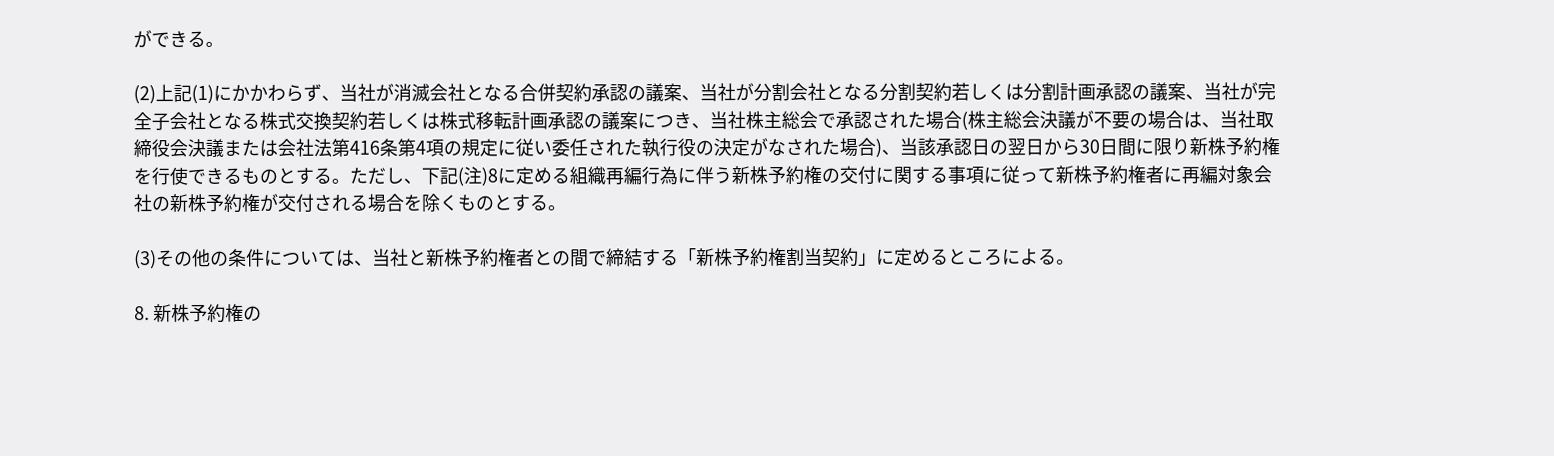ができる。

(2)上記(1)にかかわらず、当社が消滅会社となる合併契約承認の議案、当社が分割会社となる分割契約若しくは分割計画承認の議案、当社が完全子会社となる株式交換契約若しくは株式移転計画承認の議案につき、当社株主総会で承認された場合(株主総会決議が不要の場合は、当社取締役会決議または会社法第416条第4項の規定に従い委任された執行役の決定がなされた場合)、当該承認日の翌日から30日間に限り新株予約権を行使できるものとする。ただし、下記(注)8に定める組織再編行為に伴う新株予約権の交付に関する事項に従って新株予約権者に再編対象会社の新株予約権が交付される場合を除くものとする。

(3)その他の条件については、当社と新株予約権者との間で締結する「新株予約権割当契約」に定めるところによる。

8. 新株予約権の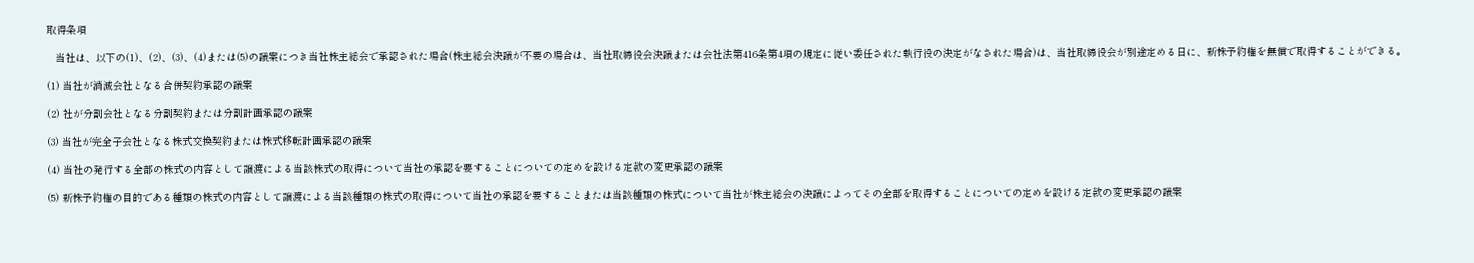取得条項

   当社は、以下の(1)、(2)、(3)、(4)または(5)の議案につき当社株主総会で承認された場合(株主総会決議が不要の場合は、当社取締役会決議または会社法第416条第4項の規定に従い委任された執行役の決定がなされた場合)は、当社取締役会が別途定める日に、新株予約権を無償で取得することができる。

(1) 当社が消滅会社となる合併契約承認の議案

(2) 社が分割会社となる分割契約または分割計画承認の議案

(3) 当社が完全子会社となる株式交換契約または株式移転計画承認の議案

(4) 当社の発行する全部の株式の内容として譲渡による当該株式の取得について当社の承認を要することについての定めを設ける定款の変更承認の議案

(5) 新株予約権の目的である種類の株式の内容として譲渡による当該種類の株式の取得について当社の承認を要することまたは当該種類の株式について当社が株主総会の決議によってその全部を取得することについての定めを設ける定款の変更承認の議案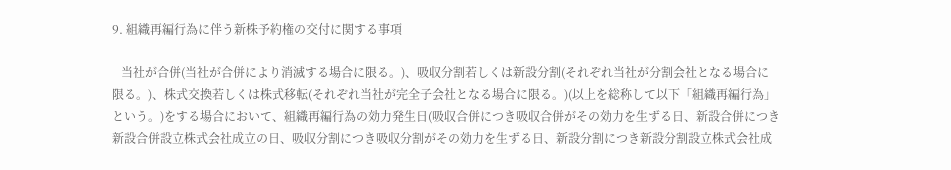9. 組織再編行為に伴う新株予約権の交付に関する事項

   当社が合併(当社が合併により消滅する場合に限る。)、吸収分割若しくは新設分割(それぞれ当社が分割会社となる場合に限る。)、株式交換若しくは株式移転(それぞれ当社が完全子会社となる場合に限る。)(以上を総称して以下「組織再編行為」という。)をする場合において、組織再編行為の効力発生日(吸収合併につき吸収合併がその効力を生ずる日、新設合併につき新設合併設立株式会社成立の日、吸収分割につき吸収分割がその効力を生ずる日、新設分割につき新設分割設立株式会社成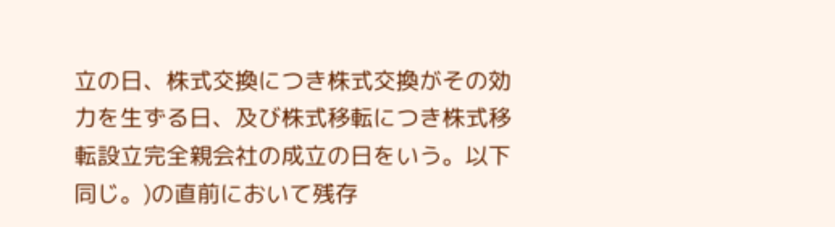立の日、株式交換につき株式交換がその効力を生ずる日、及び株式移転につき株式移転設立完全親会社の成立の日をいう。以下同じ。)の直前において残存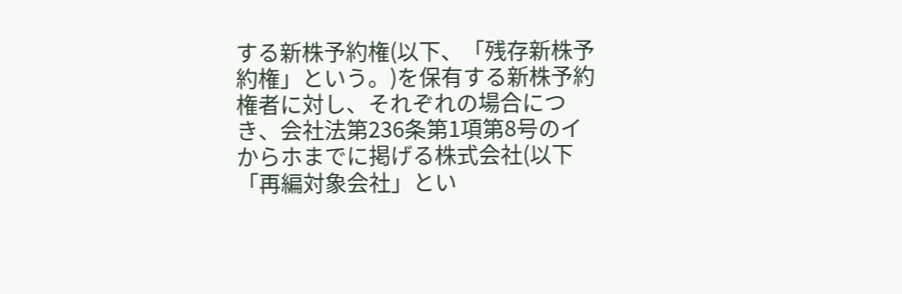する新株予約権(以下、「残存新株予約権」という。)を保有する新株予約権者に対し、それぞれの場合につき、会社法第236条第1項第8号のイからホまでに掲げる株式会社(以下「再編対象会社」とい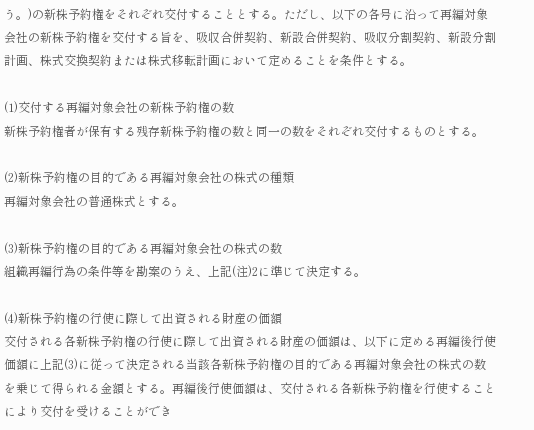う。)の新株予約権をそれぞれ交付することとする。ただし、以下の各号に沿って再編対象会社の新株予約権を交付する旨を、吸収合併契約、新設合併契約、吸収分割契約、新設分割計画、株式交換契約または株式移転計画において定めることを条件とする。

(1)交付する再編対象会社の新株予約権の数
新株予約権者が保有する残存新株予約権の数と同一の数をそれぞれ交付するものとする。

(2)新株予約権の目的である再編対象会社の株式の種類
再編対象会社の普通株式とする。

(3)新株予約権の目的である再編対象会社の株式の数
組織再編行為の条件等を勘案のうえ、上記(注)2に準じて決定する。

(4)新株予約権の行使に際して出資される財産の価額
交付される各新株予約権の行使に際して出資される財産の価額は、以下に定める再編後行使価額に上記(3)に従って決定される当該各新株予約権の目的である再編対象会社の株式の数を乗じて得られる金額とする。再編後行使価額は、交付される各新株予約権を行使することにより交付を受けることができ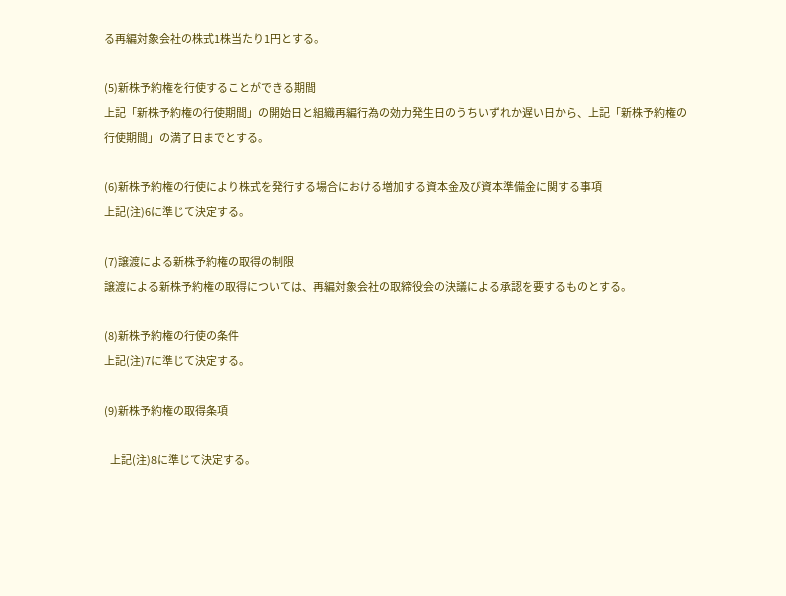る再編対象会社の株式1株当たり1円とする。

(5)新株予約権を行使することができる期間
上記「新株予約権の行使期間」の開始日と組織再編行為の効力発生日のうちいずれか遅い日から、上記「新株予約権の行使期間」の満了日までとする。

(6)新株予約権の行使により株式を発行する場合における増加する資本金及び資本準備金に関する事項
上記(注)6に準じて決定する。

(7)譲渡による新株予約権の取得の制限
譲渡による新株予約権の取得については、再編対象会社の取締役会の決議による承認を要するものとする。

(8)新株予約権の行使の条件
上記(注)7に準じて決定する。

(9)新株予約権の取得条項

   上記(注)8に準じて決定する。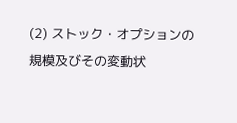(2) ストック・オプションの規模及びその変動状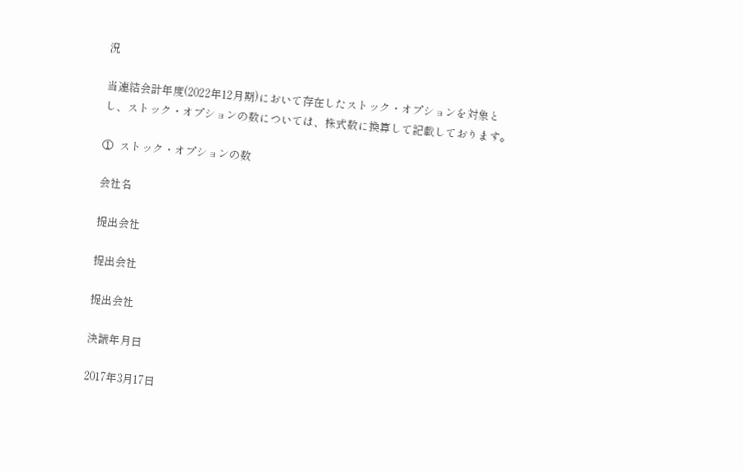況

当連結会計年度(2022年12月期)において存在したストック・オプションを対象とし、ストック・オプションの数については、株式数に換算して記載しております。

①  ストック・オプションの数

会社名

提出会社

提出会社

提出会社

決議年月日

2017年3月17日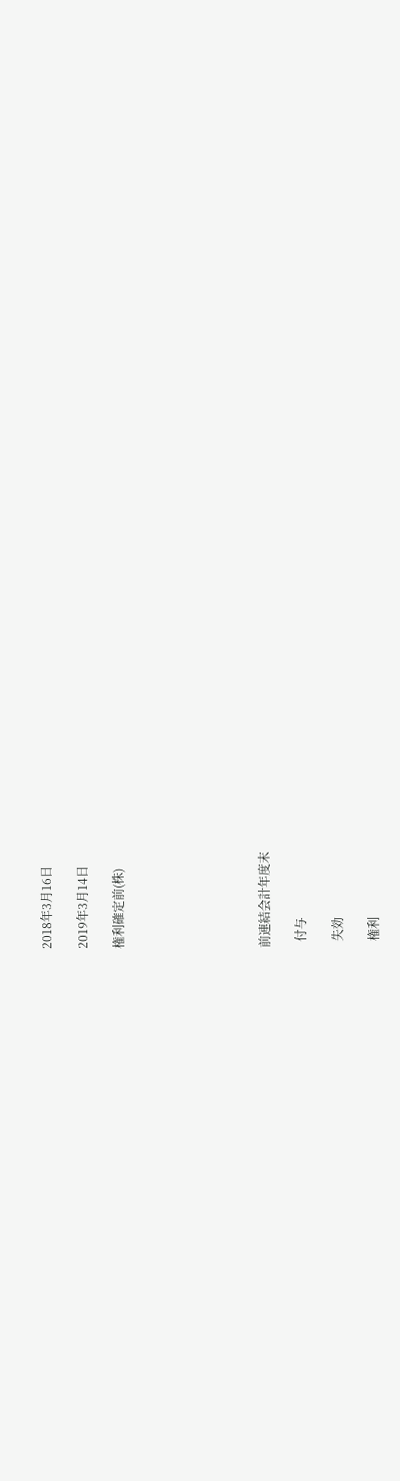2018年3月16日

2019年3月14日

権利確定前(株)







前連結会計年度末

  付与

  失効

  権利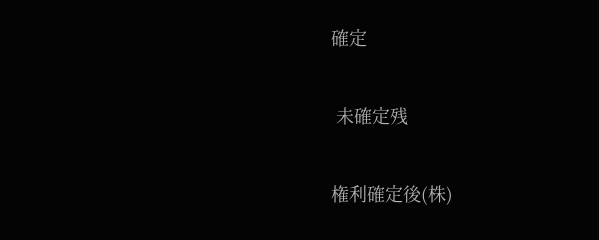確定

 未確定残

権利確定後(株)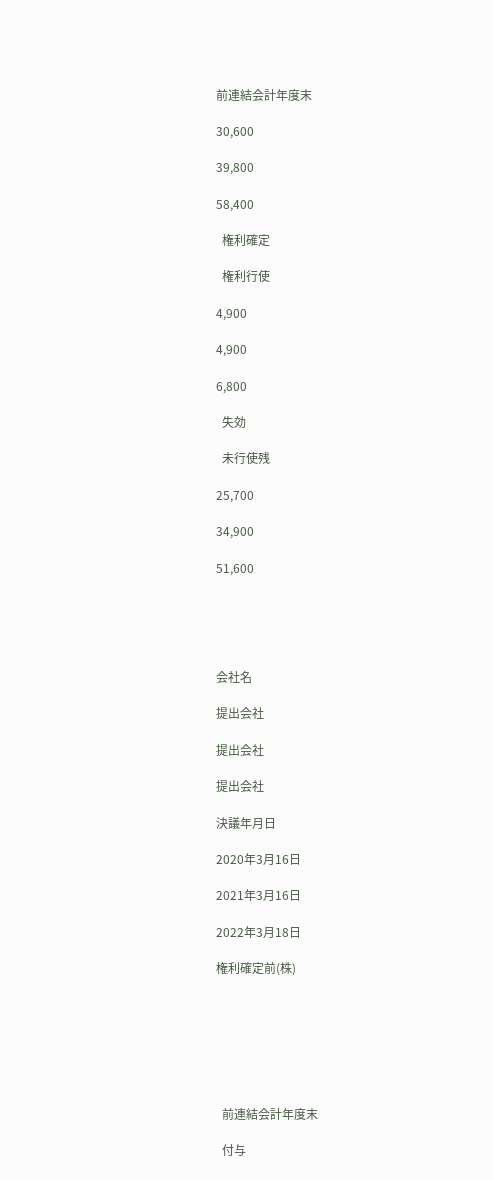前連結会計年度末

30,600

39,800

58,400

  権利確定

  権利行使

4,900

4,900

6,800

  失効

  未行使残

25,700

34,900

51,600





会社名

提出会社

提出会社

提出会社

決議年月日

2020年3月16日

2021年3月16日

2022年3月18日

権利確定前(株)







  前連結会計年度末

  付与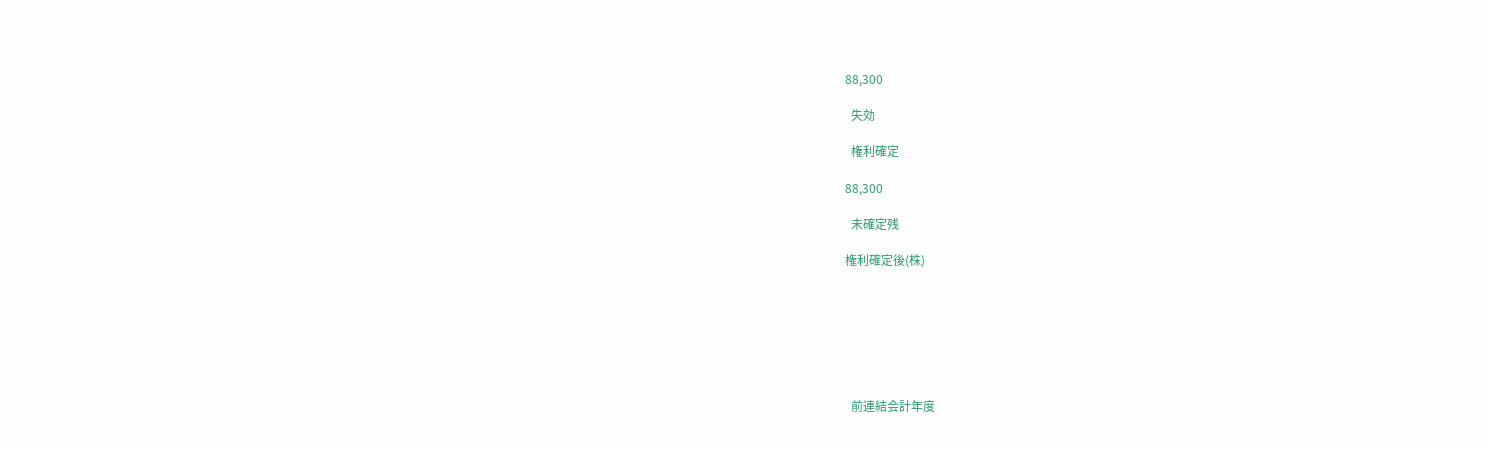88,300

  失効

  権利確定

88,300

  未確定残

権利確定後(株)







  前連結会計年度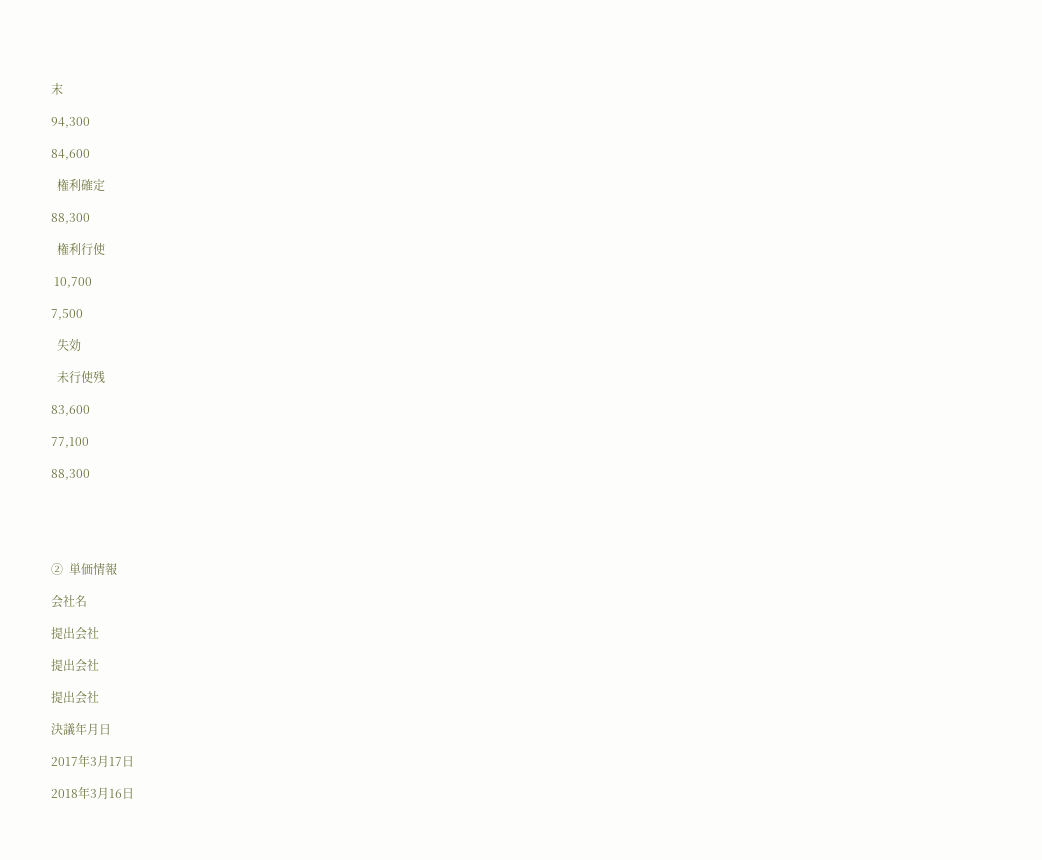末

94,300

84,600

  権利確定

88,300

  権利行使

 10,700

7,500

  失効

  未行使残

83,600

77,100

88,300





②  単価情報

会社名

提出会社

提出会社

提出会社

決議年月日

2017年3月17日

2018年3月16日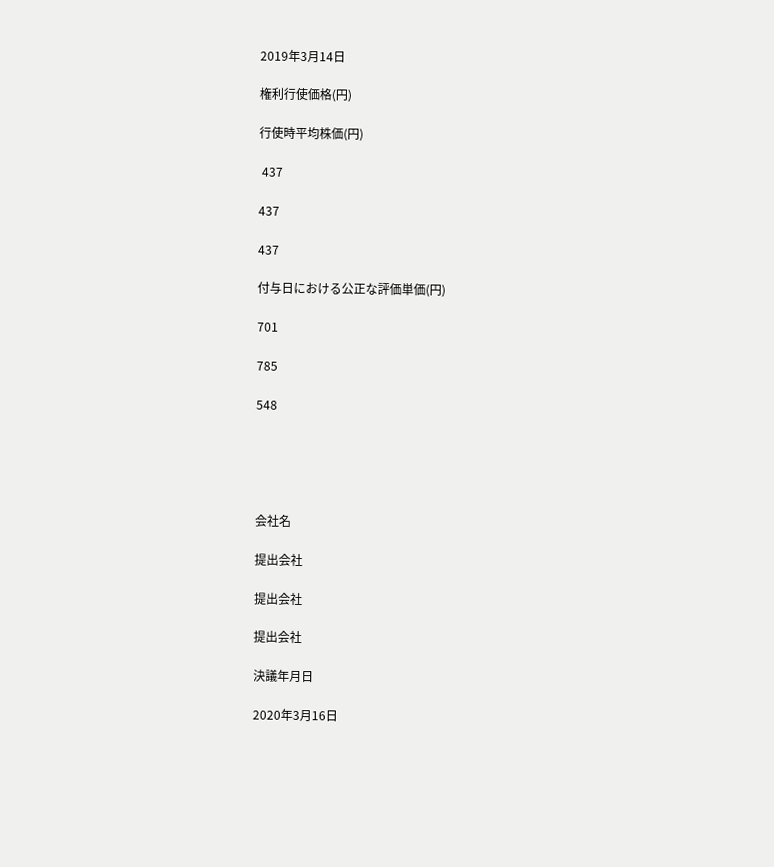2019年3月14日

権利行使価格(円)

行使時平均株価(円)

 437

437

437

付与日における公正な評価単価(円)

701

785

548





会社名

提出会社

提出会社

提出会社

決議年月日

2020年3月16日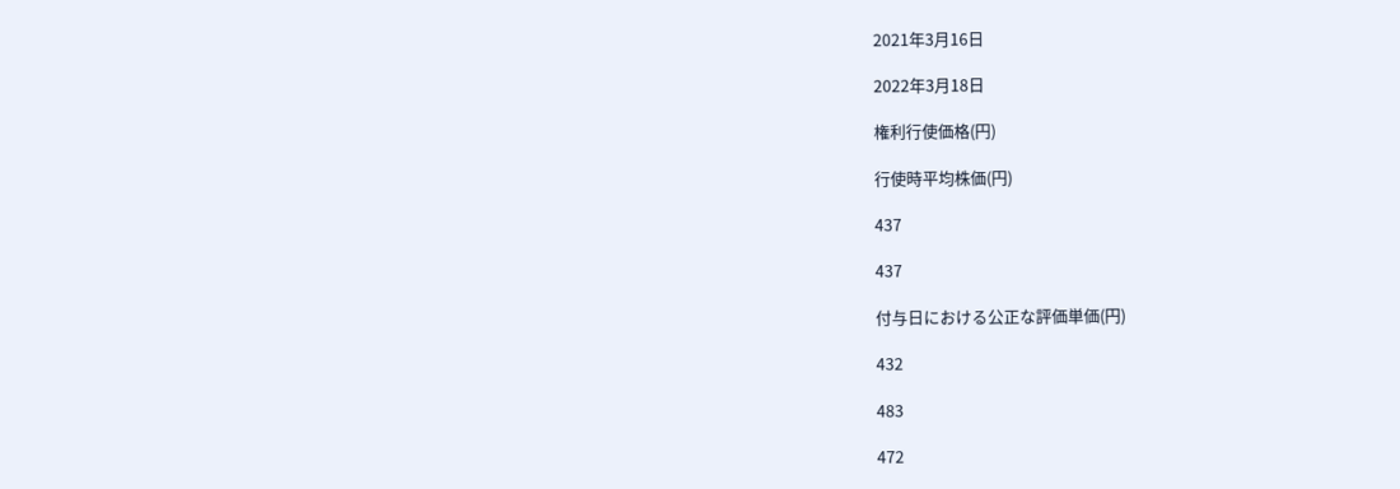2021年3月16日

2022年3月18日

権利行使価格(円)

行使時平均株価(円)

437

437

付与日における公正な評価単価(円)

432

483

472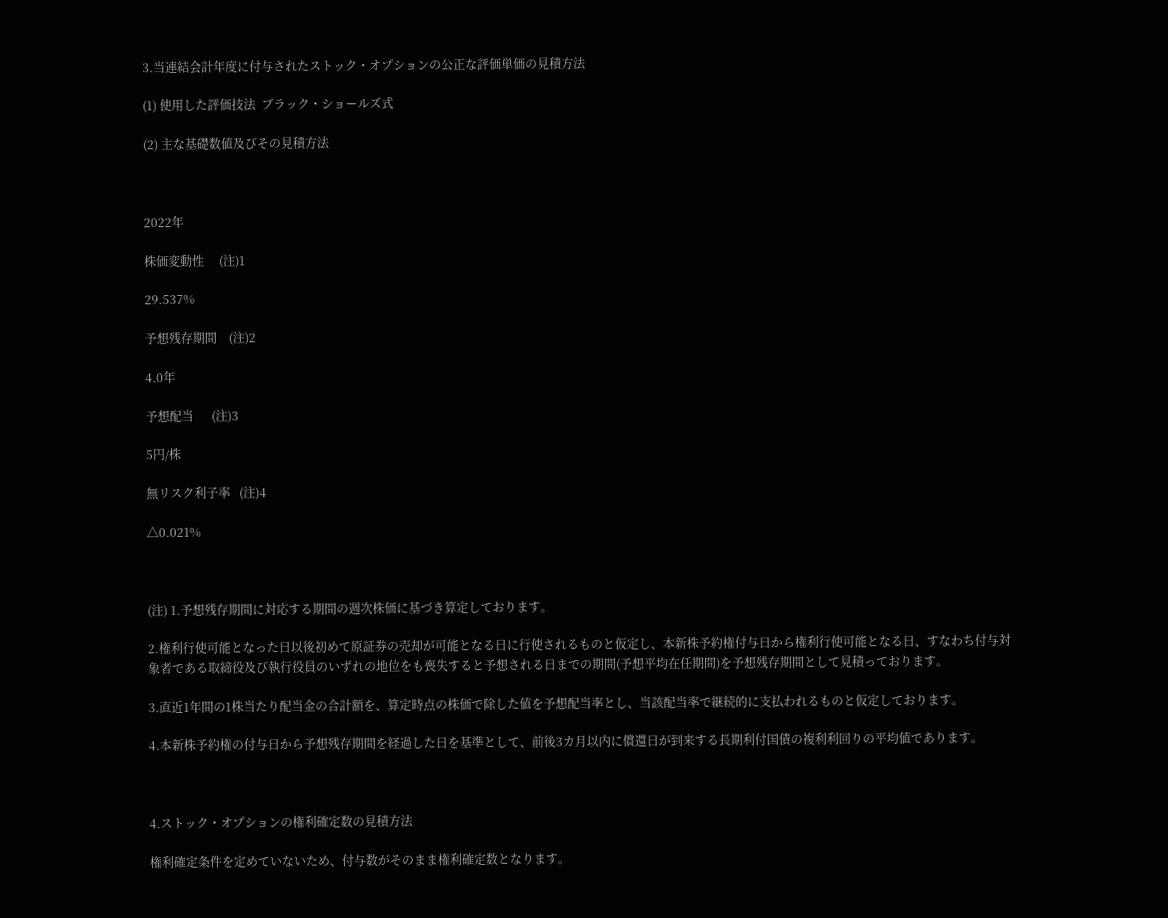3.当連結会計年度に付与されたストック・オプションの公正な評価単価の見積方法

(1) 使用した評価技法  ブラック・ショールズ式

(2) 主な基礎数値及びその見積方法



2022年

株価変動性     (注)1

29.537%

予想残存期間    (注)2

4.0年

予想配当      (注)3

5円/株

無リスク利子率   (注)4

△0.021%



(注) 1.予想残存期間に対応する期間の週次株価に基づき算定しております。

2.権利行使可能となった日以後初めて原証券の売却が可能となる日に行使されるものと仮定し、本新株予約権付与日から権利行使可能となる日、すなわち付与対象者である取締役及び執行役員のいずれの地位をも喪失すると予想される日までの期間(予想平均在任期間)を予想残存期間として見積っております。

3.直近1年間の1株当たり配当金の合計額を、算定時点の株価で除した値を予想配当率とし、当該配当率で継続的に支払われるものと仮定しております。

4.本新株予約権の付与日から予想残存期間を経過した日を基準として、前後3カ月以内に償還日が到来する長期利付国債の複利利回りの平均値であります。



4.ストック・オプションの権利確定数の見積方法

権利確定条件を定めていないため、付与数がそのまま権利確定数となります。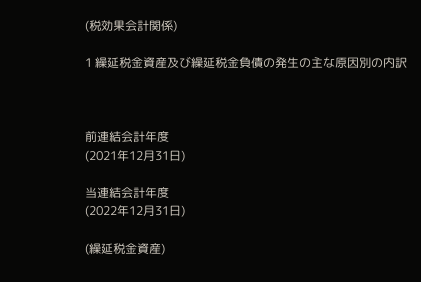(税効果会計関係)

1 繰延税金資産及び繰延税金負債の発生の主な原因別の内訳



前連結会計年度
(2021年12月31日)

当連結会計年度
(2022年12月31日)

(繰延税金資産)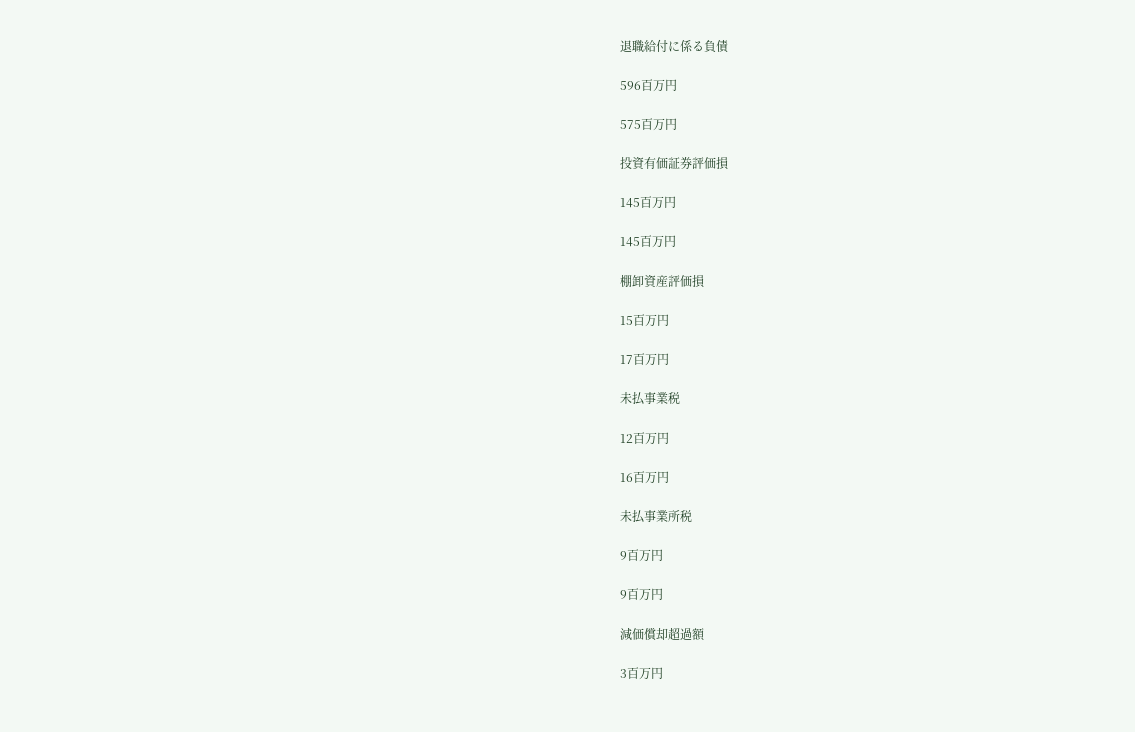退職給付に係る負債

596百万円

575百万円

投資有価証券評価損

145百万円

145百万円

棚卸資産評価損

15百万円

17百万円

未払事業税

12百万円

16百万円

未払事業所税

9百万円

9百万円

減価償却超過額

3百万円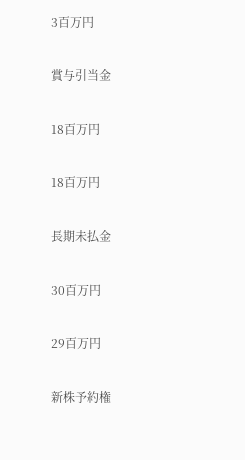3百万円

賞与引当金

18百万円

18百万円

長期未払金

30百万円

29百万円

新株予約権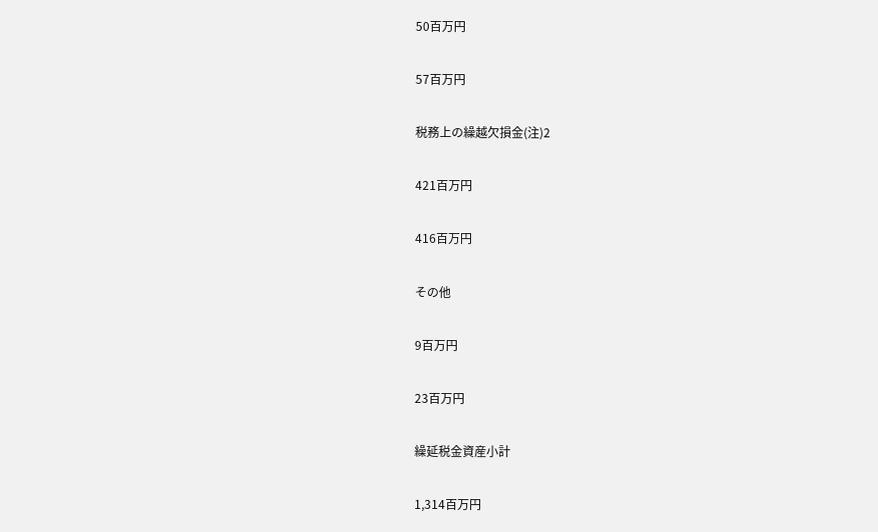50百万円

57百万円

税務上の繰越欠損金(注)2

421百万円

416百万円

その他

9百万円

23百万円

繰延税金資産小計

1,314百万円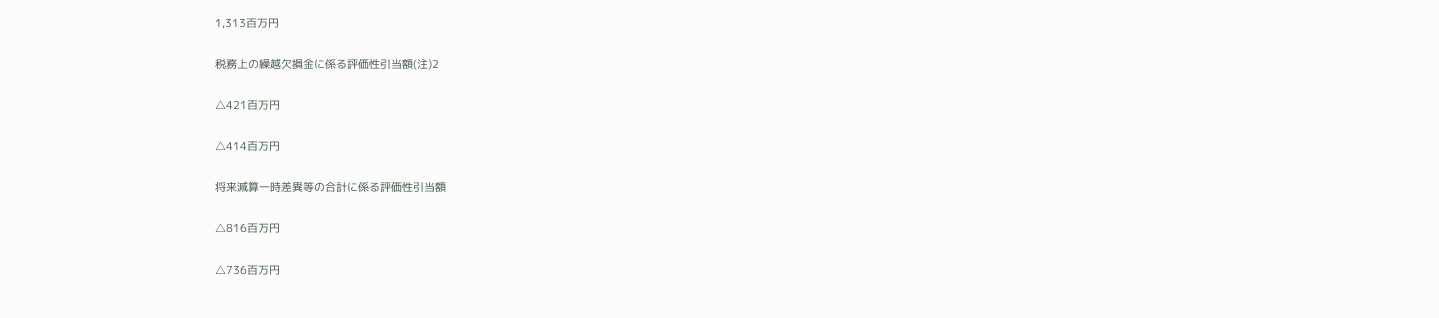1,313百万円

税務上の繰越欠損金に係る評価性引当額(注)2

△421百万円

△414百万円

将来減算一時差異等の合計に係る評価性引当額

△816百万円

△736百万円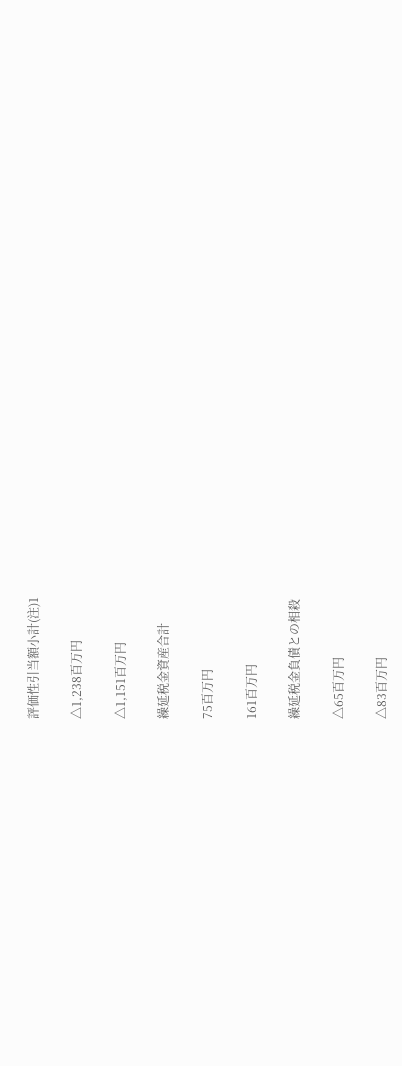評価性引当額小計(注)1

△1,238百万円

△1,151百万円

繰延税金資産合計

75百万円

161百万円

繰延税金負債との相殺

△65百万円

△83百万円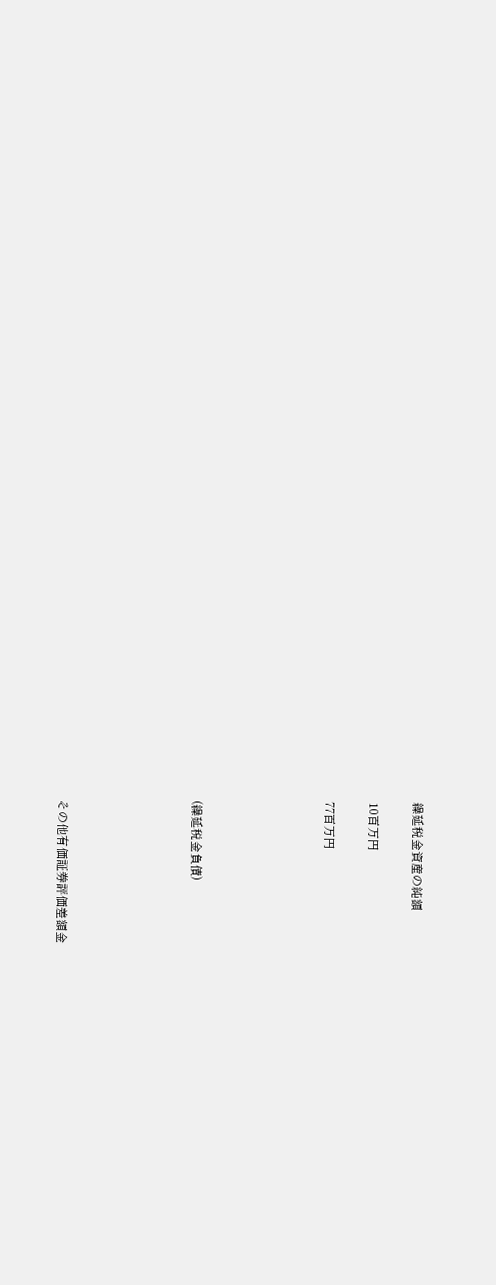繰延税金資産の純額

10百万円

77百万円





(繰延税金負債)





その他有価証券評価差額金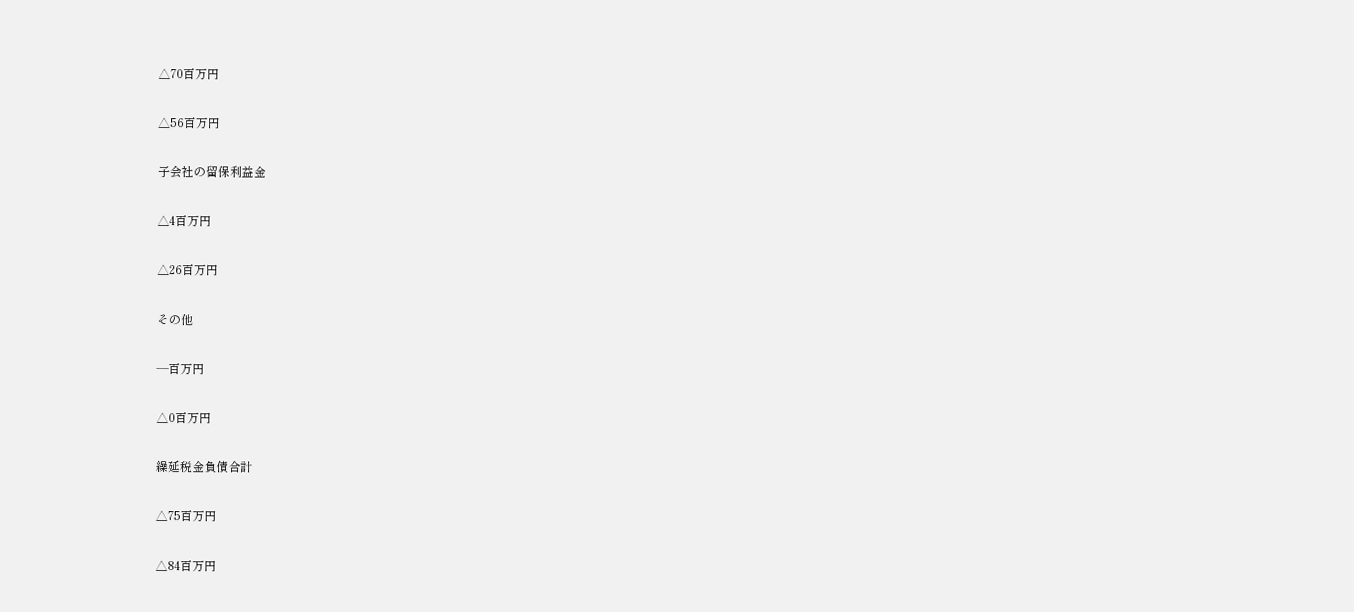△70百万円

△56百万円

子会社の留保利益金

△4百万円

△26百万円

その他

―百万円

△0百万円

繰延税金負債合計

△75百万円

△84百万円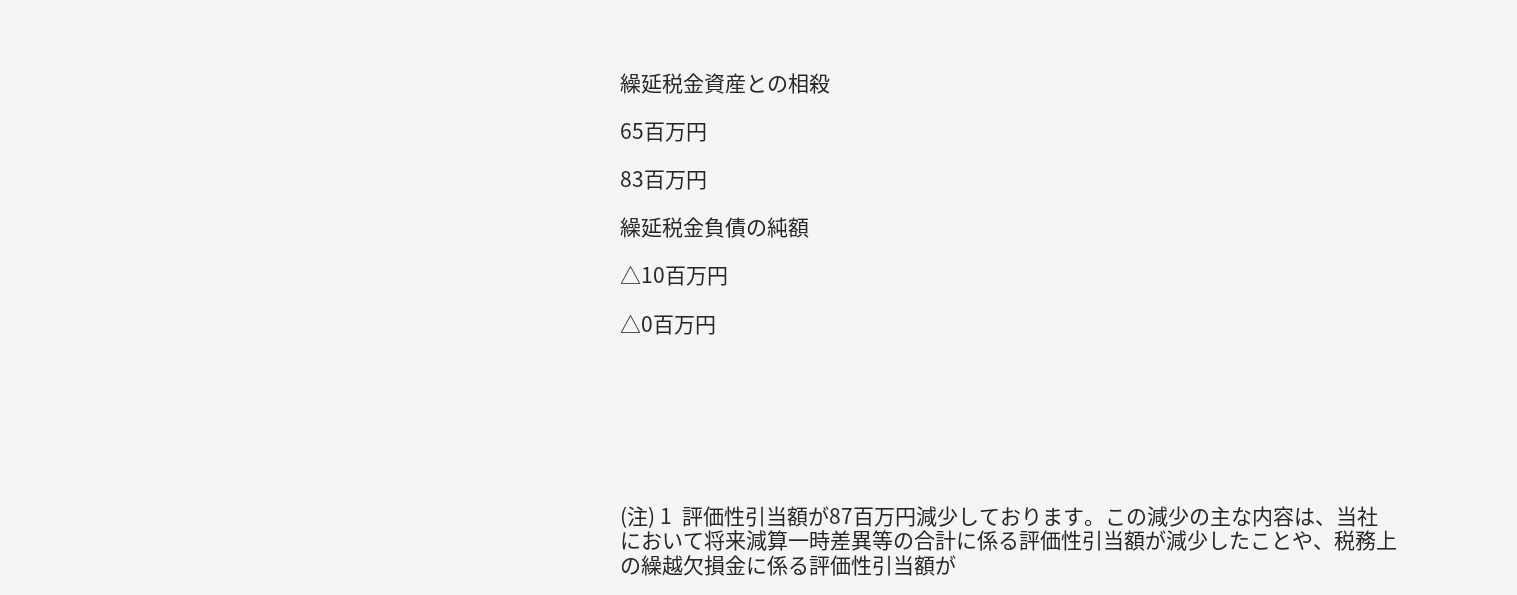繰延税金資産との相殺

65百万円

83百万円

繰延税金負債の純額

△10百万円

△0百万円







(注) 1  評価性引当額が87百万円減少しております。この減少の主な内容は、当社において将来減算一時差異等の合計に係る評価性引当額が減少したことや、税務上の繰越欠損金に係る評価性引当額が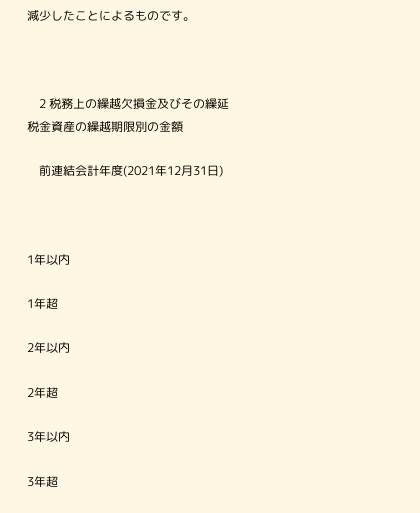減少したことによるものです。



    2 税務上の繰越欠損金及びその繰延税金資産の繰越期限別の金額

    前連結会計年度(2021年12月31日)



1年以内

1年超

2年以内

2年超

3年以内

3年超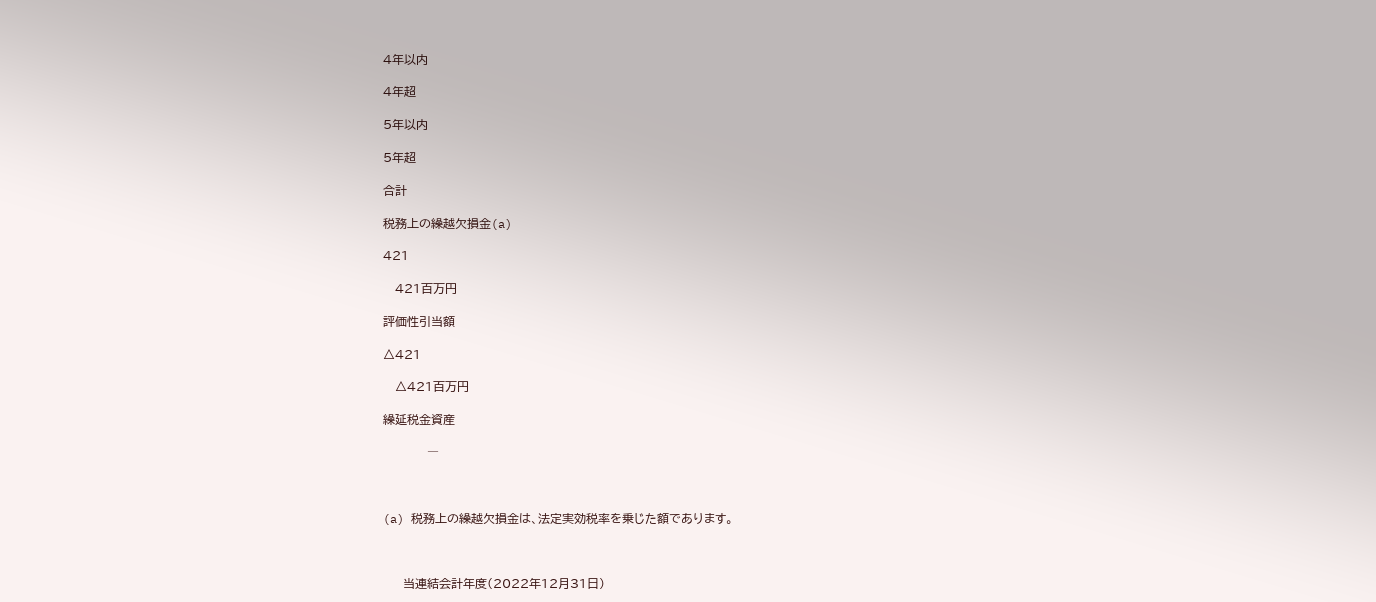4年以内

4年超

5年以内

5年超

合計

税務上の繰越欠損金(a)

421

   421百万円

評価性引当額

△421

   △421百万円

繰延税金資産

           ―



(a) 税務上の繰越欠損金は、法定実効税率を乗じた額であります。



     当連結会計年度(2022年12月31日)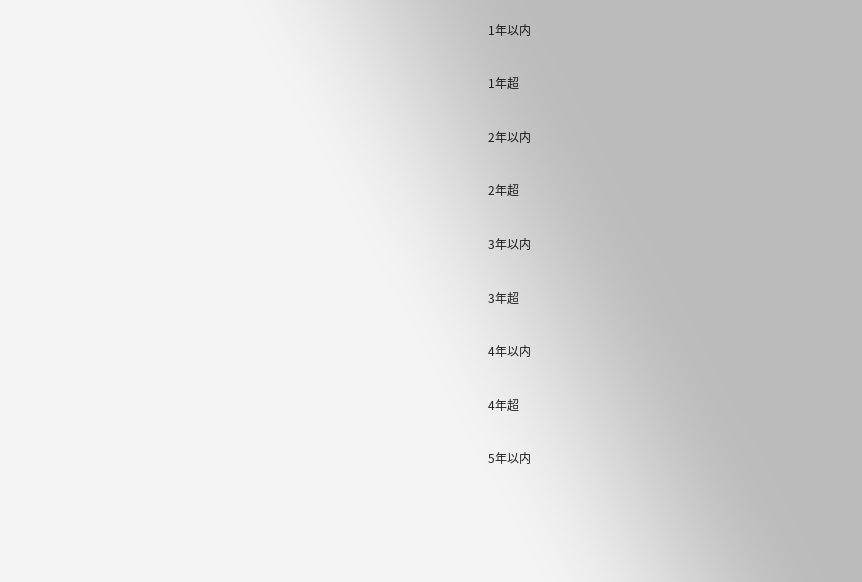1年以内

1年超

2年以内

2年超

3年以内

3年超

4年以内

4年超

5年以内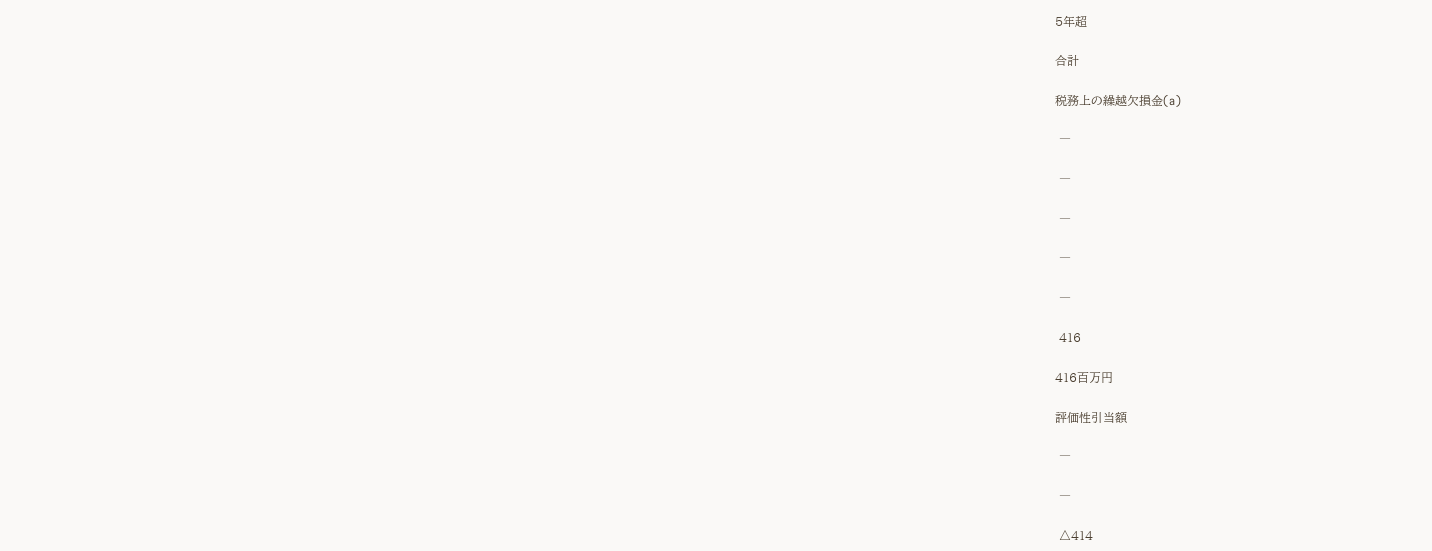5年超

合計

税務上の繰越欠損金(a)

 ―

 ―

 ―

 ―

 ―

 416

416百万円

評価性引当額

 ―

 ―

 △414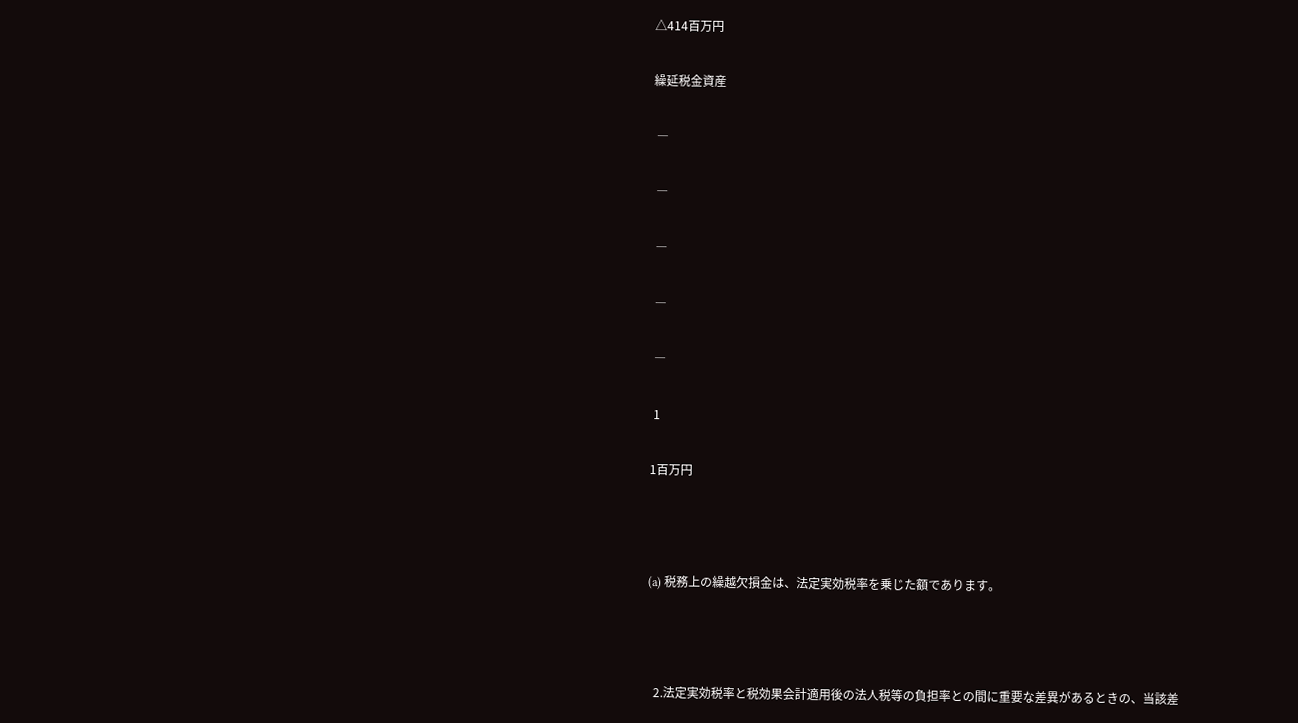△414百万円

繰延税金資産

 ―

 ―

 ―

 ―

 ―

 1

1百万円



(a) 税務上の繰越欠損金は、法定実効税率を乗じた額であります。



  2.法定実効税率と税効果会計適用後の法人税等の負担率との間に重要な差異があるときの、当該差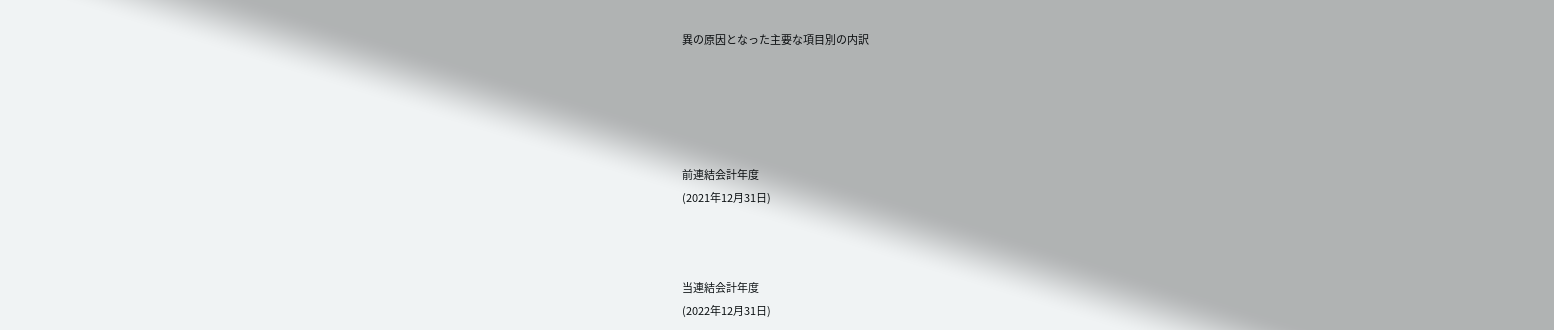異の原因となった主要な項目別の内訳





前連結会計年度
(2021年12月31日)



当連結会計年度
(2022年12月31日)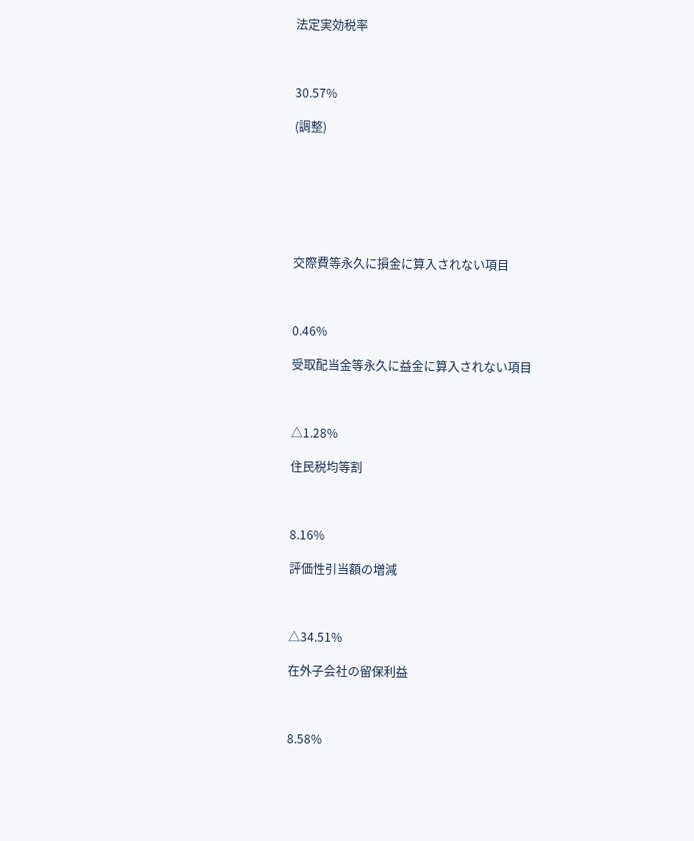法定実効税率



30.57%

(調整)







交際費等永久に損金に算入されない項目



0.46%

受取配当金等永久に益金に算入されない項目



△1.28%

住民税均等割



8.16%

評価性引当額の増減



△34.51%

在外子会社の留保利益



8.58%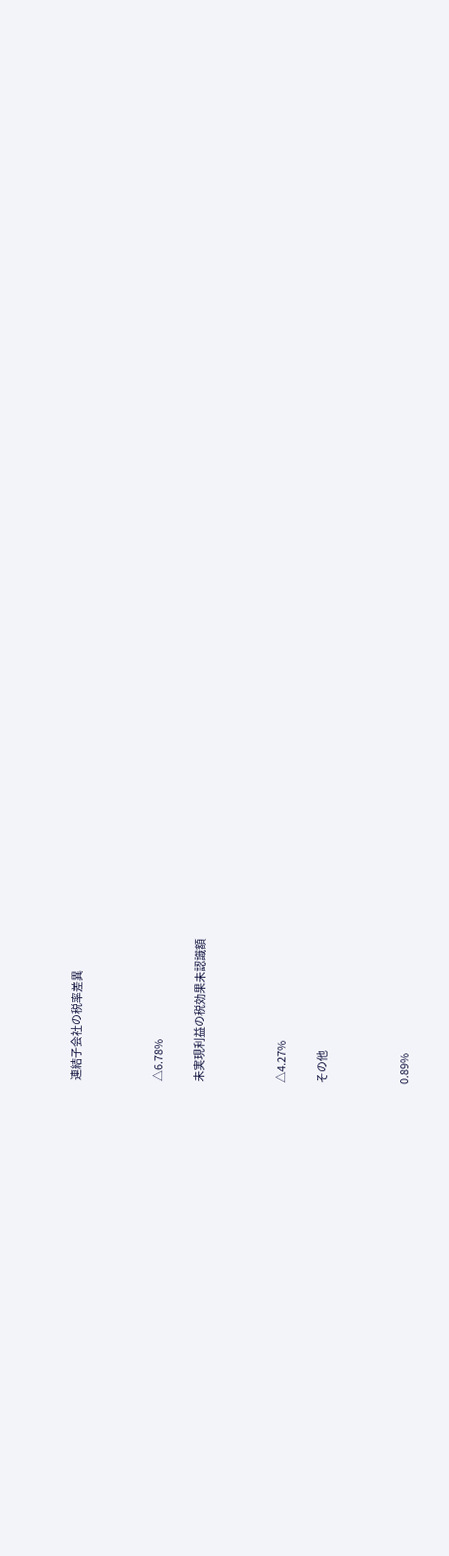連結子会社の税率差異



△6.78%

未実現利益の税効果未認識額



△4.27%

その他



0.89%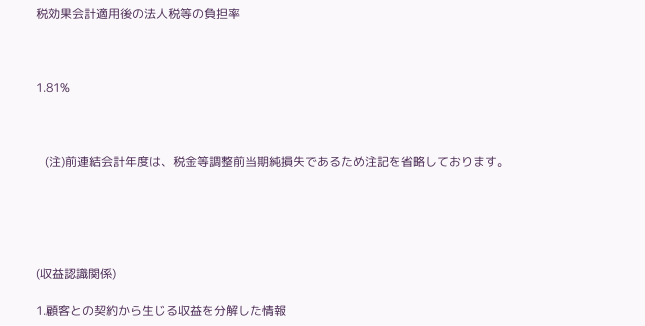税効果会計適用後の法人税等の負担率



1.81%



   (注)前連結会計年度は、税金等調整前当期純損失であるため注記を省略しております。





(収益認識関係)

1.顧客との契約から生じる収益を分解した情報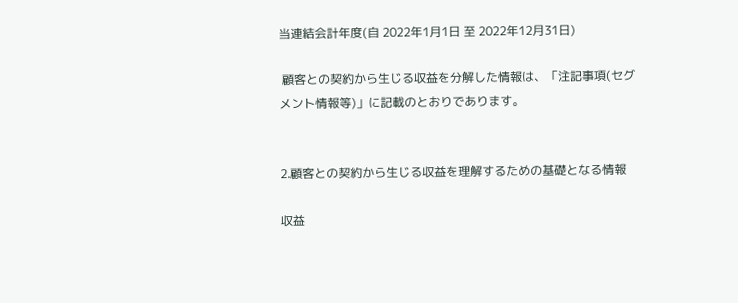当連結会計年度(自 2022年1月1日 至 2022年12月31日)

 顧客との契約から生じる収益を分解した情報は、「注記事項(セグメント情報等)」に記載のとおりであります。


2.顧客との契約から生じる収益を理解するための基礎となる情報

収益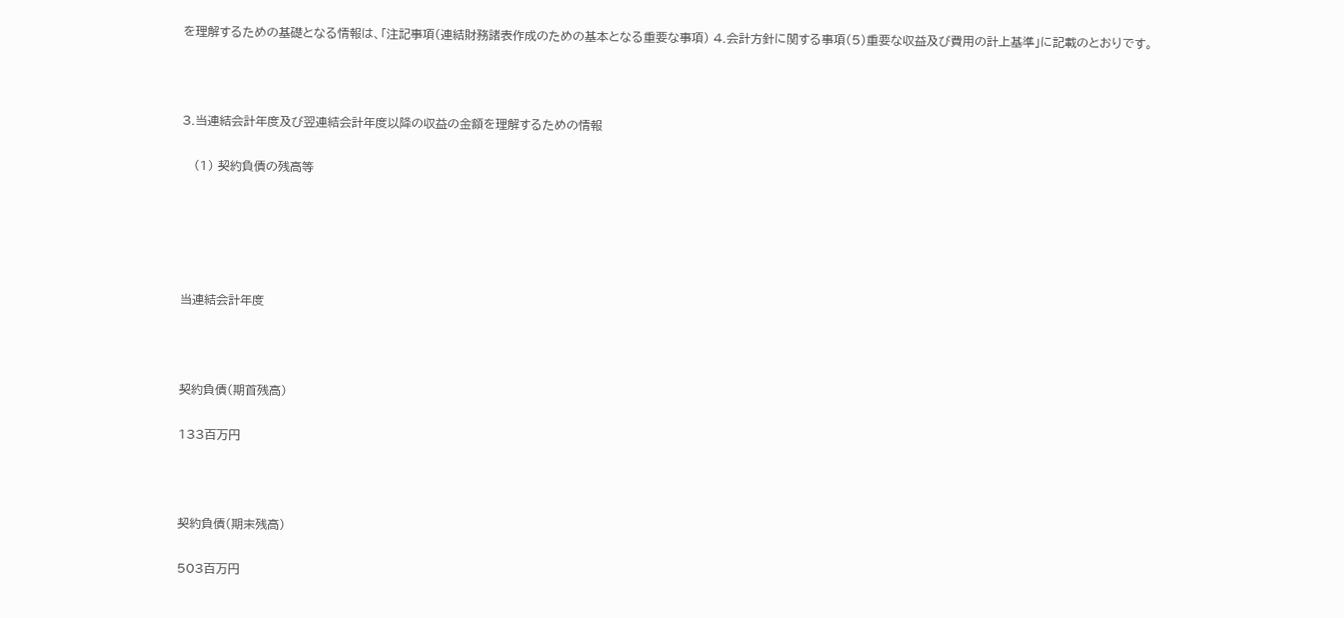を理解するための基礎となる情報は、「注記事項(連結財務諸表作成のための基本となる重要な事項) 4.会計方針に関する事項(5)重要な収益及び費用の計上基準」に記載のとおりです。



3.当連結会計年度及び翌連結会計年度以降の収益の金額を理解するための情報

   (1) 契約負債の残高等





当連結会計年度



契約負債(期首残高)

133百万円



契約負債(期末残高)

503百万円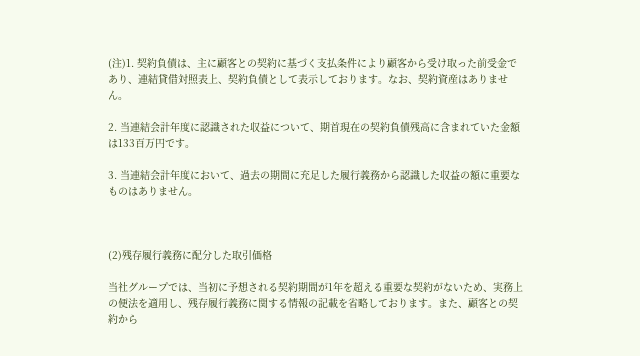(注)1. 契約負債は、主に顧客との契約に基づく支払条件により顧客から受け取った前受金であり、連結貸借対照表上、契約負債として表示しております。なお、契約資産はありません。

2. 当連結会計年度に認識された収益について、期首現在の契約負債残高に含まれていた金額は133百万円です。

3. 当連結会計年度において、過去の期間に充足した履行義務から認識した収益の額に重要なものはありません。



(2)残存履行義務に配分した取引価格

当社グループでは、当初に予想される契約期間が1年を超える重要な契約がないため、実務上の便法を適用し、残存履行義務に関する情報の記載を省略しております。また、顧客との契約から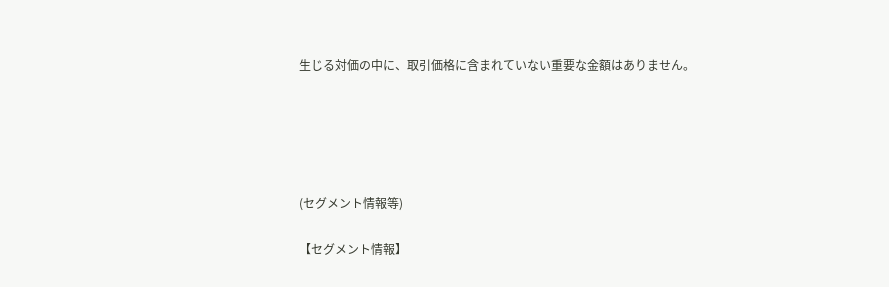生じる対価の中に、取引価格に含まれていない重要な金額はありません。





(セグメント情報等)

【セグメント情報】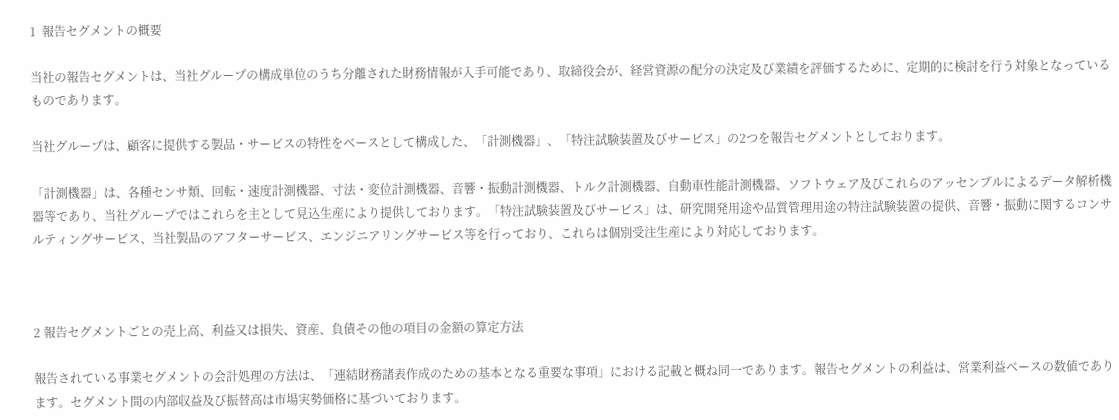1  報告セグメントの概要

当社の報告セグメントは、当社グループの構成単位のうち分離された財務情報が入手可能であり、取締役会が、経営資源の配分の決定及び業績を評価するために、定期的に検討を行う対象となっているものであります。

当社グループは、顧客に提供する製品・サービスの特性をベースとして構成した、「計測機器」、「特注試験装置及びサービス」の2つを報告セグメントとしております。

「計測機器」は、各種センサ類、回転・速度計測機器、寸法・変位計測機器、音響・振動計測機器、トルク計測機器、自動車性能計測機器、ソフトウェア及びこれらのアッセンブルによるデータ解析機器等であり、当社グループではこれらを主として見込生産により提供しております。「特注試験装置及びサービス」は、研究開発用途や品質管理用途の特注試験装置の提供、音響・振動に関するコンサルティングサービス、当社製品のアフターサービス、エンジニアリングサービス等を行っており、これらは個別受注生産により対応しております。



2 報告セグメントごとの売上高、利益又は損失、資産、負債その他の項目の金額の算定方法

報告されている事業セグメントの会計処理の方法は、「連結財務諸表作成のための基本となる重要な事項」における記載と概ね同一であります。報告セグメントの利益は、営業利益ベースの数値であります。セグメント間の内部収益及び振替高は市場実勢価格に基づいております。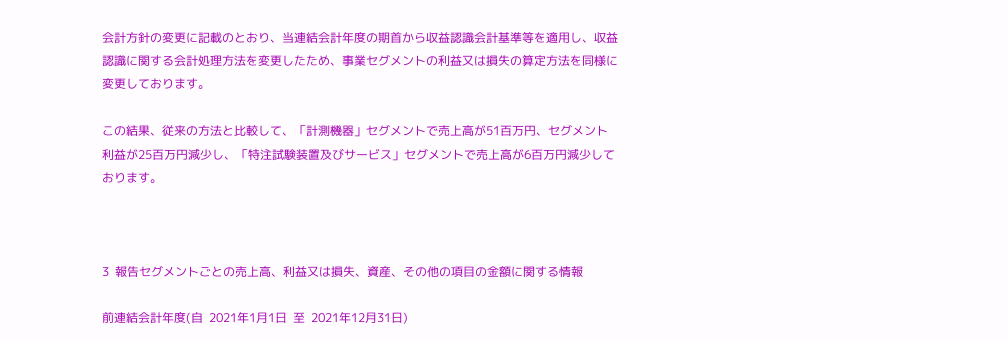会計方針の変更に記載のとおり、当連結会計年度の期首から収益認識会計基準等を適用し、収益認識に関する会計処理方法を変更したため、事業セグメントの利益又は損失の算定方法を同様に変更しております。

この結果、従来の方法と比較して、「計測機器」セグメントで売上高が51百万円、セグメント利益が25百万円減少し、「特注試験装置及びサービス」セグメントで売上高が6百万円減少しております。



3  報告セグメントごとの売上高、利益又は損失、資産、その他の項目の金額に関する情報

前連結会計年度(自  2021年1月1日  至  2021年12月31日)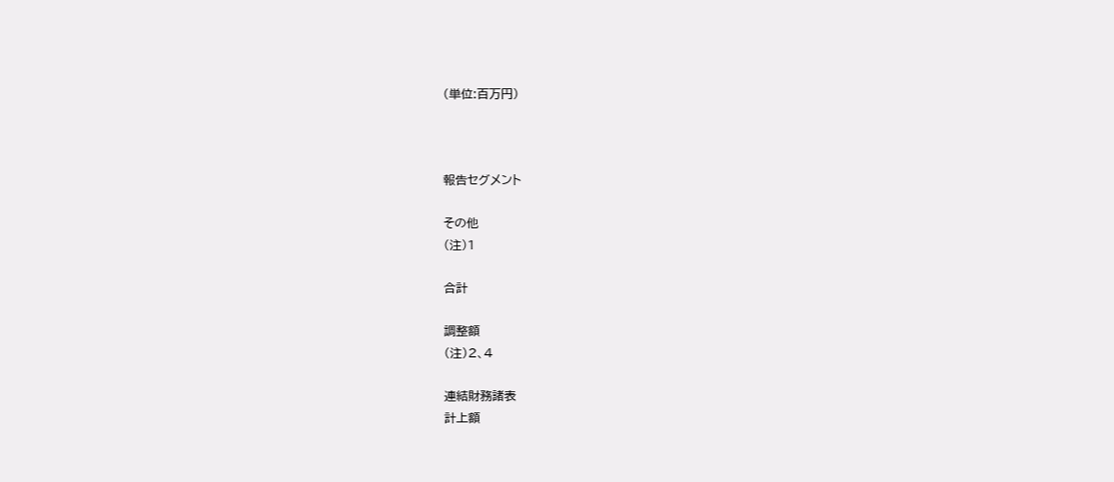(単位:百万円)



報告セグメント

その他
(注)1

合計

調整額
(注)2、4

連結財務諸表
計上額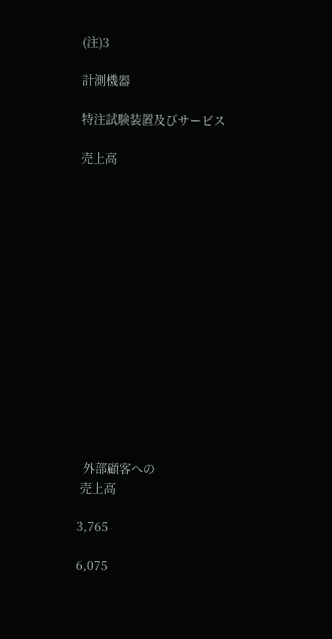(注)3

計測機器

特注試験装置及びサービス

売上高















  外部顧客への
 売上高

3,765

6,075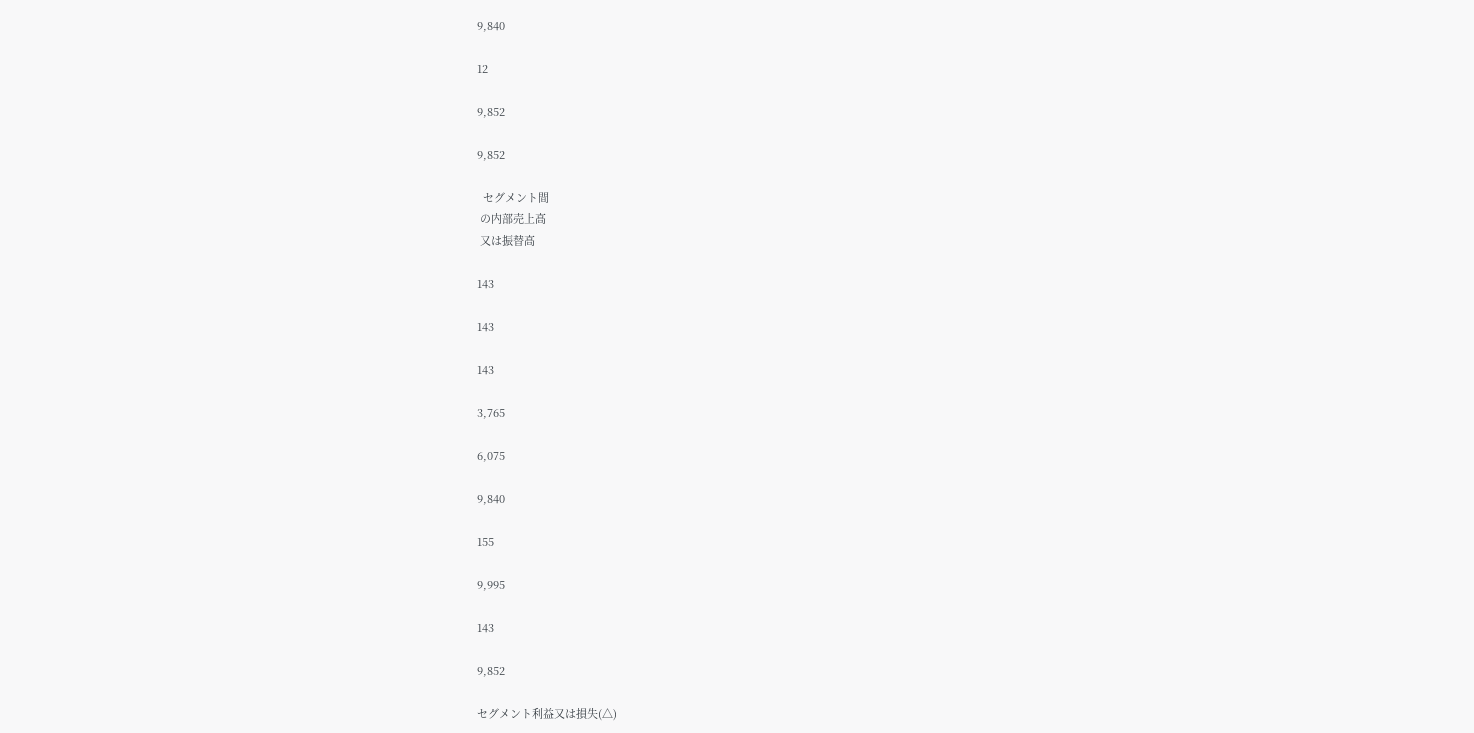9,840

12

9,852

9,852

  セグメント間
 の内部売上高
 又は振替高

143

143

143

3,765

6,075

9,840

155

9,995

143

9,852

セグメント利益又は損失(△)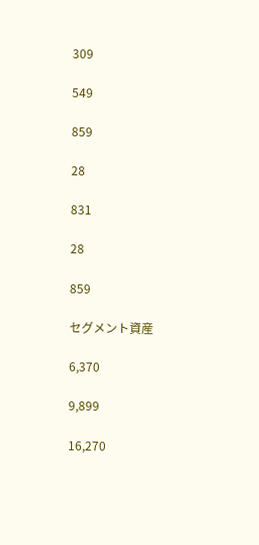309

549

859

28

831

28

859

セグメント資産

6,370

9,899

16,270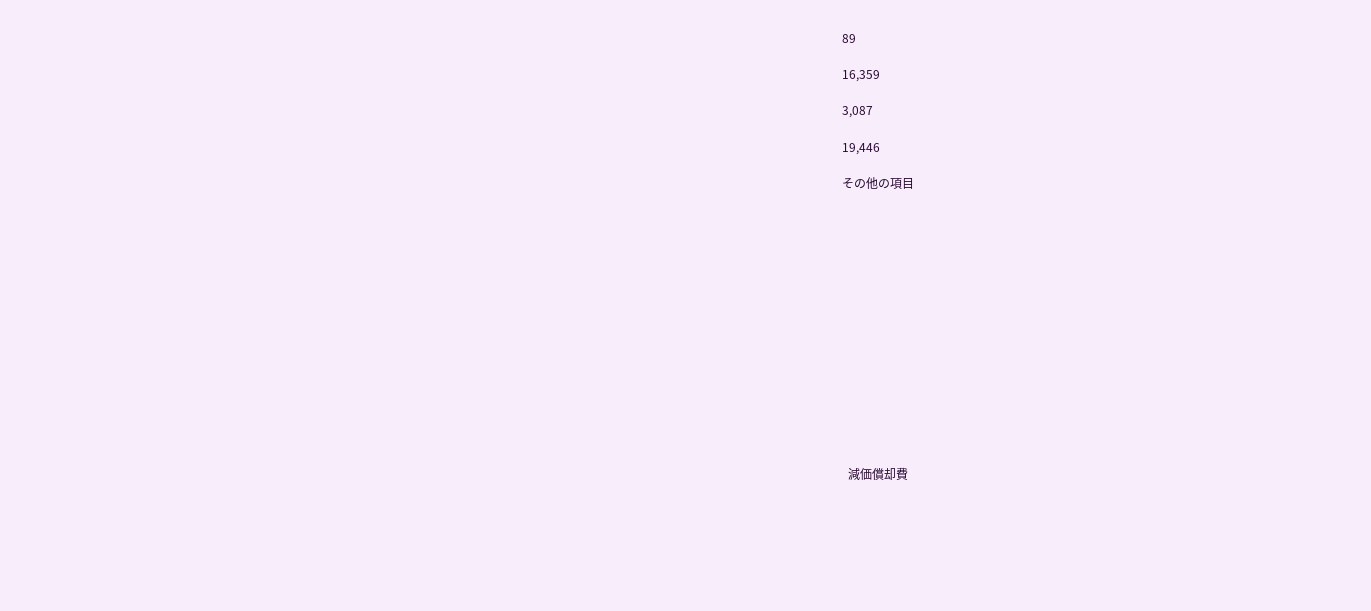89

16,359

3,087

19,446

その他の項目















  減価償却費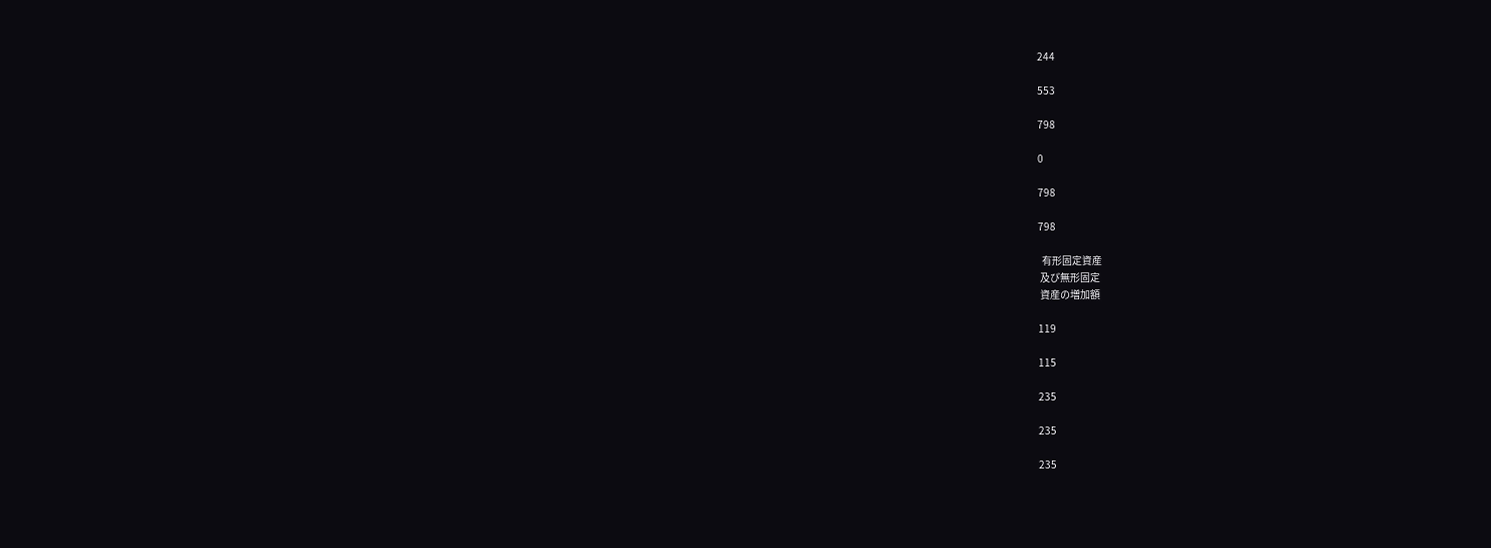244

553

798

0

798

798

  有形固定資産
 及び無形固定
 資産の増加額

119

115

235

235

235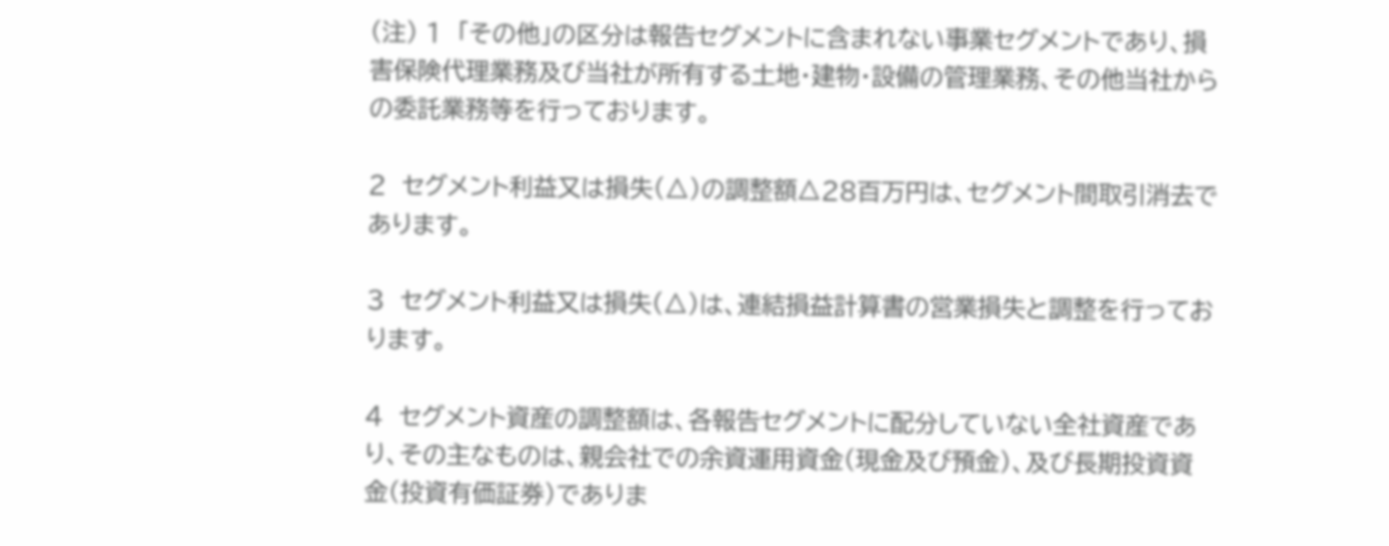(注) 1  「その他」の区分は報告セグメントに含まれない事業セグメントであり、損害保険代理業務及び当社が所有する土地・建物・設備の管理業務、その他当社からの委託業務等を行っております。

2  セグメント利益又は損失(△)の調整額△28百万円は、セグメント間取引消去であります。

3  セグメント利益又は損失(△)は、連結損益計算書の営業損失と調整を行っております。

4  セグメント資産の調整額は、各報告セグメントに配分していない全社資産であり、その主なものは、親会社での余資運用資金(現金及び預金)、及び長期投資資金(投資有価証券)でありま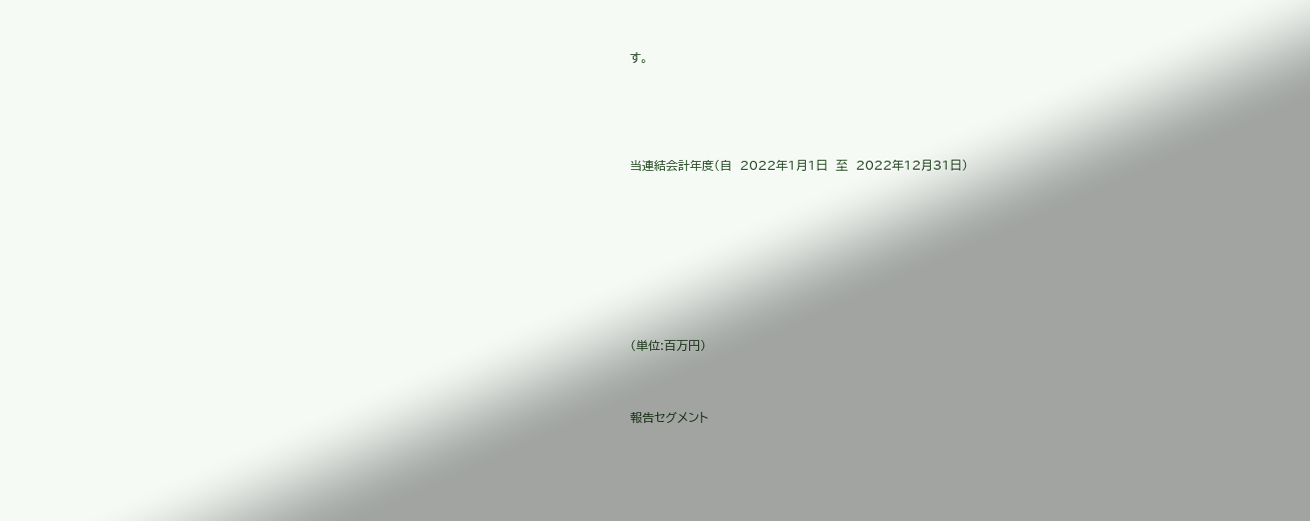す。





当連結会計年度(自  2022年1月1日  至  2022年12月31日)









(単位:百万円)



報告セグメント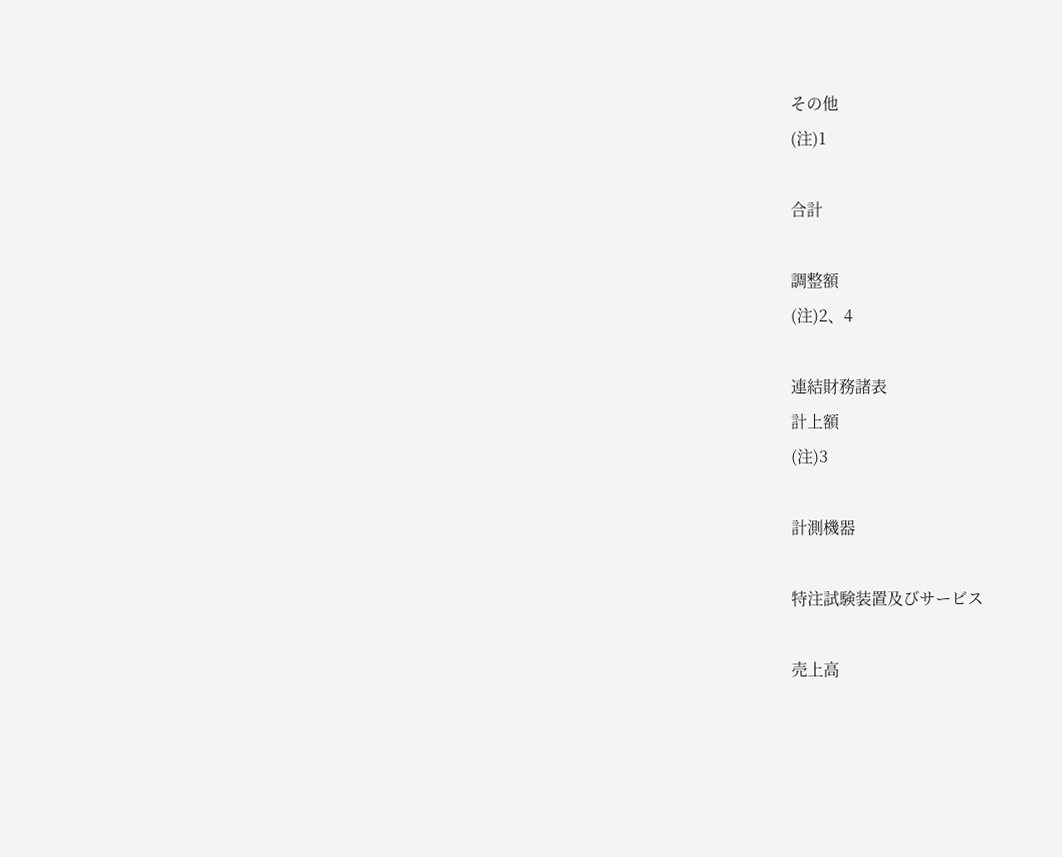その他
(注)1

合計

調整額
(注)2、4

連結財務諸表
計上額
(注)3

計測機器

特注試験装置及びサービス

売上高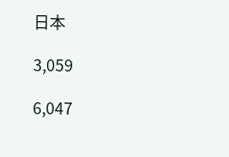日本

3,059

6,047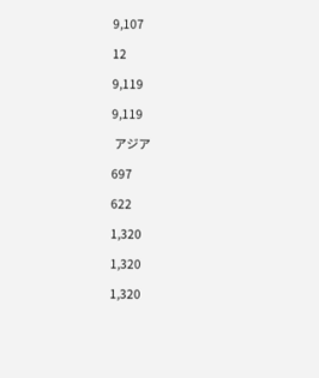9,107

12

9,119

9,119

 アジア

697

622

1,320

1,320

1,320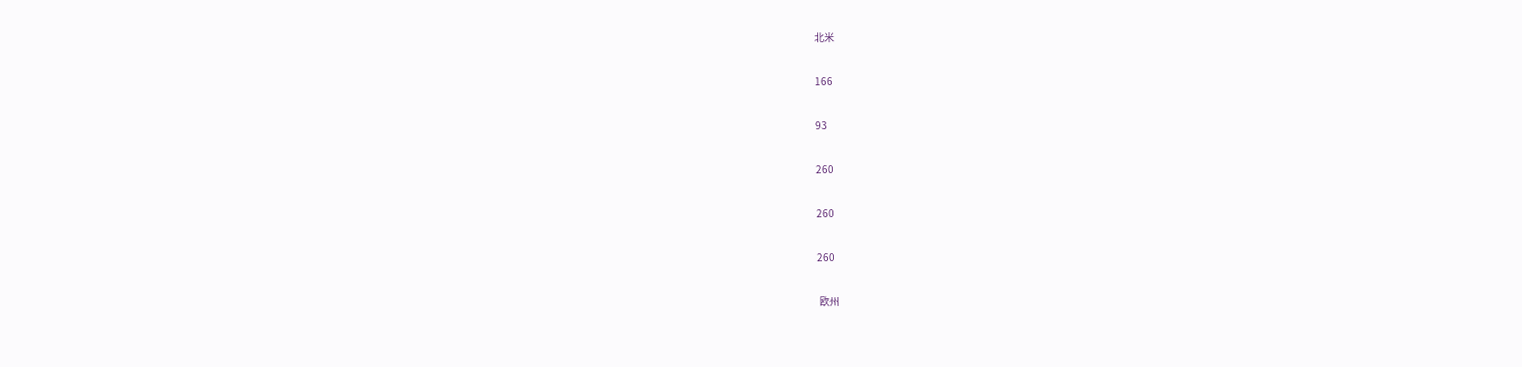北米

166

93

260

260

260

 欧州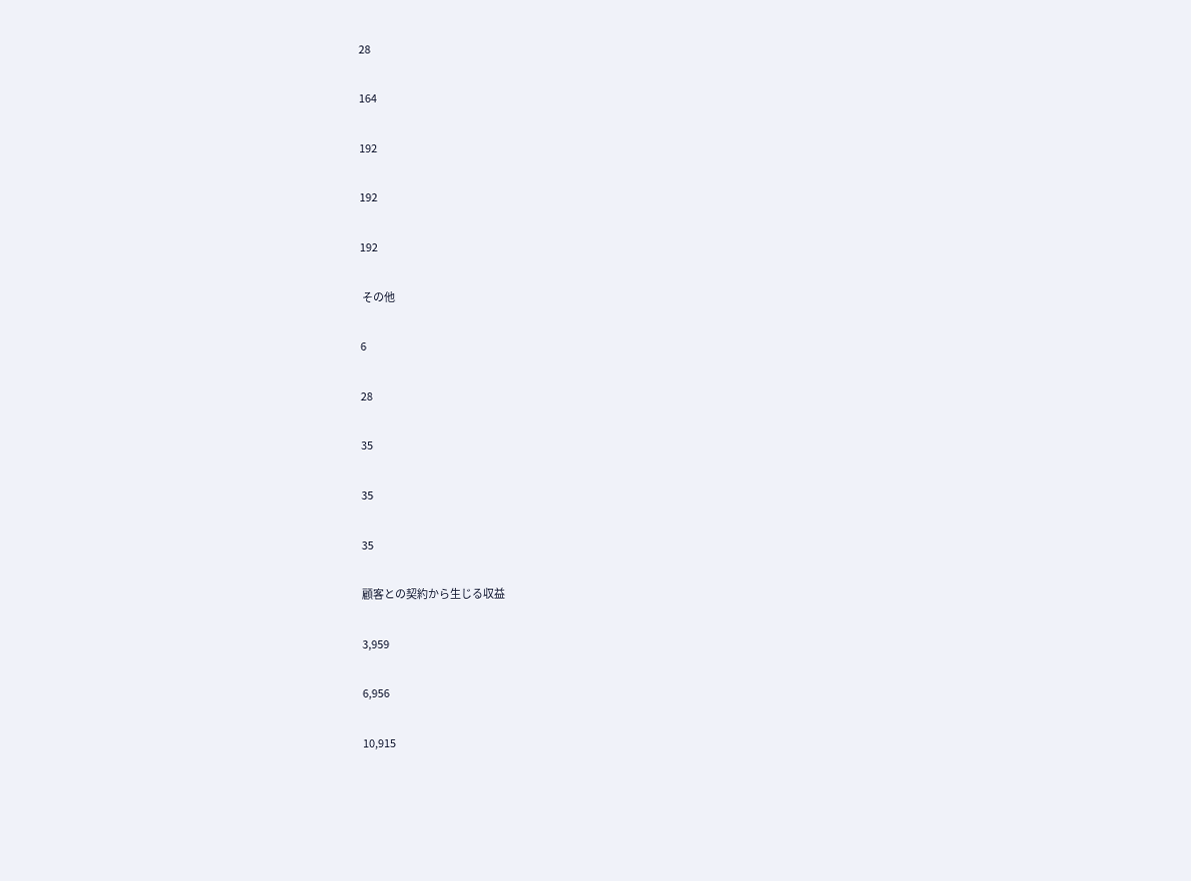28

164

192

192

192

 その他

6

28

35

35

35

顧客との契約から生じる収益

3,959

6,956

10,915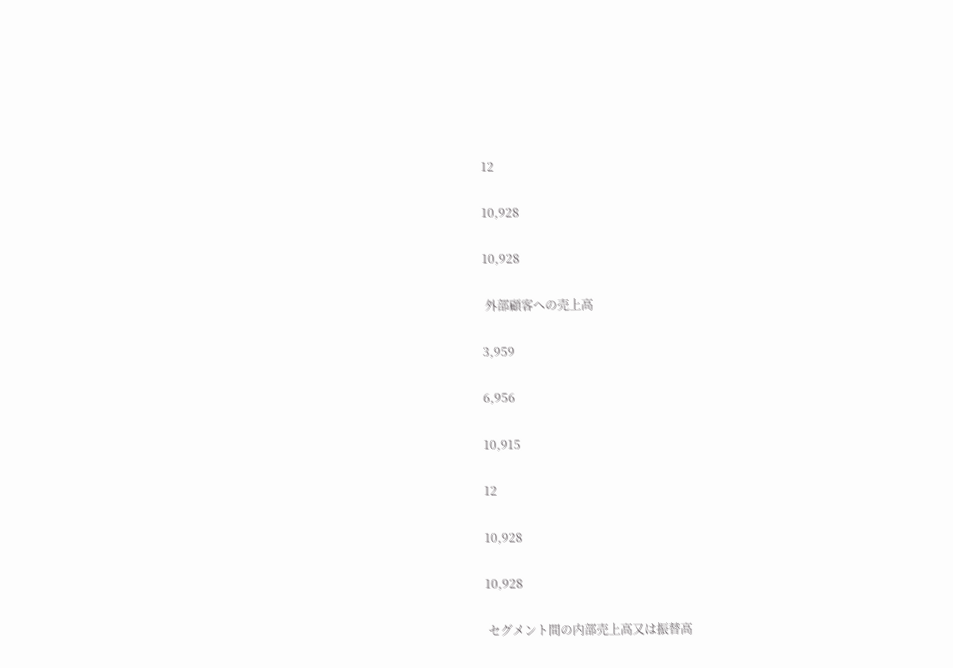12

10,928

10,928

 外部顧客への売上高

3,959

6,956

10,915

12

10,928

10,928

 セグメント間の内部売上高又は振替高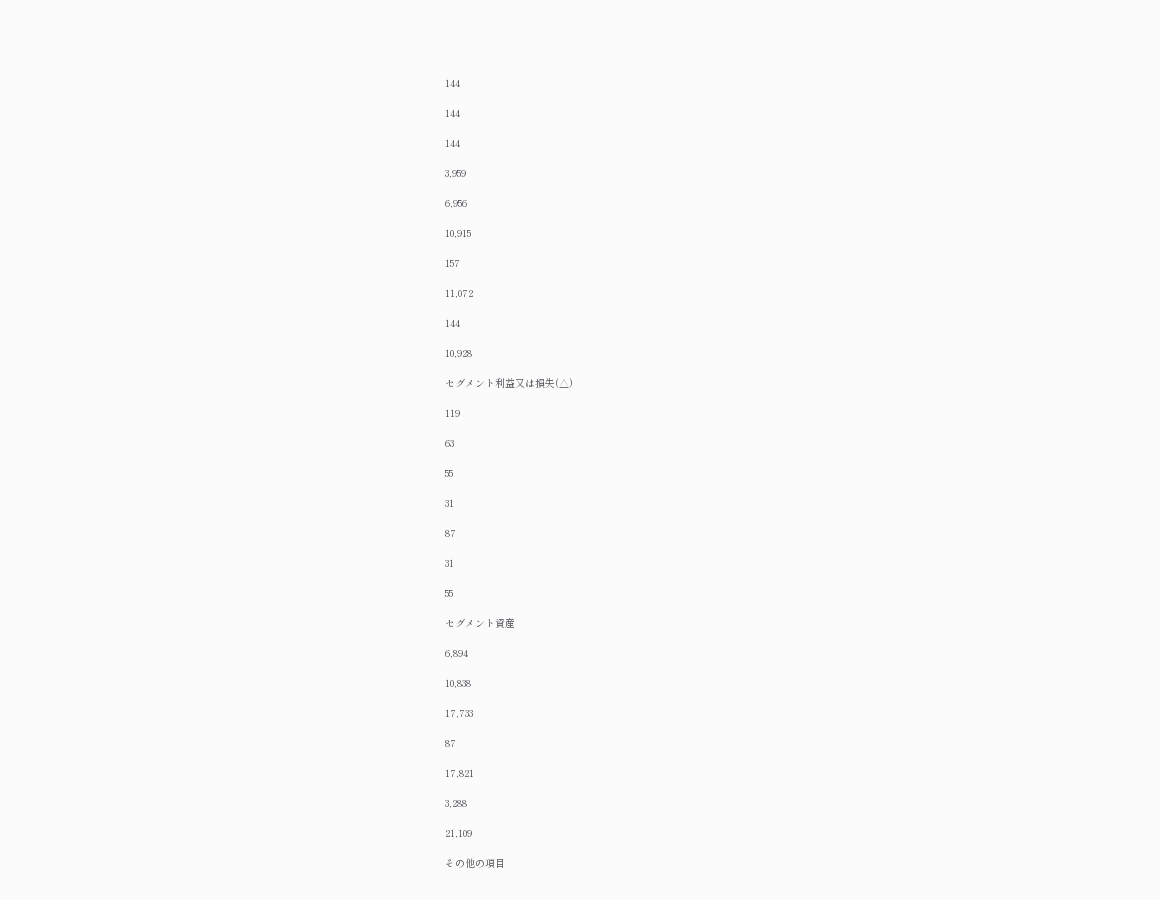144

144

144

3,959

6,956

10,915

157

11,072

144

10,928

セグメント利益又は損失(△)

119

63

55

31

87

31

55

セグメント資産

6,894

10,838

17,733

87

17,821

3,288

21,109

その他の項目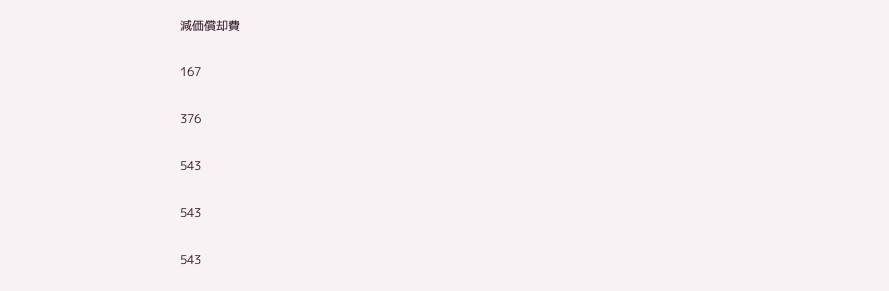減価償却費

167

376

543

543

543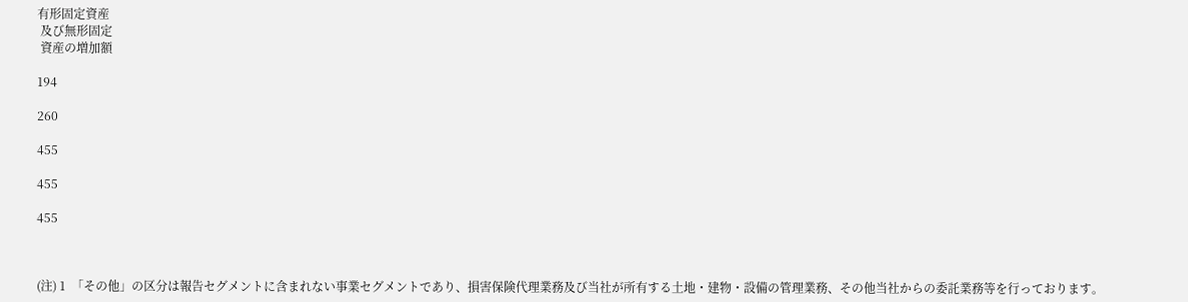有形固定資産
 及び無形固定
 資産の増加額

194

260

455

455

455



(注) 1  「その他」の区分は報告セグメントに含まれない事業セグメントであり、損害保険代理業務及び当社が所有する土地・建物・設備の管理業務、その他当社からの委託業務等を行っております。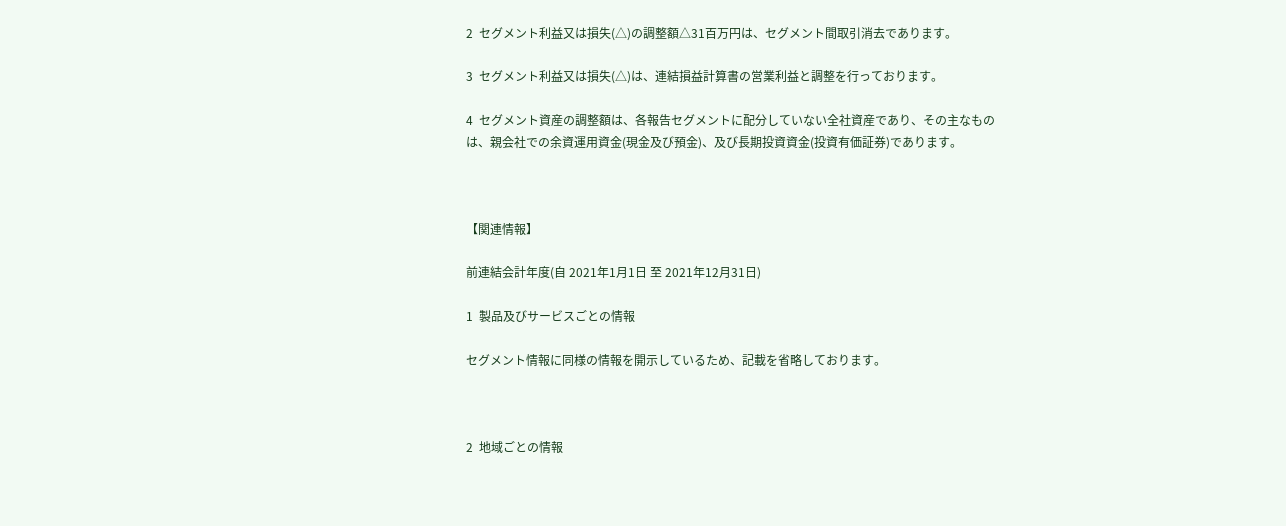2  セグメント利益又は損失(△)の調整額△31百万円は、セグメント間取引消去であります。

3  セグメント利益又は損失(△)は、連結損益計算書の営業利益と調整を行っております。

4  セグメント資産の調整額は、各報告セグメントに配分していない全社資産であり、その主なものは、親会社での余資運用資金(現金及び預金)、及び長期投資資金(投資有価証券)であります。



【関連情報】

前連結会計年度(自 2021年1月1日 至 2021年12月31日)

1  製品及びサービスごとの情報

セグメント情報に同様の情報を開示しているため、記載を省略しております。



2  地域ごとの情報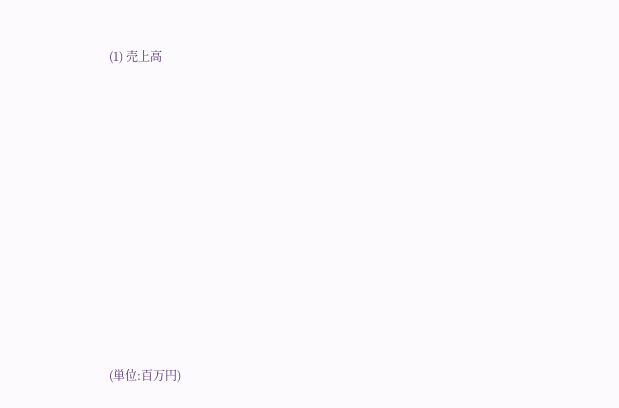(1) 売上高











(単位:百万円)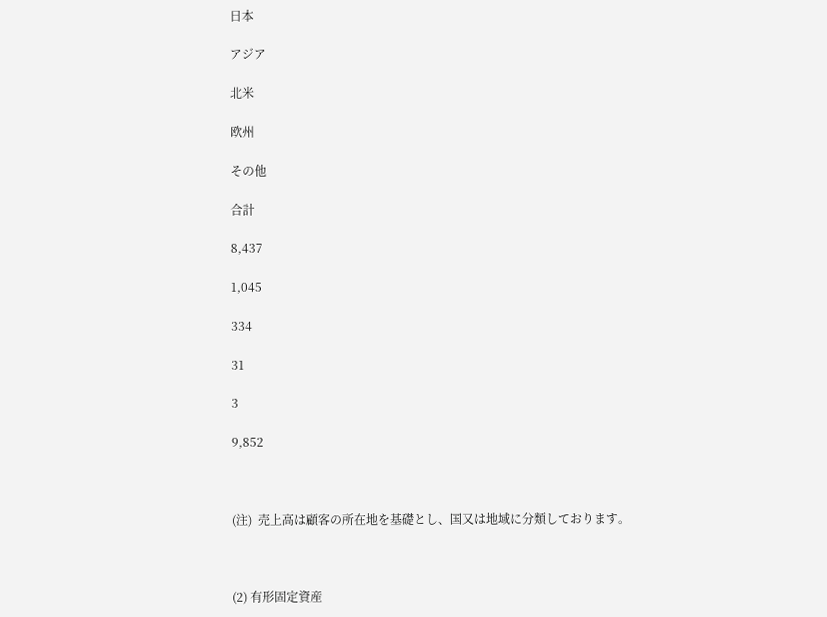日本

アジア

北米

欧州

その他

合計

8,437

1,045

334

31

3

9,852



(注)  売上高は顧客の所在地を基礎とし、国又は地域に分類しております。



(2) 有形固定資産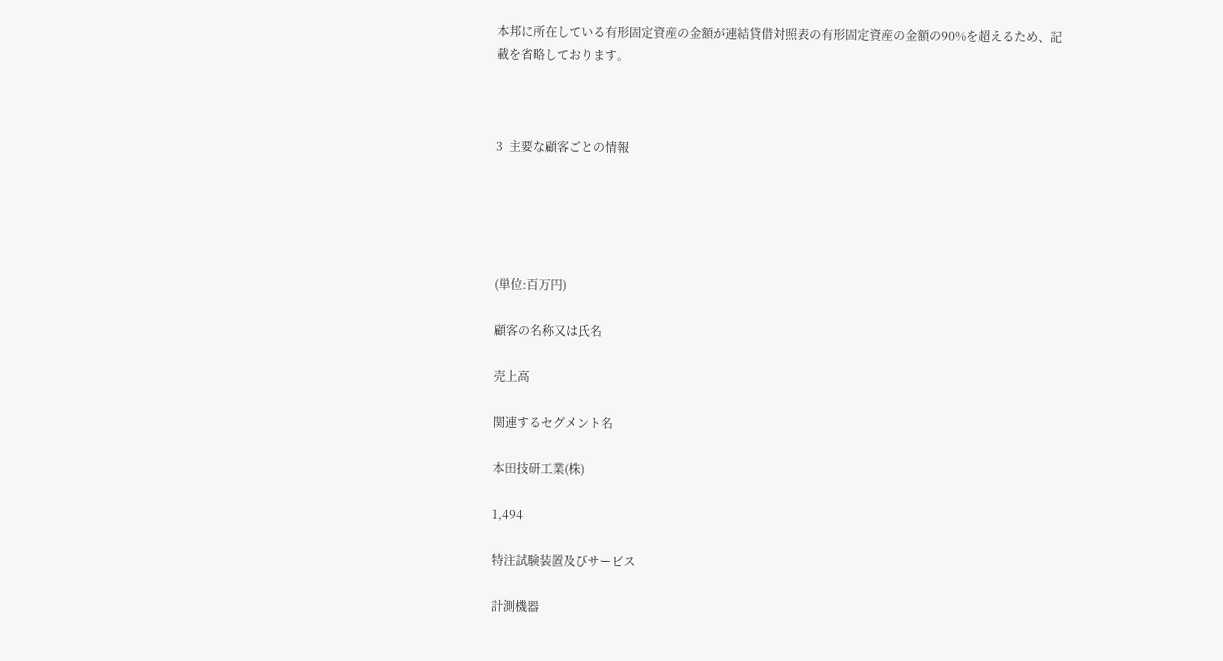本邦に所在している有形固定資産の金額が連結貸借対照表の有形固定資産の金額の90%を超えるため、記載を省略しております。



3  主要な顧客ごとの情報





(単位:百万円)

顧客の名称又は氏名

売上高

関連するセグメント名

本田技研工業(株)

1,494

特注試験装置及びサービス

計測機器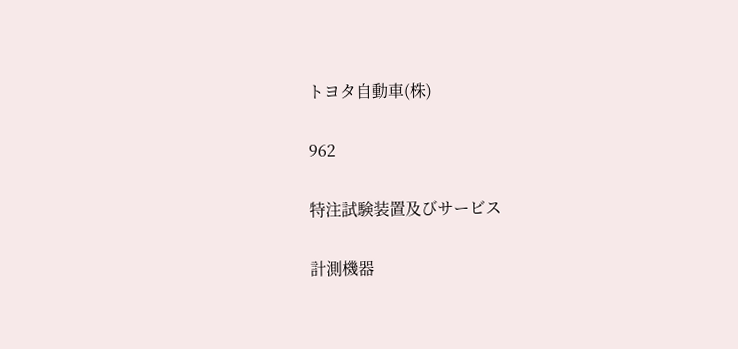トヨタ自動車(株)

962

特注試験装置及びサービス

計測機器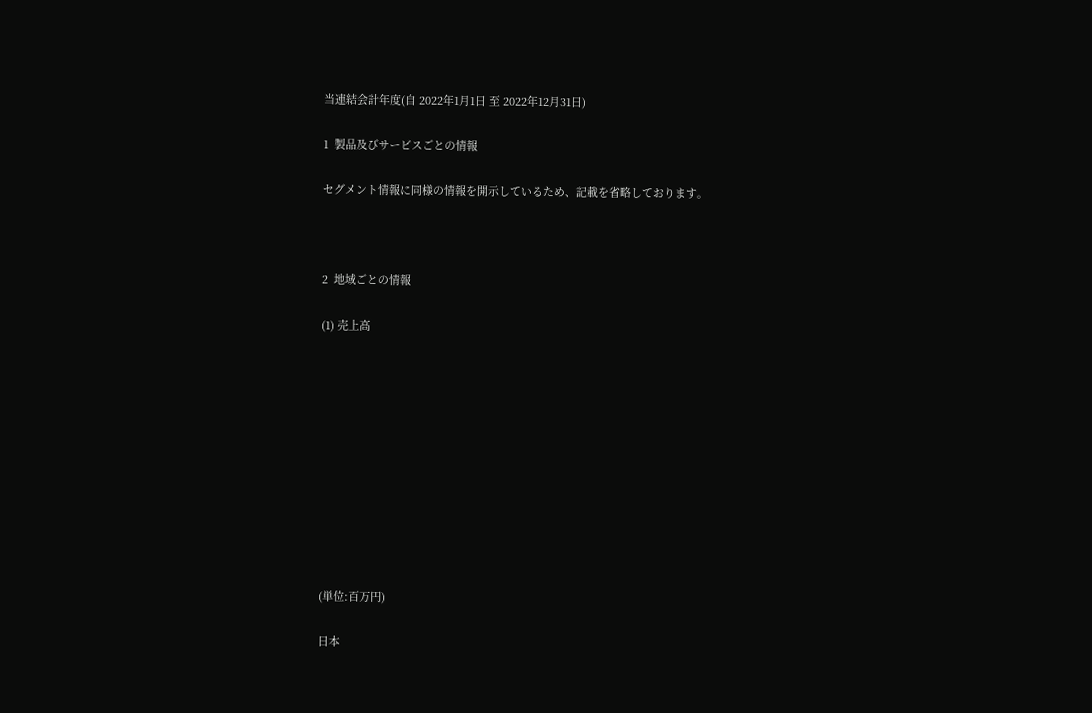当連結会計年度(自 2022年1月1日 至 2022年12月31日)

1  製品及びサービスごとの情報

セグメント情報に同様の情報を開示しているため、記載を省略しております。



2  地域ごとの情報

(1) 売上高











(単位:百万円)

日本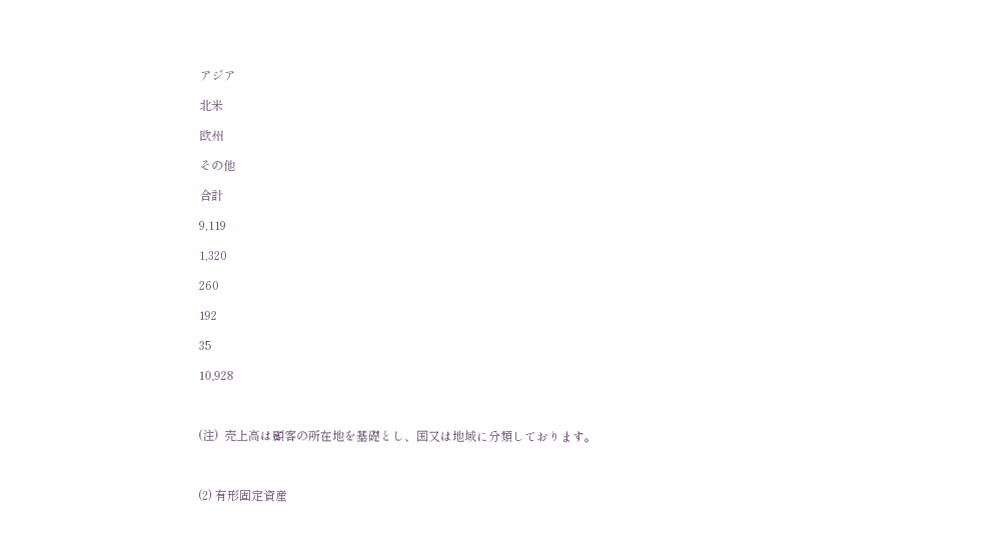アジア

北米

欧州

その他

合計

9,119

1,320

260

192

35

10,928



(注)  売上高は顧客の所在地を基礎とし、国又は地域に分類しております。



(2) 有形固定資産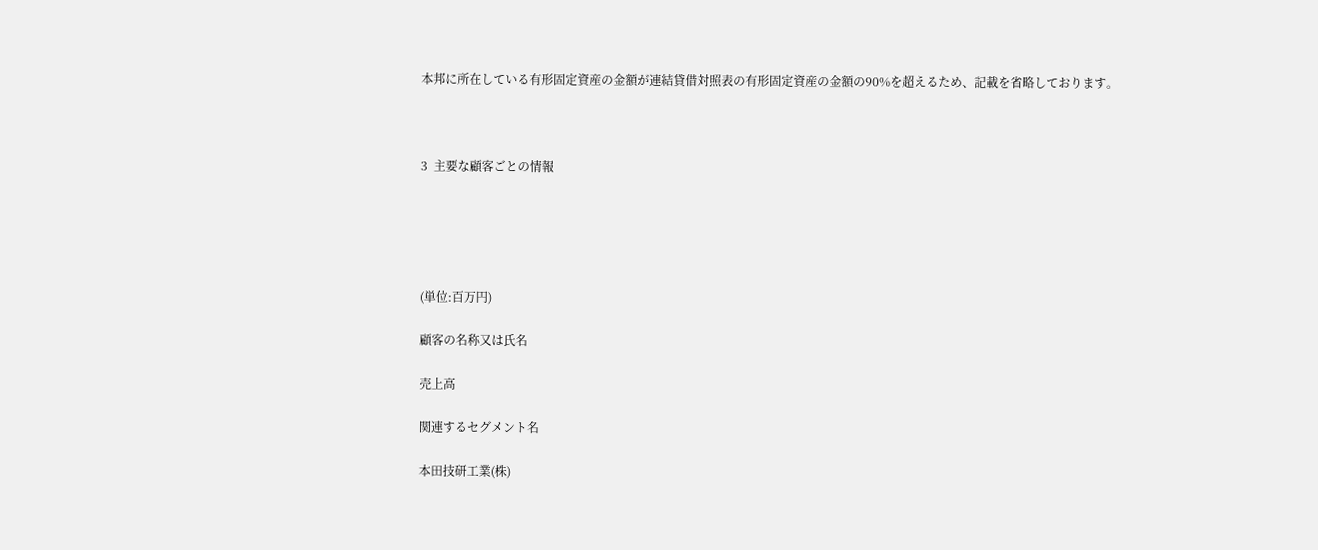本邦に所在している有形固定資産の金額が連結貸借対照表の有形固定資産の金額の90%を超えるため、記載を省略しております。



3  主要な顧客ごとの情報





(単位:百万円)

顧客の名称又は氏名

売上高

関連するセグメント名

本田技研工業(株)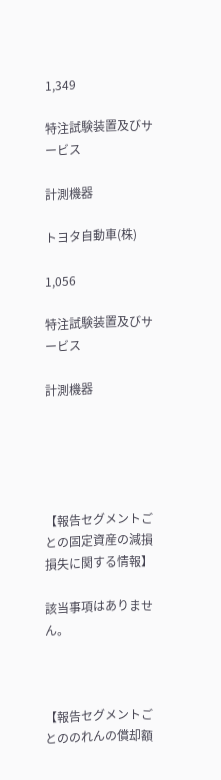1,349

特注試験装置及びサービス

計測機器

トヨタ自動車(株)

1,056

特注試験装置及びサービス

計測機器





【報告セグメントごとの固定資産の減損損失に関する情報】

該当事項はありません。



【報告セグメントごとののれんの償却額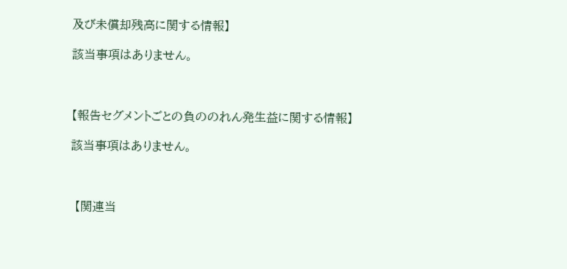及び未償却残高に関する情報】

該当事項はありません。



【報告セグメントごとの負ののれん発生益に関する情報】

該当事項はありません。



 【関連当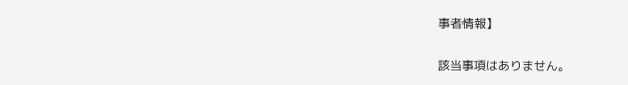事者情報】

該当事項はありません。